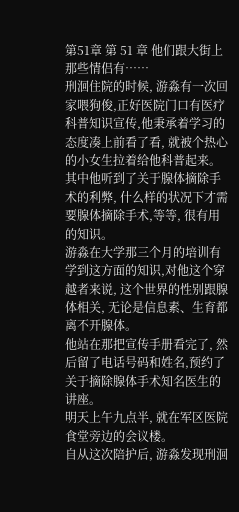第51章 第 51 章 他们跟大街上那些情侣有……
刑洄住院的时候, 游淼有一次回家喂狗俊,正好医院门口有医疗科普知识宣传,他秉承着学习的态度凑上前看了看, 就被个热心的小女生拉着给他科普起来。
其中他听到了关于腺体摘除手术的利弊, 什么样的状况下才需要腺体摘除手术,等等, 很有用的知识。
游淼在大学那三个月的培训有学到这方面的知识,对他这个穿越者来说, 这个世界的性别跟腺体相关, 无论是信息素、生育都离不开腺体。
他站在那把宣传手册看完了, 然后留了电话号码和姓名,预约了关于摘除腺体手术知名医生的讲座。
明天上午九点半, 就在军区医院食堂旁边的会议楼。
自从这次陪护后, 游淼发现刑洄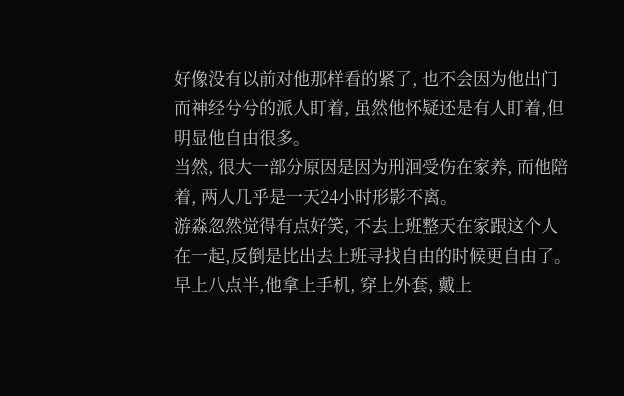好像没有以前对他那样看的紧了, 也不会因为他出门而神经兮兮的派人盯着, 虽然他怀疑还是有人盯着,但明显他自由很多。
当然, 很大一部分原因是因为刑洄受伤在家养, 而他陪着, 两人几乎是一天24小时形影不离。
游淼忽然觉得有点好笑, 不去上班整天在家跟这个人在一起,反倒是比出去上班寻找自由的时候更自由了。
早上八点半,他拿上手机, 穿上外套, 戴上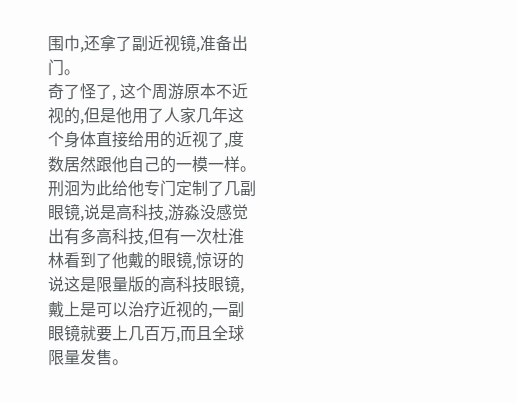围巾,还拿了副近视镜,准备出门。
奇了怪了, 这个周游原本不近视的,但是他用了人家几年这个身体直接给用的近视了,度数居然跟他自己的一模一样。
刑洄为此给他专门定制了几副眼镜,说是高科技,游淼没感觉出有多高科技,但有一次杜淮林看到了他戴的眼镜,惊讶的说这是限量版的高科技眼镜,戴上是可以治疗近视的,一副眼镜就要上几百万,而且全球限量发售。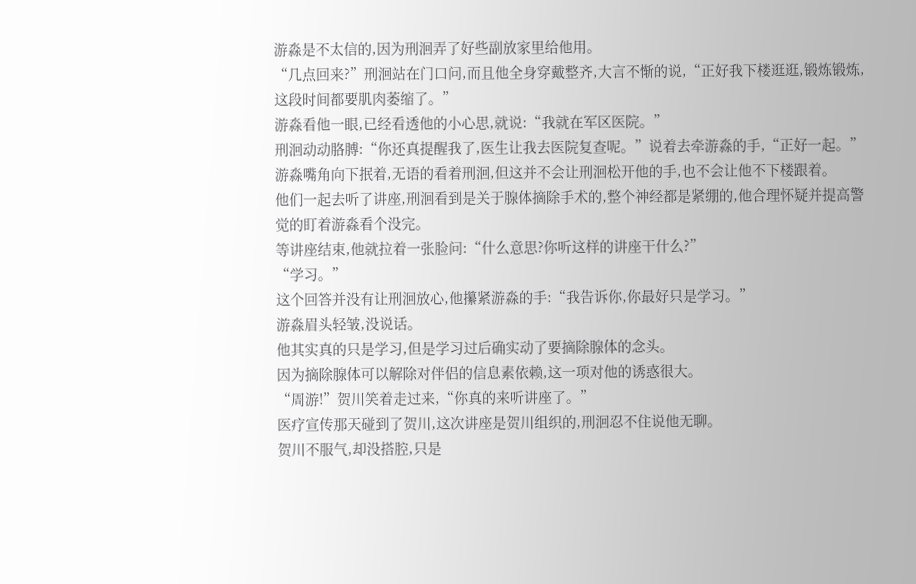游淼是不太信的,因为刑洄弄了好些副放家里给他用。
“几点回来?”刑洄站在门口问,而且他全身穿戴整齐,大言不惭的说,“正好我下楼逛逛,锻炼锻炼,这段时间都要肌肉萎缩了。”
游淼看他一眼,已经看透他的小心思,就说:“我就在军区医院。”
刑洄动动胳膊:“你还真提醒我了,医生让我去医院复查呢。”说着去牵游淼的手,“正好一起。”
游淼嘴角向下抿着,无语的看着刑洄,但这并不会让刑洄松开他的手,也不会让他不下楼跟着。
他们一起去听了讲座,刑洄看到是关于腺体摘除手术的,整个神经都是紧绷的,他合理怀疑并提高警觉的盯着游淼看个没完。
等讲座结束,他就拉着一张脸问:“什么意思?你听这样的讲座干什么?”
“学习。”
这个回答并没有让刑洄放心,他攥紧游淼的手:“我告诉你,你最好只是学习。”
游淼眉头轻皱,没说话。
他其实真的只是学习,但是学习过后确实动了要摘除腺体的念头。
因为摘除腺体可以解除对伴侣的信息素依赖,这一项对他的诱惑很大。
“周游!”贺川笑着走过来,“你真的来听讲座了。”
医疗宣传那天碰到了贺川,这次讲座是贺川组织的,刑洄忍不住说他无聊。
贺川不服气,却没搭腔,只是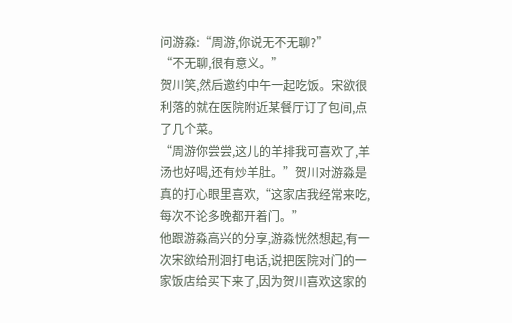问游淼:“周游,你说无不无聊?”
“不无聊,很有意义。”
贺川笑,然后邀约中午一起吃饭。宋欲很利落的就在医院附近某餐厅订了包间,点了几个菜。
“周游你尝尝,这儿的羊排我可喜欢了,羊汤也好喝,还有炒羊肚。”贺川对游淼是真的打心眼里喜欢,“这家店我经常来吃,每次不论多晚都开着门。”
他跟游淼高兴的分享,游淼恍然想起,有一次宋欲给刑洄打电话,说把医院对门的一家饭店给买下来了,因为贺川喜欢这家的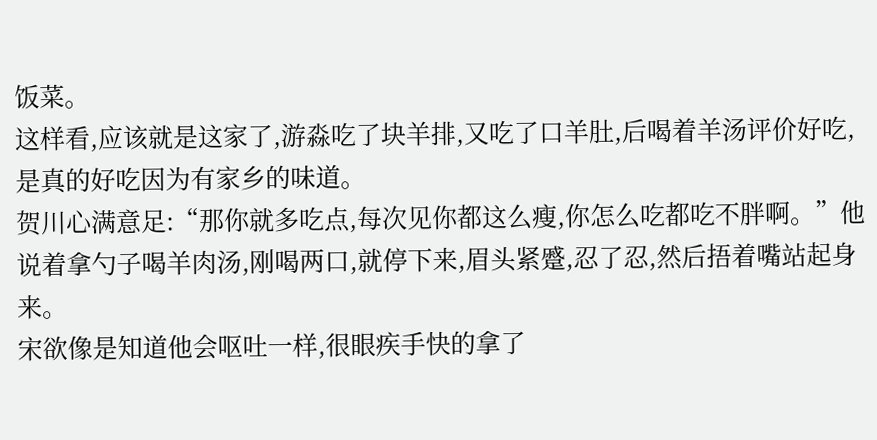饭菜。
这样看,应该就是这家了,游淼吃了块羊排,又吃了口羊肚,后喝着羊汤评价好吃,是真的好吃因为有家乡的味道。
贺川心满意足:“那你就多吃点,每次见你都这么瘦,你怎么吃都吃不胖啊。”他说着拿勺子喝羊肉汤,刚喝两口,就停下来,眉头紧蹙,忍了忍,然后捂着嘴站起身来。
宋欲像是知道他会呕吐一样,很眼疾手快的拿了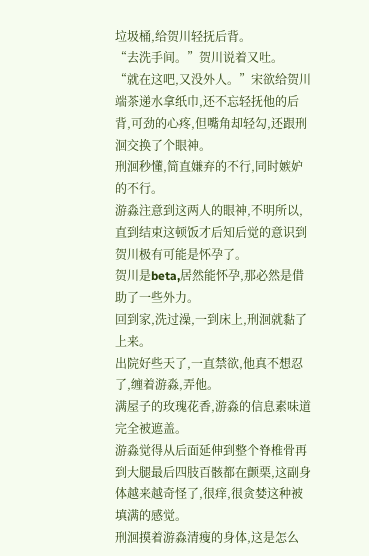垃圾桶,给贺川轻抚后背。
“去洗手间。”贺川说着又吐。
“就在这吧,又没外人。”宋欲给贺川端茶递水拿纸巾,还不忘轻抚他的后背,可劲的心疼,但嘴角却轻勾,还跟刑洄交换了个眼神。
刑洄秒懂,简直嫌弃的不行,同时嫉妒的不行。
游淼注意到这两人的眼神,不明所以,直到结束这顿饭才后知后觉的意识到贺川极有可能是怀孕了。
贺川是beta,居然能怀孕,那必然是借助了一些外力。
回到家,洗过澡,一到床上,刑洄就黏了上来。
出院好些天了,一直禁欲,他真不想忍了,缠着游淼,弄他。
满屋子的玫瑰花香,游淼的信息素味道完全被遮盖。
游淼觉得从后面延伸到整个脊椎骨再到大腿最后四肢百骸都在颤栗,这副身体越来越奇怪了,很痒,很贪婪这种被填满的感觉。
刑洄摸着游淼清瘦的身体,这是怎么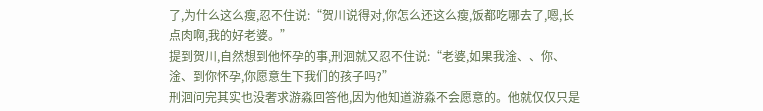了,为什么这么瘦,忍不住说:“贺川说得对,你怎么还这么瘦,饭都吃哪去了,嗯,长点肉啊,我的好老婆。”
提到贺川,自然想到他怀孕的事,刑洄就又忍不住说:“老婆,如果我淦、、你、淦、到你怀孕,你愿意生下我们的孩子吗?”
刑洄问完其实也没奢求游淼回答他,因为他知道游淼不会愿意的。他就仅仅只是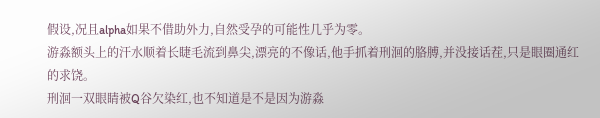假设,况且alpha如果不借助外力,自然受孕的可能性几乎为零。
游淼额头上的汗水顺着长睫毛流到鼻尖,漂亮的不像话,他手抓着刑洄的胳膊,并没接话茬,只是眼圈通红的求饶。
刑洄一双眼睛被Q谷欠染红,也不知道是不是因为游淼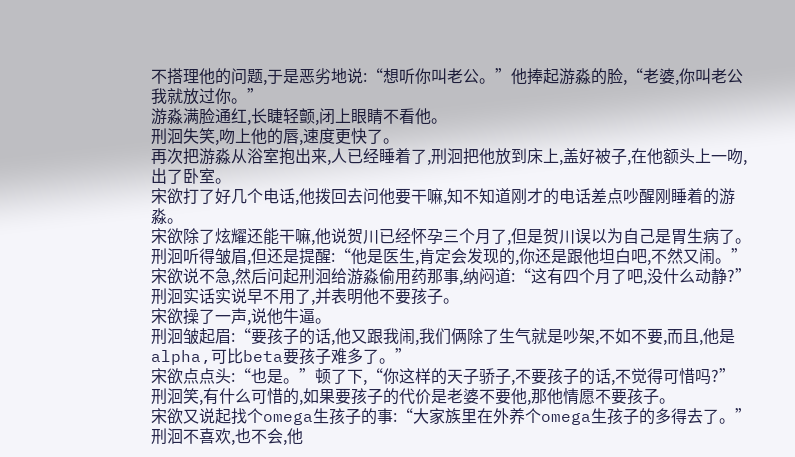不搭理他的问题,于是恶劣地说:“想听你叫老公。”他捧起游淼的脸,“老婆,你叫老公我就放过你。”
游淼满脸通红,长睫轻颤,闭上眼睛不看他。
刑洄失笑,吻上他的唇,速度更快了。
再次把游淼从浴室抱出来,人已经睡着了,刑洄把他放到床上,盖好被子,在他额头上一吻,出了卧室。
宋欲打了好几个电话,他拨回去问他要干嘛,知不知道刚才的电话差点吵醒刚睡着的游淼。
宋欲除了炫耀还能干嘛,他说贺川已经怀孕三个月了,但是贺川误以为自己是胃生病了。
刑洄听得皱眉,但还是提醒:“他是医生,肯定会发现的,你还是跟他坦白吧,不然又闹。”
宋欲说不急,然后问起刑洄给游淼偷用药那事,纳闷道:“这有四个月了吧,没什么动静?”
刑洄实话实说早不用了,并表明他不要孩子。
宋欲操了一声,说他牛逼。
刑洄皱起眉:“要孩子的话,他又跟我闹,我们俩除了生气就是吵架,不如不要,而且,他是alpha,可比beta要孩子难多了。”
宋欲点点头:“也是。”顿了下,“你这样的天子骄子,不要孩子的话,不觉得可惜吗?”
刑洄笑,有什么可惜的,如果要孩子的代价是老婆不要他,那他情愿不要孩子。
宋欲又说起找个omega生孩子的事:“大家族里在外养个omega生孩子的多得去了。”
刑洄不喜欢,也不会,他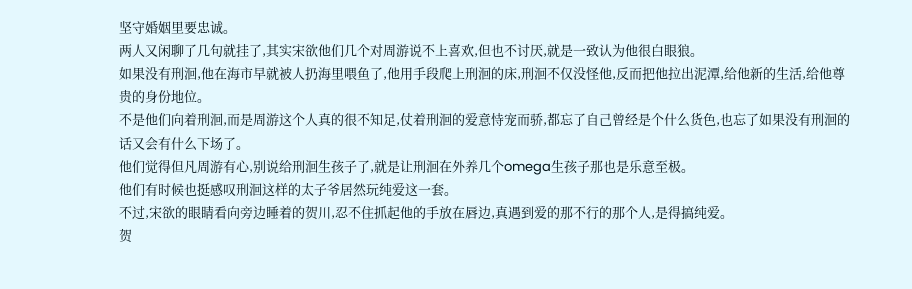坚守婚姻里要忠诚。
两人又闲聊了几句就挂了,其实宋欲他们几个对周游说不上喜欢,但也不讨厌,就是一致认为他很白眼狼。
如果没有刑洄,他在海市早就被人扔海里喂鱼了,他用手段爬上刑洄的床,刑洄不仅没怪他,反而把他拉出泥潭,给他新的生活,给他尊贵的身份地位。
不是他们向着刑洄,而是周游这个人真的很不知足,仗着刑洄的爱意恃宠而骄,都忘了自己曾经是个什么货色,也忘了如果没有刑洄的话又会有什么下场了。
他们觉得但凡周游有心,别说给刑洄生孩子了,就是让刑洄在外养几个omega生孩子那也是乐意至极。
他们有时候也挺感叹刑洄这样的太子爷居然玩纯爱这一套。
不过,宋欲的眼睛看向旁边睡着的贺川,忍不住抓起他的手放在唇边,真遇到爱的那不行的那个人,是得搞纯爱。
贺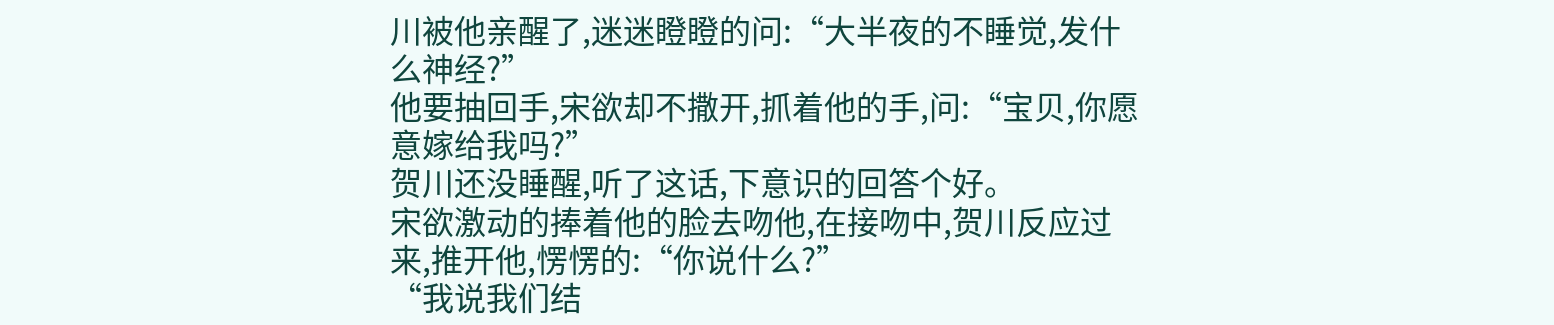川被他亲醒了,迷迷瞪瞪的问:“大半夜的不睡觉,发什么神经?”
他要抽回手,宋欲却不撒开,抓着他的手,问:“宝贝,你愿意嫁给我吗?”
贺川还没睡醒,听了这话,下意识的回答个好。
宋欲激动的捧着他的脸去吻他,在接吻中,贺川反应过来,推开他,愣愣的:“你说什么?”
“我说我们结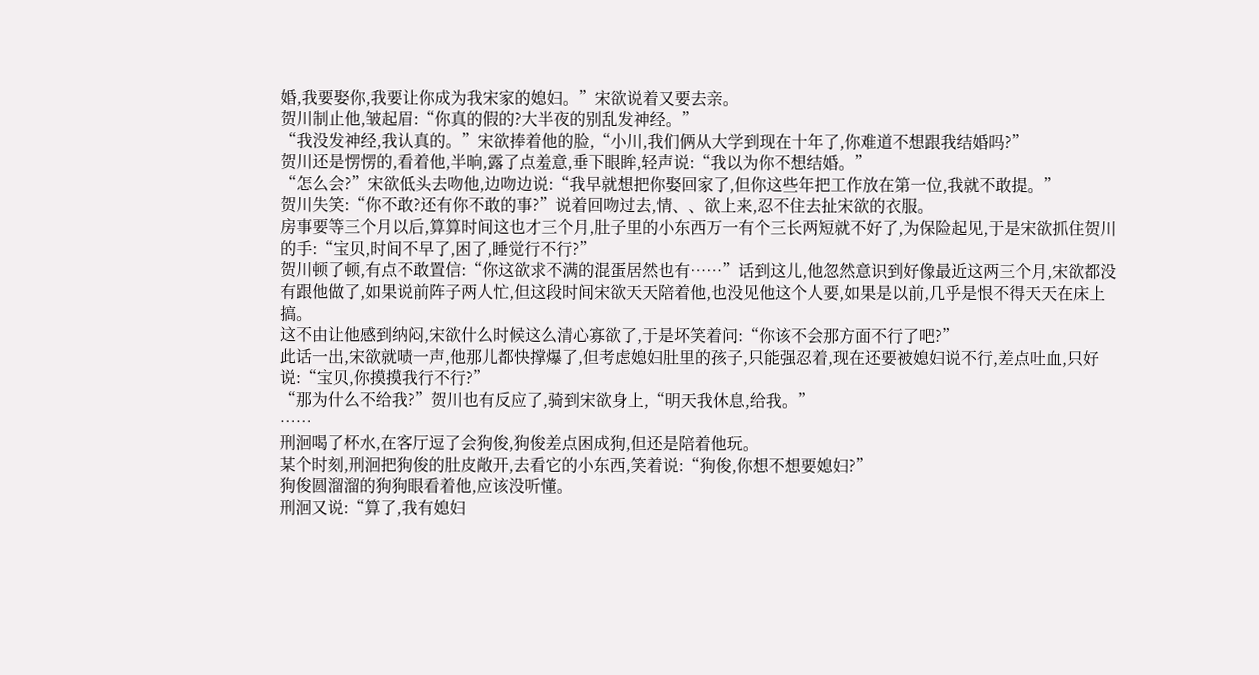婚,我要娶你,我要让你成为我宋家的媳妇。”宋欲说着又要去亲。
贺川制止他,皱起眉:“你真的假的?大半夜的别乱发神经。”
“我没发神经,我认真的。”宋欲捧着他的脸,“小川,我们俩从大学到现在十年了,你难道不想跟我结婚吗?”
贺川还是愣愣的,看着他,半晌,露了点羞意,垂下眼眸,轻声说:“我以为你不想结婚。”
“怎么会?”宋欲低头去吻他,边吻边说:“我早就想把你娶回家了,但你这些年把工作放在第一位,我就不敢提。”
贺川失笑:“你不敢?还有你不敢的事?”说着回吻过去,情、、欲上来,忍不住去扯宋欲的衣服。
房事要等三个月以后,算算时间这也才三个月,肚子里的小东西万一有个三长两短就不好了,为保险起见,于是宋欲抓住贺川的手:“宝贝,时间不早了,困了,睡觉行不行?”
贺川顿了顿,有点不敢置信:“你这欲求不满的混蛋居然也有……”话到这儿,他忽然意识到好像最近这两三个月,宋欲都没有跟他做了,如果说前阵子两人忙,但这段时间宋欲天天陪着他,也没见他这个人要,如果是以前,几乎是恨不得天天在床上搞。
这不由让他感到纳闷,宋欲什么时候这么清心寡欲了,于是坏笑着问:“你该不会那方面不行了吧?”
此话一出,宋欲就啧一声,他那儿都快撑爆了,但考虑媳妇肚里的孩子,只能强忍着,现在还要被媳妇说不行,差点吐血,只好说:“宝贝,你摸摸我行不行?”
“那为什么不给我?”贺川也有反应了,骑到宋欲身上,“明天我休息,给我。”
……
刑洄喝了杯水,在客厅逗了会狗俊,狗俊差点困成狗,但还是陪着他玩。
某个时刻,刑洄把狗俊的肚皮敞开,去看它的小东西,笑着说:“狗俊,你想不想要媳妇?”
狗俊圆溜溜的狗狗眼看着他,应该没听懂。
刑洄又说:“算了,我有媳妇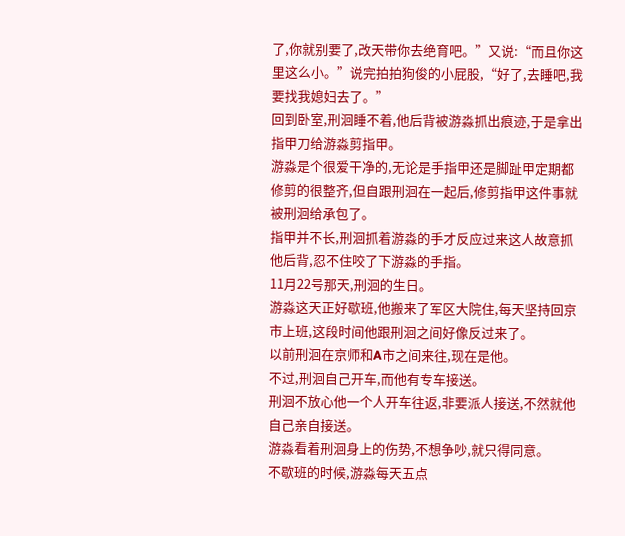了,你就别要了,改天带你去绝育吧。”又说:“而且你这里这么小。”说完拍拍狗俊的小屁股,“好了,去睡吧,我要找我媳妇去了。”
回到卧室,刑洄睡不着,他后背被游淼抓出痕迹,于是拿出指甲刀给游淼剪指甲。
游淼是个很爱干净的,无论是手指甲还是脚趾甲定期都修剪的很整齐,但自跟刑洄在一起后,修剪指甲这件事就被刑洄给承包了。
指甲并不长,刑洄抓着游淼的手才反应过来这人故意抓他后背,忍不住咬了下游淼的手指。
11月22号那天,刑洄的生日。
游淼这天正好歇班,他搬来了军区大院住,每天坚持回京市上班,这段时间他跟刑洄之间好像反过来了。
以前刑洄在京师和A市之间来往,现在是他。
不过,刑洄自己开车,而他有专车接送。
刑洄不放心他一个人开车往返,非要派人接送,不然就他自己亲自接送。
游淼看着刑洄身上的伤势,不想争吵,就只得同意。
不歇班的时候,游淼每天五点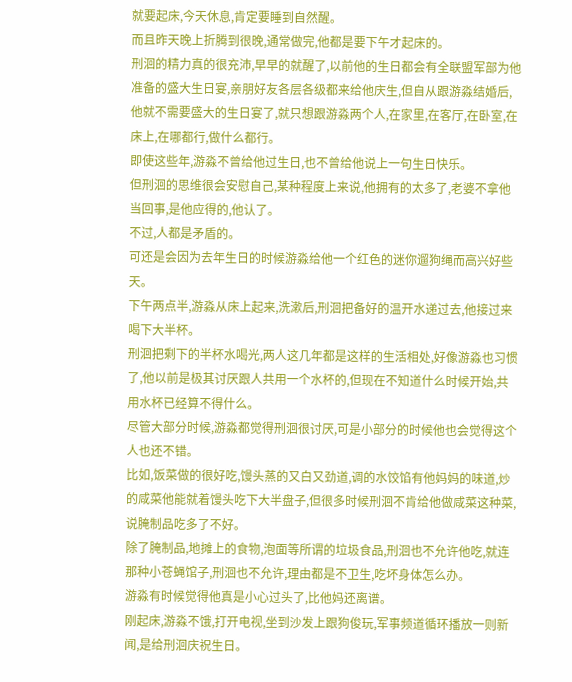就要起床,今天休息,肯定要睡到自然醒。
而且昨天晚上折腾到很晚,通常做完,他都是要下午才起床的。
刑洄的精力真的很充沛,早早的就醒了,以前他的生日都会有全联盟军部为他准备的盛大生日宴,亲朋好友各层各级都来给他庆生,但自从跟游淼结婚后,他就不需要盛大的生日宴了,就只想跟游淼两个人,在家里,在客厅,在卧室,在床上,在哪都行,做什么都行。
即使这些年,游淼不曾给他过生日,也不曾给他说上一句生日快乐。
但刑洄的思维很会安慰自己,某种程度上来说,他拥有的太多了,老婆不拿他当回事,是他应得的,他认了。
不过,人都是矛盾的。
可还是会因为去年生日的时候游淼给他一个红色的迷你遛狗绳而高兴好些天。
下午两点半,游淼从床上起来,洗漱后,刑洄把备好的温开水递过去,他接过来喝下大半杯。
刑洄把剩下的半杯水喝光,两人这几年都是这样的生活相处,好像游淼也习惯了,他以前是极其讨厌跟人共用一个水杯的,但现在不知道什么时候开始,共用水杯已经算不得什么。
尽管大部分时候,游淼都觉得刑洄很讨厌,可是小部分的时候他也会觉得这个人也还不错。
比如,饭菜做的很好吃,馒头蒸的又白又劲道,调的水饺馅有他妈妈的味道,炒的咸菜他能就着馒头吃下大半盘子,但很多时候刑洄不肯给他做咸菜这种菜,说腌制品吃多了不好。
除了腌制品,地摊上的食物,泡面等所谓的垃圾食品,刑洄也不允许他吃,就连那种小苍蝇馆子,刑洄也不允许,理由都是不卫生,吃坏身体怎么办。
游淼有时候觉得他真是小心过头了,比他妈还离谱。
刚起床,游淼不饿,打开电视,坐到沙发上跟狗俊玩,军事频道循环播放一则新闻,是给刑洄庆祝生日。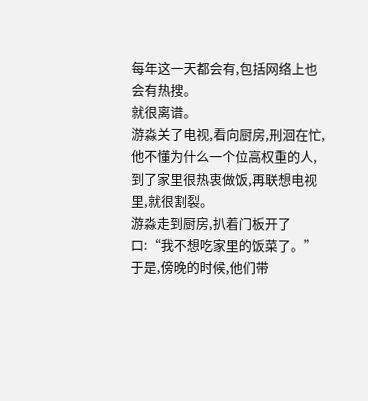每年这一天都会有,包括网络上也会有热搜。
就很离谱。
游淼关了电视,看向厨房,刑洄在忙,他不懂为什么一个位高权重的人,到了家里很热衷做饭,再联想电视里,就很割裂。
游淼走到厨房,扒着门板开了口:“我不想吃家里的饭菜了。”
于是,傍晚的时候,他们带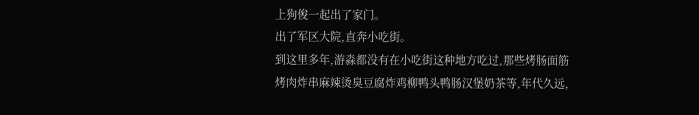上狗俊一起出了家门。
出了军区大院,直奔小吃街。
到这里多年,游淼都没有在小吃街这种地方吃过,那些烤肠面筋烤肉炸串麻辣烫臭豆腐炸鸡柳鸭头鸭肠汉堡奶茶等,年代久远,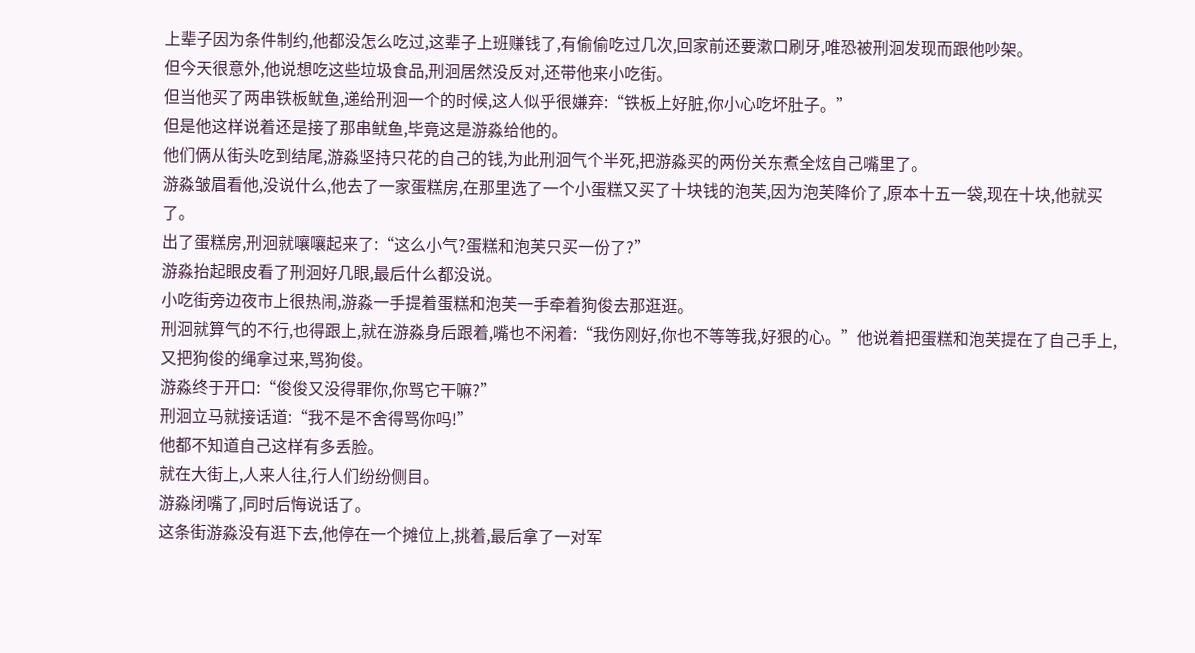上辈子因为条件制约,他都没怎么吃过,这辈子上班赚钱了,有偷偷吃过几次,回家前还要漱口刷牙,唯恐被刑洄发现而跟他吵架。
但今天很意外,他说想吃这些垃圾食品,刑洄居然没反对,还带他来小吃街。
但当他买了两串铁板鱿鱼,递给刑洄一个的时候,这人似乎很嫌弃:“铁板上好脏,你小心吃坏肚子。”
但是他这样说着还是接了那串鱿鱼,毕竟这是游淼给他的。
他们俩从街头吃到结尾,游淼坚持只花的自己的钱,为此刑洄气个半死,把游淼买的两份关东煮全炫自己嘴里了。
游淼皱眉看他,没说什么,他去了一家蛋糕房,在那里选了一个小蛋糕又买了十块钱的泡芙,因为泡芙降价了,原本十五一袋,现在十块,他就买了。
出了蛋糕房,刑洄就嚷嚷起来了:“这么小气?蛋糕和泡芙只买一份了?”
游淼抬起眼皮看了刑洄好几眼,最后什么都没说。
小吃街旁边夜市上很热闹,游淼一手提着蛋糕和泡芙一手牵着狗俊去那逛逛。
刑洄就算气的不行,也得跟上,就在游淼身后跟着,嘴也不闲着:“我伤刚好,你也不等等我,好狠的心。”他说着把蛋糕和泡芙提在了自己手上,又把狗俊的绳拿过来,骂狗俊。
游淼终于开口:“俊俊又没得罪你,你骂它干嘛?”
刑洄立马就接话道:“我不是不舍得骂你吗!”
他都不知道自己这样有多丢脸。
就在大街上,人来人往,行人们纷纷侧目。
游淼闭嘴了,同时后悔说话了。
这条街游淼没有逛下去,他停在一个摊位上,挑着,最后拿了一对军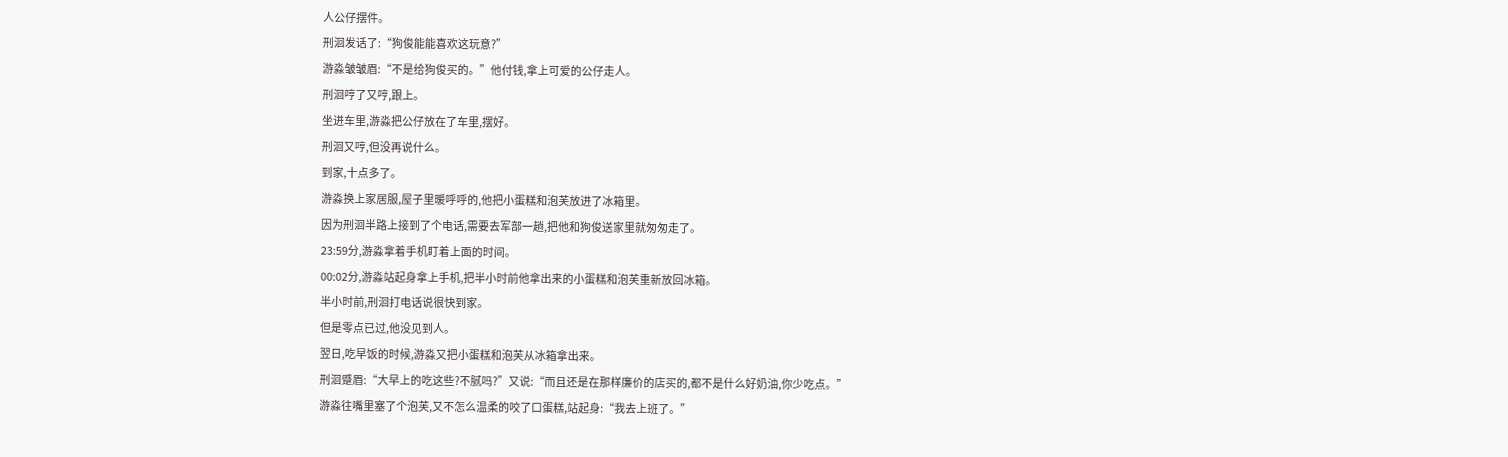人公仔摆件。
刑洄发话了:“狗俊能能喜欢这玩意?”
游淼皱皱眉:“不是给狗俊买的。”他付钱,拿上可爱的公仔走人。
刑洄哼了又哼,跟上。
坐进车里,游淼把公仔放在了车里,摆好。
刑洄又哼,但没再说什么。
到家,十点多了。
游淼换上家居服,屋子里暖呼呼的,他把小蛋糕和泡芙放进了冰箱里。
因为刑洄半路上接到了个电话,需要去军部一趟,把他和狗俊送家里就匆匆走了。
23:59分,游淼拿着手机盯着上面的时间。
00:02分,游淼站起身拿上手机,把半小时前他拿出来的小蛋糕和泡芙重新放回冰箱。
半小时前,刑洄打电话说很快到家。
但是零点已过,他没见到人。
翌日,吃早饭的时候,游淼又把小蛋糕和泡芙从冰箱拿出来。
刑洄蹙眉:“大早上的吃这些?不腻吗?”又说:“而且还是在那样廉价的店买的,都不是什么好奶油,你少吃点。”
游淼往嘴里塞了个泡芙,又不怎么温柔的咬了口蛋糕,站起身:“我去上班了。”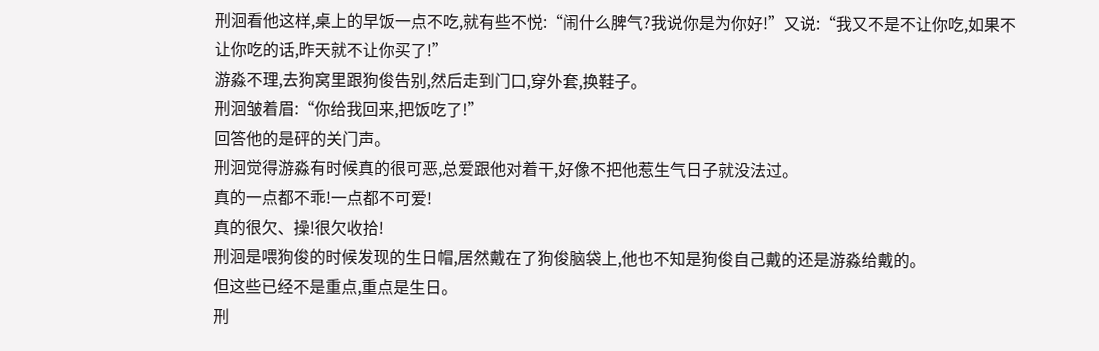刑洄看他这样,桌上的早饭一点不吃,就有些不悦:“闹什么脾气?我说你是为你好!”又说:“我又不是不让你吃,如果不让你吃的话,昨天就不让你买了!”
游淼不理,去狗窝里跟狗俊告别,然后走到门口,穿外套,换鞋子。
刑洄皱着眉:“你给我回来,把饭吃了!”
回答他的是砰的关门声。
刑洄觉得游淼有时候真的很可恶,总爱跟他对着干,好像不把他惹生气日子就没法过。
真的一点都不乖!一点都不可爱!
真的很欠、操!很欠收拾!
刑洄是喂狗俊的时候发现的生日帽,居然戴在了狗俊脑袋上,他也不知是狗俊自己戴的还是游淼给戴的。
但这些已经不是重点,重点是生日。
刑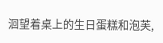洄望着桌上的生日蛋糕和泡芙,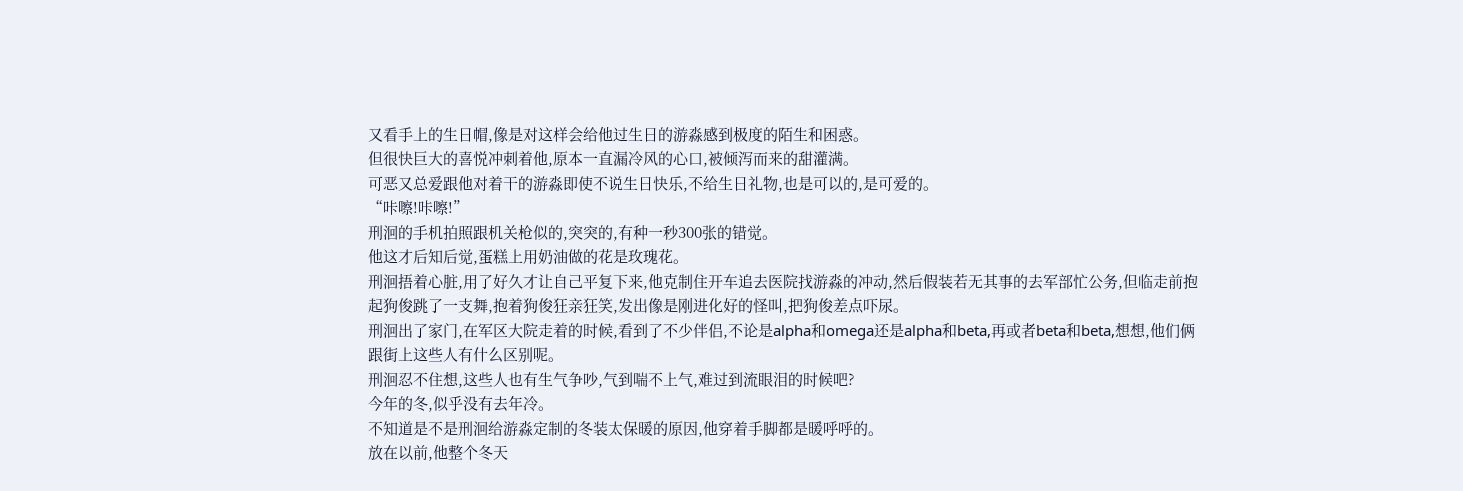又看手上的生日帽,像是对这样会给他过生日的游淼感到极度的陌生和困惑。
但很快巨大的喜悦冲刺着他,原本一直漏冷风的心口,被倾泻而来的甜灌满。
可恶又总爱跟他对着干的游淼即使不说生日快乐,不给生日礼物,也是可以的,是可爱的。
“咔嚓!咔嚓!”
刑洄的手机拍照跟机关枪似的,突突的,有种一秒300张的错觉。
他这才后知后觉,蛋糕上用奶油做的花是玫瑰花。
刑洄捂着心脏,用了好久才让自己平复下来,他克制住开车追去医院找游淼的冲动,然后假装若无其事的去军部忙公务,但临走前抱起狗俊跳了一支舞,抱着狗俊狂亲狂笑,发出像是刚进化好的怪叫,把狗俊差点吓尿。
刑洄出了家门,在军区大院走着的时候,看到了不少伴侣,不论是alpha和omega还是alpha和beta,再或者beta和beta,想想,他们俩跟街上这些人有什么区别呢。
刑洄忍不住想,这些人也有生气争吵,气到喘不上气,难过到流眼泪的时候吧?
今年的冬,似乎没有去年冷。
不知道是不是刑洄给游淼定制的冬装太保暖的原因,他穿着手脚都是暖呼呼的。
放在以前,他整个冬天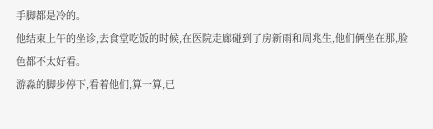手脚都是冷的。
他结束上午的坐诊,去食堂吃饭的时候,在医院走廊碰到了房新雨和周兆生,他们俩坐在那,脸色都不太好看。
游淼的脚步停下,看着他们,算一算,已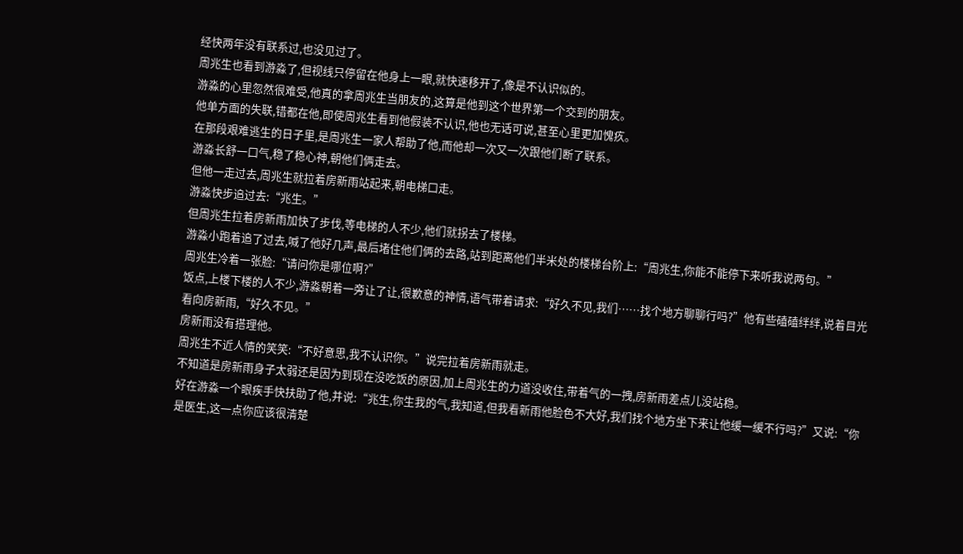经快两年没有联系过,也没见过了。
周兆生也看到游淼了,但视线只停留在他身上一眼,就快速移开了,像是不认识似的。
游淼的心里忽然很难受,他真的拿周兆生当朋友的,这算是他到这个世界第一个交到的朋友。
他单方面的失联,错都在他,即使周兆生看到他假装不认识,他也无话可说,甚至心里更加愧疚。
在那段艰难逃生的日子里,是周兆生一家人帮助了他,而他却一次又一次跟他们断了联系。
游淼长舒一口气,稳了稳心神,朝他们俩走去。
但他一走过去,周兆生就拉着房新雨站起来,朝电梯口走。
游淼快步追过去:“兆生。”
但周兆生拉着房新雨加快了步伐,等电梯的人不少,他们就拐去了楼梯。
游淼小跑着追了过去,喊了他好几声,最后堵住他们俩的去路,站到距离他们半米处的楼梯台阶上:“周兆生,你能不能停下来听我说两句。”
周兆生冷着一张脸:“请问你是哪位啊?”
饭点,上楼下楼的人不少,游淼朝着一旁让了让,很歉意的神情,语气带着请求:“好久不见,我们……找个地方聊聊行吗?”他有些磕磕绊绊,说着目光看向房新雨,“好久不见。”
房新雨没有搭理他。
周兆生不近人情的笑笑:“不好意思,我不认识你。”说完拉着房新雨就走。
不知道是房新雨身子太弱还是因为到现在没吃饭的原因,加上周兆生的力道没收住,带着气的一拽,房新雨差点儿没站稳。
好在游淼一个眼疾手快扶助了他,并说:“兆生,你生我的气,我知道,但我看新雨他脸色不大好,我们找个地方坐下来让他缓一缓不行吗?”又说:“你是医生,这一点你应该很清楚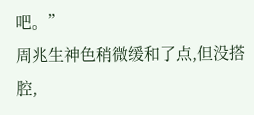吧。”
周兆生神色稍微缓和了点,但没搭腔,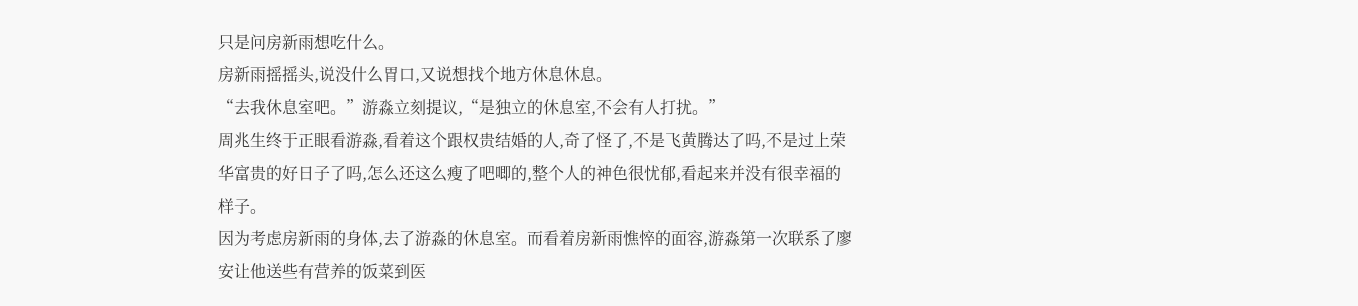只是问房新雨想吃什么。
房新雨摇摇头,说没什么胃口,又说想找个地方休息休息。
“去我休息室吧。”游淼立刻提议,“是独立的休息室,不会有人打扰。”
周兆生终于正眼看游淼,看着这个跟权贵结婚的人,奇了怪了,不是飞黄腾达了吗,不是过上荣华富贵的好日子了吗,怎么还这么瘦了吧唧的,整个人的神色很忧郁,看起来并没有很幸福的样子。
因为考虑房新雨的身体,去了游淼的休息室。而看着房新雨憔悴的面容,游淼第一次联系了廖安让他送些有营养的饭菜到医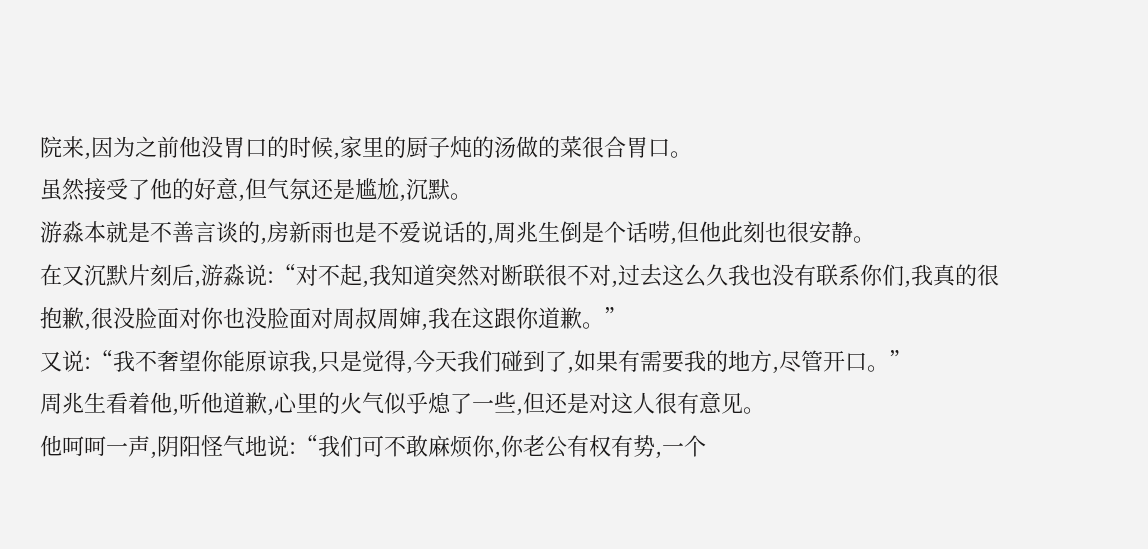院来,因为之前他没胃口的时候,家里的厨子炖的汤做的菜很合胃口。
虽然接受了他的好意,但气氛还是尴尬,沉默。
游淼本就是不善言谈的,房新雨也是不爱说话的,周兆生倒是个话唠,但他此刻也很安静。
在又沉默片刻后,游淼说:“对不起,我知道突然对断联很不对,过去这么久我也没有联系你们,我真的很抱歉,很没脸面对你也没脸面对周叔周婶,我在这跟你道歉。”
又说:“我不奢望你能原谅我,只是觉得,今天我们碰到了,如果有需要我的地方,尽管开口。”
周兆生看着他,听他道歉,心里的火气似乎熄了一些,但还是对这人很有意见。
他呵呵一声,阴阳怪气地说:“我们可不敢麻烦你,你老公有权有势,一个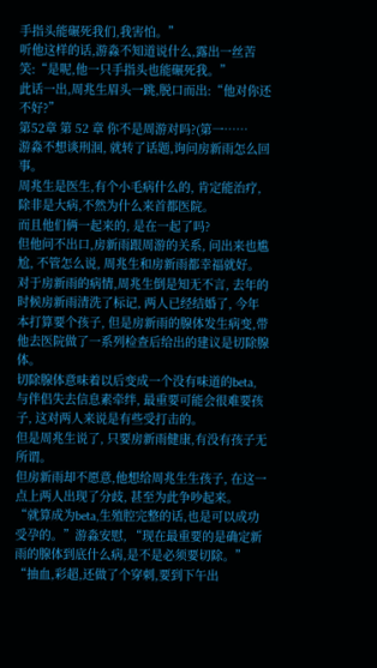手指头能碾死我们,我害怕。”
听他这样的话,游淼不知道说什么,露出一丝苦笑:“是呢,他一只手指头也能碾死我。”
此话一出,周兆生眉头一跳,脱口而出:“他对你还不好?”
第52章 第 52 章 你不是周游对吗?(第一……
游淼不想谈刑洄, 就转了话题,询问房新雨怎么回事。
周兆生是医生,有个小毛病什么的, 肯定能治疗, 除非是大病,不然为什么来首都医院。
而且他们俩一起来的, 是在一起了吗?
但他问不出口,房新雨跟周游的关系, 问出来也尴尬, 不管怎么说, 周兆生和房新雨都幸福就好。
对于房新雨的病情,周兆生倒是知无不言, 去年的时候房新雨清洗了标记, 两人已经结婚了, 今年本打算要个孩子, 但是房新雨的腺体发生病变,带他去医院做了一系列检查后给出的建议是切除腺体。
切除腺体意味着以后变成一个没有味道的beta, 与伴侣失去信息素牵绊, 最重要可能会很难要孩子, 这对两人来说是有些受打击的。
但是周兆生说了, 只要房新雨健康,有没有孩子无所谓。
但房新雨却不愿意,他想给周兆生生孩子, 在这一点上两人出现了分歧, 甚至为此争吵起来。
“就算成为beta,生殖腔完整的话,也是可以成功受孕的。”游淼安慰, “现在最重要的是确定新雨的腺体到底什么病,是不是必须要切除。”
“抽血,彩超,还做了个穿刺,要到下午出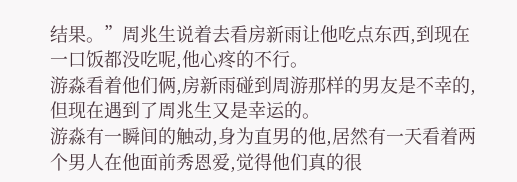结果。”周兆生说着去看房新雨让他吃点东西,到现在一口饭都没吃呢,他心疼的不行。
游淼看着他们俩,房新雨碰到周游那样的男友是不幸的,但现在遇到了周兆生又是幸运的。
游淼有一瞬间的触动,身为直男的他,居然有一天看着两个男人在他面前秀恩爱,觉得他们真的很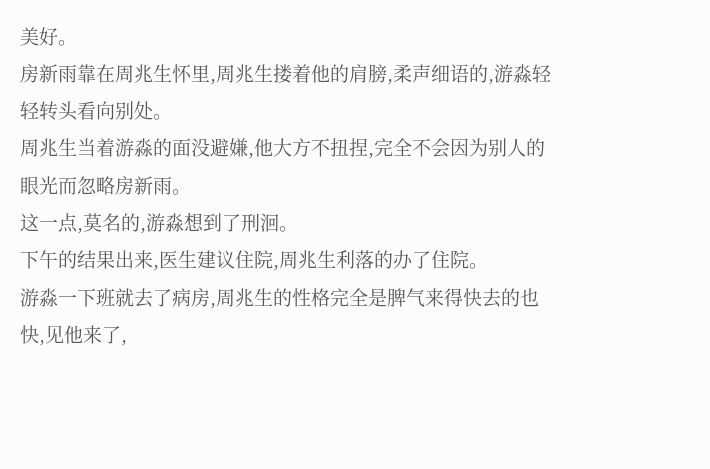美好。
房新雨靠在周兆生怀里,周兆生搂着他的肩膀,柔声细语的,游淼轻轻转头看向别处。
周兆生当着游淼的面没避嫌,他大方不扭捏,完全不会因为别人的眼光而忽略房新雨。
这一点,莫名的,游淼想到了刑洄。
下午的结果出来,医生建议住院,周兆生利落的办了住院。
游淼一下班就去了病房,周兆生的性格完全是脾气来得快去的也快,见他来了,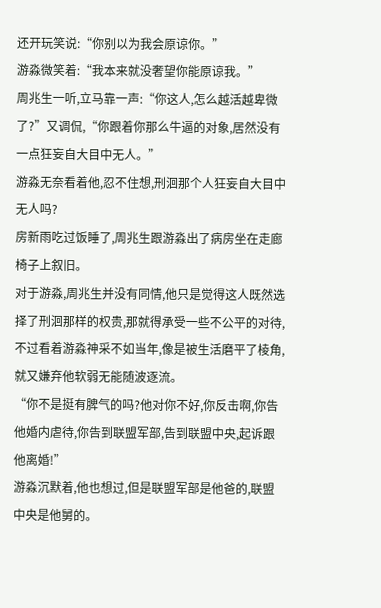还开玩笑说:“你别以为我会原谅你。”
游淼微笑着:“我本来就没奢望你能原谅我。”
周兆生一听,立马靠一声:“你这人,怎么越活越卑微了?”又调侃,“你跟着你那么牛逼的对象,居然没有一点狂妄自大目中无人。”
游淼无奈看着他,忍不住想,刑洄那个人狂妄自大目中无人吗?
房新雨吃过饭睡了,周兆生跟游淼出了病房坐在走廊椅子上叙旧。
对于游淼,周兆生并没有同情,他只是觉得这人既然选择了刑洄那样的权贵,那就得承受一些不公平的对待,不过看着游淼神采不如当年,像是被生活磨平了棱角,就又嫌弃他软弱无能随波逐流。
“你不是挺有脾气的吗?他对你不好,你反击啊,你告他婚内虐待,你告到联盟军部,告到联盟中央,起诉跟他离婚!”
游淼沉默着,他也想过,但是联盟军部是他爸的,联盟中央是他舅的。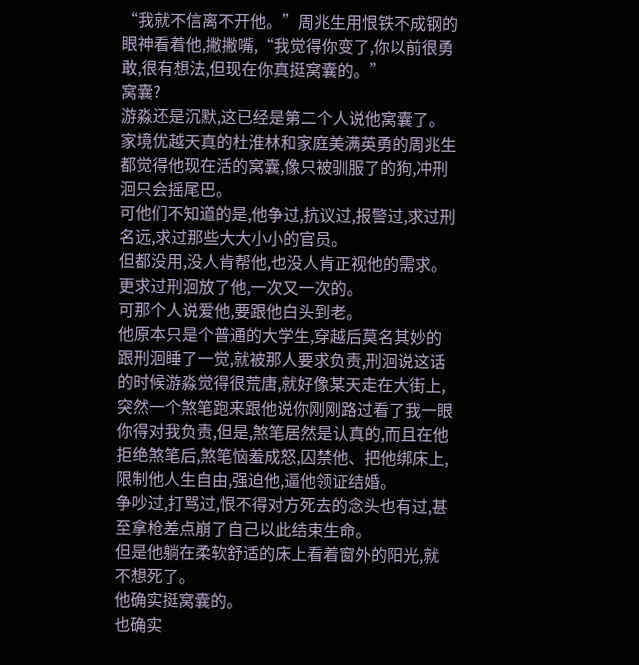“我就不信离不开他。”周兆生用恨铁不成钢的眼神看着他,撇撇嘴,“我觉得你变了,你以前很勇敢,很有想法,但现在你真挺窝囊的。”
窝囊?
游淼还是沉默,这已经是第二个人说他窝囊了。
家境优越天真的杜淮林和家庭美满英勇的周兆生都觉得他现在活的窝囊,像只被驯服了的狗,冲刑洄只会摇尾巴。
可他们不知道的是,他争过,抗议过,报警过,求过刑名远,求过那些大大小小的官员。
但都没用,没人肯帮他,也没人肯正视他的需求。
更求过刑洄放了他,一次又一次的。
可那个人说爱他,要跟他白头到老。
他原本只是个普通的大学生,穿越后莫名其妙的跟刑洄睡了一觉,就被那人要求负责,刑洄说这话的时候游淼觉得很荒唐,就好像某天走在大街上,突然一个煞笔跑来跟他说你刚刚路过看了我一眼你得对我负责,但是,煞笔居然是认真的,而且在他拒绝煞笔后,煞笔恼羞成怒,囚禁他、把他绑床上,限制他人生自由,强迫他,逼他领证结婚。
争吵过,打骂过,恨不得对方死去的念头也有过,甚至拿枪差点崩了自己以此结束生命。
但是他躺在柔软舒适的床上看着窗外的阳光,就不想死了。
他确实挺窝囊的。
也确实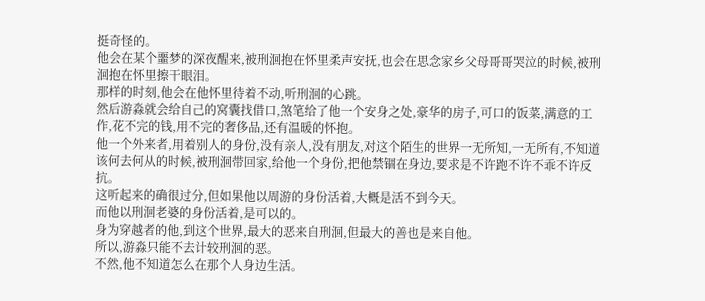挺奇怪的。
他会在某个噩梦的深夜醒来,被刑洄抱在怀里柔声安抚,也会在思念家乡父母哥哥哭泣的时候,被刑洄抱在怀里擦干眼泪。
那样的时刻,他会在他怀里待着不动,听刑洄的心跳。
然后游淼就会给自己的窝囊找借口,煞笔给了他一个安身之处,豪华的房子,可口的饭菜,满意的工作,花不完的钱,用不完的奢侈品,还有温暖的怀抱。
他一个外来者,用着别人的身份,没有亲人,没有朋友,对这个陌生的世界一无所知,一无所有,不知道该何去何从的时候,被刑洄带回家,给他一个身份,把他禁锢在身边,要求是不许跑不许不乖不许反抗。
这听起来的确很过分,但如果他以周游的身份活着,大概是活不到今天。
而他以刑洄老婆的身份活着,是可以的。
身为穿越者的他,到这个世界,最大的恶来自刑洄,但最大的善也是来自他。
所以,游淼只能不去计较刑洄的恶。
不然,他不知道怎么在那个人身边生活。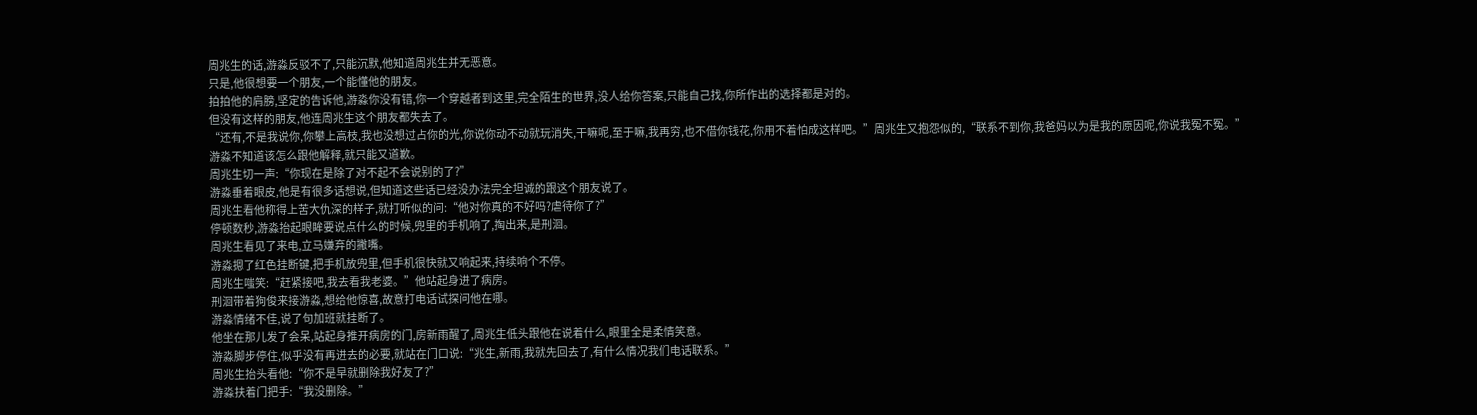周兆生的话,游淼反驳不了,只能沉默,他知道周兆生并无恶意。
只是,他很想要一个朋友,一个能懂他的朋友。
拍拍他的肩膀,坚定的告诉他,游淼你没有错,你一个穿越者到这里,完全陌生的世界,没人给你答案,只能自己找,你所作出的选择都是对的。
但没有这样的朋友,他连周兆生这个朋友都失去了。
“还有,不是我说你,你攀上高枝,我也没想过占你的光,你说你动不动就玩消失,干嘛呢,至于嘛,我再穷,也不借你钱花,你用不着怕成这样吧。”周兆生又抱怨似的,“联系不到你,我爸妈以为是我的原因呢,你说我冤不冤。”
游淼不知道该怎么跟他解释,就只能又道歉。
周兆生切一声:“你现在是除了对不起不会说别的了?”
游淼垂着眼皮,他是有很多话想说,但知道这些话已经没办法完全坦诚的跟这个朋友说了。
周兆生看他称得上苦大仇深的样子,就打听似的问:“他对你真的不好吗?虐待你了?”
停顿数秒,游淼抬起眼眸要说点什么的时候,兜里的手机响了,掏出来,是刑洄。
周兆生看见了来电,立马嫌弃的撇嘴。
游淼摁了红色挂断键,把手机放兜里,但手机很快就又响起来,持续响个不停。
周兆生嗤笑:“赶紧接吧,我去看我老婆。”他站起身进了病房。
刑洄带着狗俊来接游淼,想给他惊喜,故意打电话试探问他在哪。
游淼情绪不佳,说了句加班就挂断了。
他坐在那儿发了会呆,站起身推开病房的门,房新雨醒了,周兆生低头跟他在说着什么,眼里全是柔情笑意。
游淼脚步停住,似乎没有再进去的必要,就站在门口说:“兆生,新雨,我就先回去了,有什么情况我们电话联系。”
周兆生抬头看他:“你不是早就删除我好友了?”
游淼扶着门把手:“我没删除。”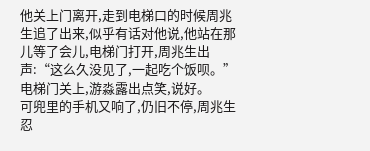他关上门离开,走到电梯口的时候周兆生追了出来,似乎有话对他说,他站在那儿等了会儿,电梯门打开,周兆生出声:“这么久没见了,一起吃个饭呗。”
电梯门关上,游淼露出点笑,说好。
可兜里的手机又响了,仍旧不停,周兆生忍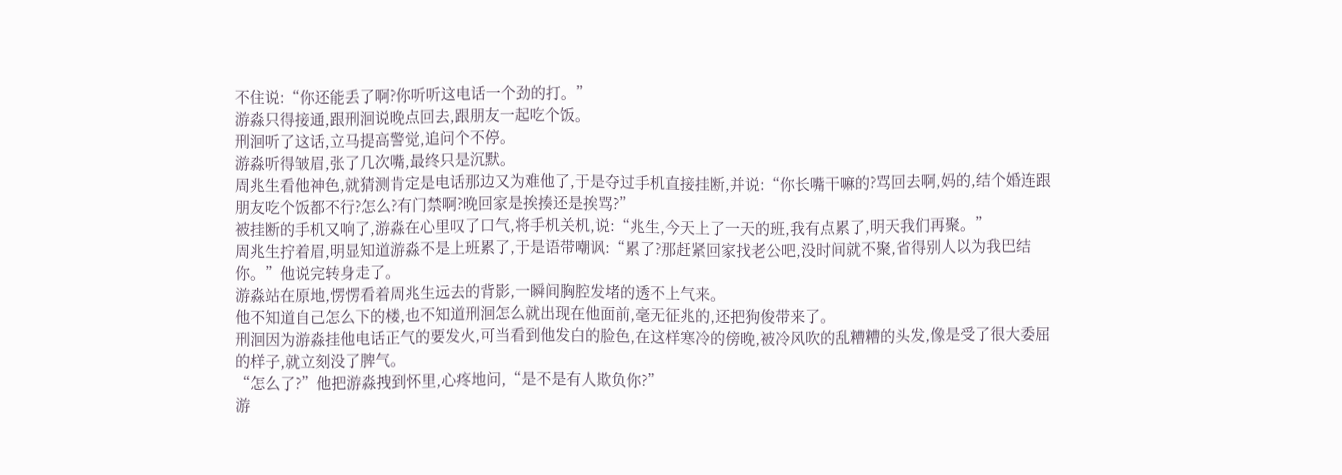不住说:“你还能丢了啊?你听听这电话一个劲的打。”
游淼只得接通,跟刑洄说晚点回去,跟朋友一起吃个饭。
刑洄听了这话,立马提高警觉,追问个不停。
游淼听得皱眉,张了几次嘴,最终只是沉默。
周兆生看他神色,就猜测肯定是电话那边又为难他了,于是夺过手机直接挂断,并说:“你长嘴干嘛的?骂回去啊,妈的,结个婚连跟朋友吃个饭都不行?怎么?有门禁啊?晚回家是挨揍还是挨骂?”
被挂断的手机又响了,游淼在心里叹了口气,将手机关机,说:“兆生,今天上了一天的班,我有点累了,明天我们再聚。”
周兆生拧着眉,明显知道游淼不是上班累了,于是语带嘲讽:“累了?那赶紧回家找老公吧,没时间就不聚,省得别人以为我巴结你。”他说完转身走了。
游淼站在原地,愣愣看着周兆生远去的背影,一瞬间胸腔发堵的透不上气来。
他不知道自己怎么下的楼,也不知道刑洄怎么就出现在他面前,毫无征兆的,还把狗俊带来了。
刑洄因为游淼挂他电话正气的要发火,可当看到他发白的脸色,在这样寒冷的傍晚,被冷风吹的乱糟糟的头发,像是受了很大委屈的样子,就立刻没了脾气。
“怎么了?”他把游淼拽到怀里,心疼地问,“是不是有人欺负你?”
游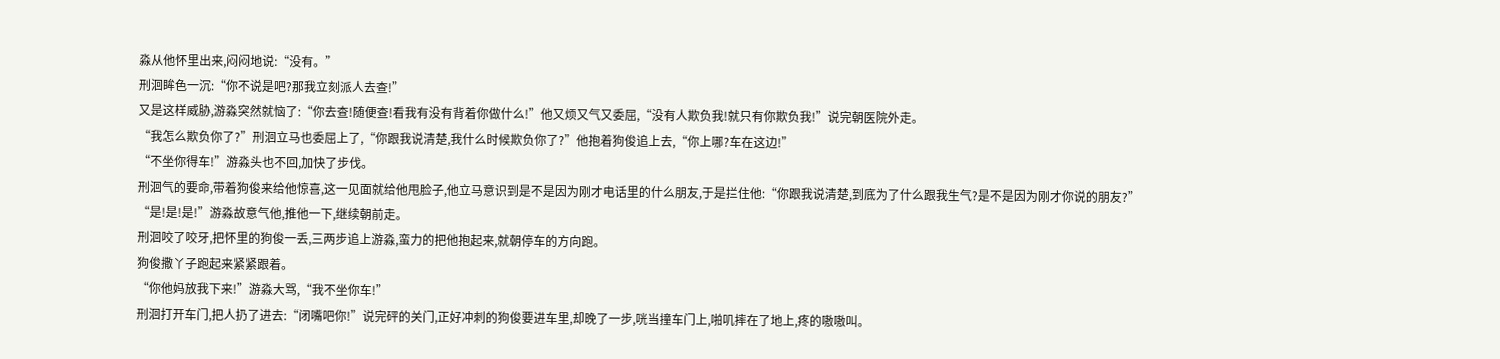淼从他怀里出来,闷闷地说:“没有。”
刑洄眸色一沉:“你不说是吧?那我立刻派人去查!”
又是这样威胁,游淼突然就恼了:“你去查!随便查!看我有没有背着你做什么!”他又烦又气又委屈,“没有人欺负我!就只有你欺负我!”说完朝医院外走。
“我怎么欺负你了?”刑洄立马也委屈上了,“你跟我说清楚,我什么时候欺负你了?”他抱着狗俊追上去,“你上哪?车在这边!”
“不坐你得车!”游淼头也不回,加快了步伐。
刑洄气的要命,带着狗俊来给他惊喜,这一见面就给他甩脸子,他立马意识到是不是因为刚才电话里的什么朋友,于是拦住他:“你跟我说清楚,到底为了什么跟我生气?是不是因为刚才你说的朋友?”
“是!是!是!”游淼故意气他,推他一下,继续朝前走。
刑洄咬了咬牙,把怀里的狗俊一丢,三两步追上游淼,蛮力的把他抱起来,就朝停车的方向跑。
狗俊撒丫子跑起来紧紧跟着。
“你他妈放我下来!”游淼大骂,“我不坐你车!”
刑洄打开车门,把人扔了进去:“闭嘴吧你!”说完砰的关门,正好冲刺的狗俊要进车里,却晚了一步,咣当撞车门上,啪叽摔在了地上,疼的嗷嗷叫。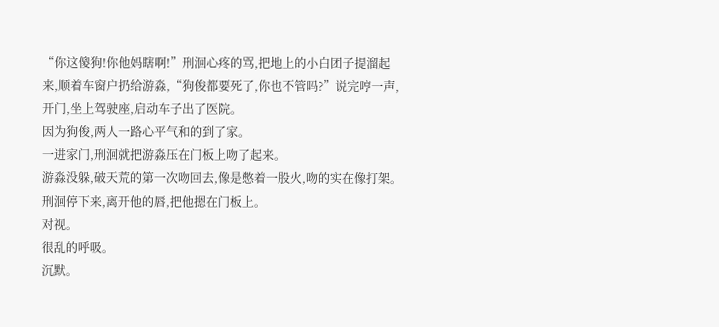“你这傻狗!你他妈瞎啊!”刑洄心疼的骂,把地上的小白团子提溜起来,顺着车窗户扔给游淼,“狗俊都要死了,你也不管吗?”说完哼一声,开门,坐上驾驶座,启动车子出了医院。
因为狗俊,两人一路心平气和的到了家。
一进家门,刑洄就把游淼压在门板上吻了起来。
游淼没躲,破天荒的第一次吻回去,像是憋着一股火,吻的实在像打架。
刑洄停下来,离开他的唇,把他摁在门板上。
对视。
很乱的呼吸。
沉默。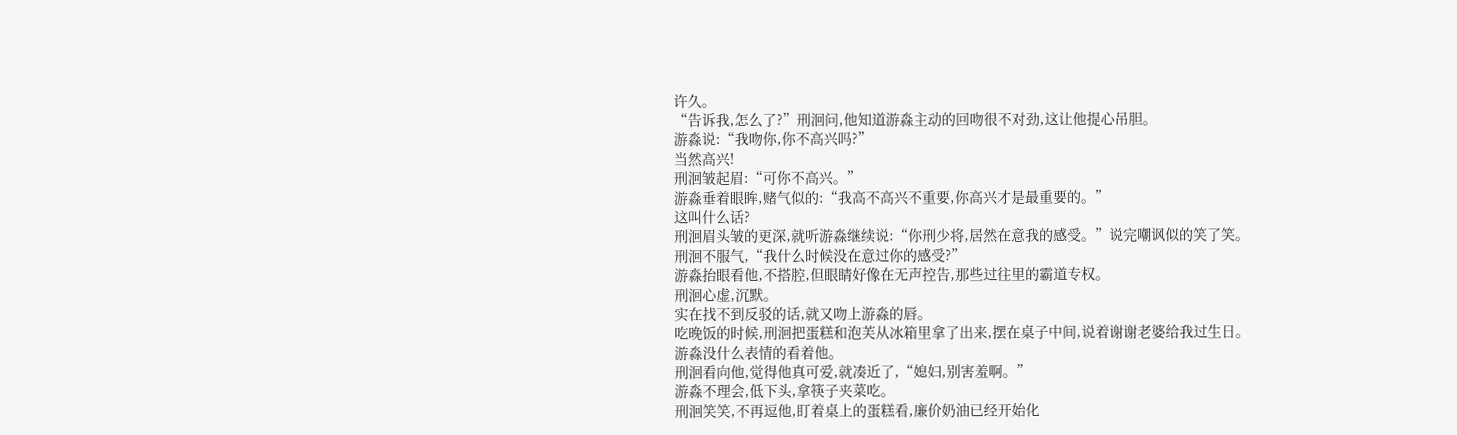许久。
“告诉我,怎么了?”刑洄问,他知道游淼主动的回吻很不对劲,这让他提心吊胆。
游淼说:“我吻你,你不高兴吗?”
当然高兴!
刑洄皱起眉:“可你不高兴。”
游淼垂着眼眸,赌气似的:“我高不高兴不重要,你高兴才是最重要的。”
这叫什么话?
刑洄眉头皱的更深,就听游淼继续说:“你刑少将,居然在意我的感受。”说完嘲讽似的笑了笑。
刑洄不服气,“我什么时候没在意过你的感受?”
游淼抬眼看他,不搭腔,但眼睛好像在无声控告,那些过往里的霸道专权。
刑洄心虚,沉默。
实在找不到反驳的话,就又吻上游淼的唇。
吃晚饭的时候,刑洄把蛋糕和泡芙从冰箱里拿了出来,摆在桌子中间,说着谢谢老婆给我过生日。
游淼没什么表情的看着他。
刑洄看向他,觉得他真可爱,就凑近了,“媳妇,别害羞啊。”
游淼不理会,低下头,拿筷子夹菜吃。
刑洄笑笑,不再逗他,盯着桌上的蛋糕看,廉价奶油已经开始化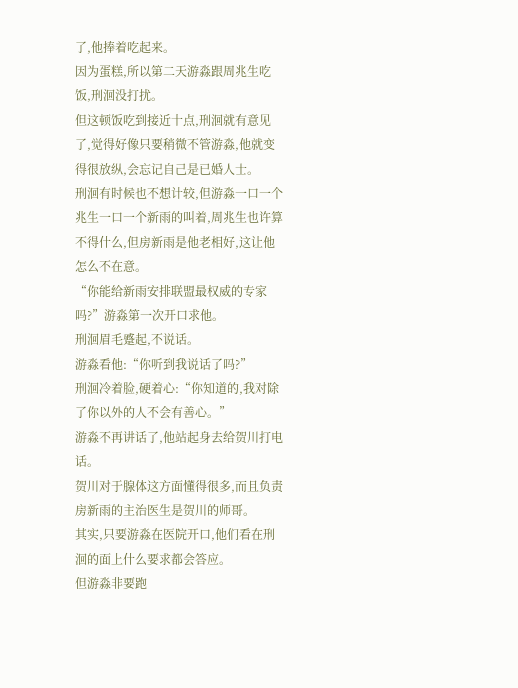了,他捧着吃起来。
因为蛋糕,所以第二天游淼跟周兆生吃饭,刑洄没打扰。
但这顿饭吃到接近十点,刑洄就有意见了,觉得好像只要稍微不管游淼,他就变得很放纵,会忘记自己是已婚人士。
刑洄有时候也不想计较,但游淼一口一个兆生一口一个新雨的叫着,周兆生也许算不得什么,但房新雨是他老相好,这让他怎么不在意。
“你能给新雨安排联盟最权威的专家吗?”游淼第一次开口求他。
刑洄眉毛蹙起,不说话。
游淼看他:“你听到我说话了吗?”
刑洄冷着脸,硬着心:“你知道的,我对除了你以外的人不会有善心。”
游淼不再讲话了,他站起身去给贺川打电话。
贺川对于腺体这方面懂得很多,而且负责房新雨的主治医生是贺川的师哥。
其实,只要游淼在医院开口,他们看在刑洄的面上什么要求都会答应。
但游淼非要跑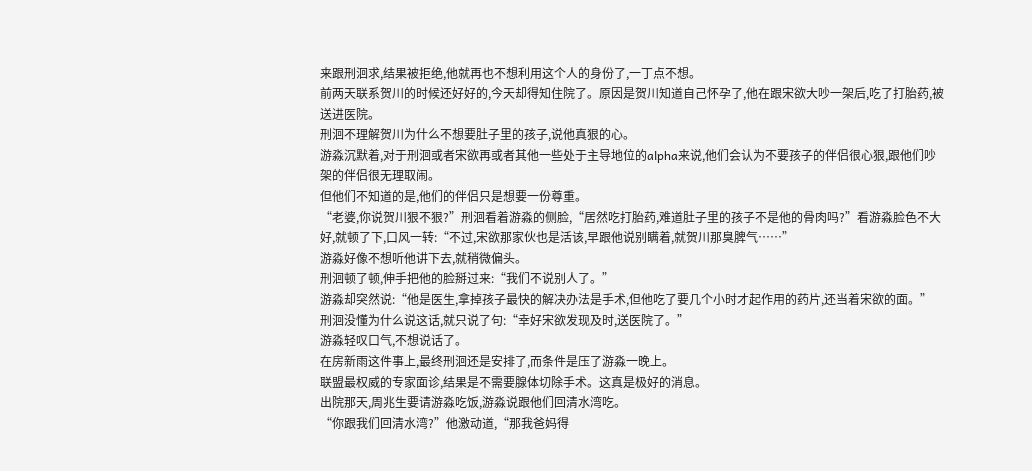来跟刑洄求,结果被拒绝,他就再也不想利用这个人的身份了,一丁点不想。
前两天联系贺川的时候还好好的,今天却得知住院了。原因是贺川知道自己怀孕了,他在跟宋欲大吵一架后,吃了打胎药,被送进医院。
刑洄不理解贺川为什么不想要肚子里的孩子,说他真狠的心。
游淼沉默着,对于刑洄或者宋欲再或者其他一些处于主导地位的alpha来说,他们会认为不要孩子的伴侣很心狠,跟他们吵架的伴侣很无理取闹。
但他们不知道的是,他们的伴侣只是想要一份尊重。
“老婆,你说贺川狠不狠?”刑洄看着游淼的侧脸,“居然吃打胎药,难道肚子里的孩子不是他的骨肉吗?”看游淼脸色不大好,就顿了下,口风一转:“不过,宋欲那家伙也是活该,早跟他说别瞒着,就贺川那臭脾气……”
游淼好像不想听他讲下去,就稍微偏头。
刑洄顿了顿,伸手把他的脸掰过来:“我们不说别人了。”
游淼却突然说:“他是医生,拿掉孩子最快的解决办法是手术,但他吃了要几个小时才起作用的药片,还当着宋欲的面。”
刑洄没懂为什么说这话,就只说了句:“幸好宋欲发现及时,送医院了。”
游淼轻叹口气,不想说话了。
在房新雨这件事上,最终刑洄还是安排了,而条件是压了游淼一晚上。
联盟最权威的专家面诊,结果是不需要腺体切除手术。这真是极好的消息。
出院那天,周兆生要请游淼吃饭,游淼说跟他们回清水湾吃。
“你跟我们回清水湾?”他激动道,“那我爸妈得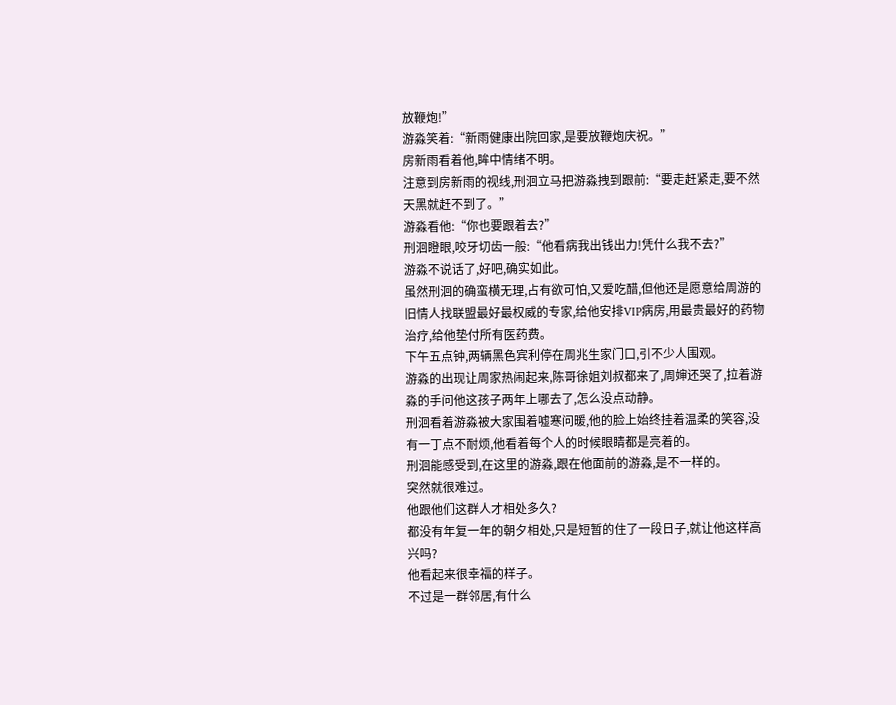放鞭炮!”
游淼笑着:“新雨健康出院回家,是要放鞭炮庆祝。”
房新雨看着他,眸中情绪不明。
注意到房新雨的视线,刑洄立马把游淼拽到跟前:“要走赶紧走,要不然天黑就赶不到了。”
游淼看他:“你也要跟着去?”
刑洄瞪眼,咬牙切齿一般:“他看病我出钱出力!凭什么我不去?”
游淼不说话了,好吧,确实如此。
虽然刑洄的确蛮横无理,占有欲可怕,又爱吃醋,但他还是愿意给周游的旧情人找联盟最好最权威的专家,给他安排VIP病房,用最贵最好的药物治疗,给他垫付所有医药费。
下午五点钟,两辆黑色宾利停在周兆生家门口,引不少人围观。
游淼的出现让周家热闹起来,陈哥徐姐刘叔都来了,周婶还哭了,拉着游淼的手问他这孩子两年上哪去了,怎么没点动静。
刑洄看着游淼被大家围着嘘寒问暖,他的脸上始终挂着温柔的笑容,没有一丁点不耐烦,他看着每个人的时候眼睛都是亮着的。
刑洄能感受到,在这里的游淼,跟在他面前的游淼,是不一样的。
突然就很难过。
他跟他们这群人才相处多久?
都没有年复一年的朝夕相处,只是短暂的住了一段日子,就让他这样高兴吗?
他看起来很幸福的样子。
不过是一群邻居,有什么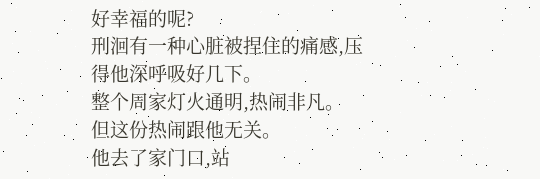好幸福的呢?
刑洄有一种心脏被捏住的痛感,压得他深呼吸好几下。
整个周家灯火通明,热闹非凡。
但这份热闹跟他无关。
他去了家门口,站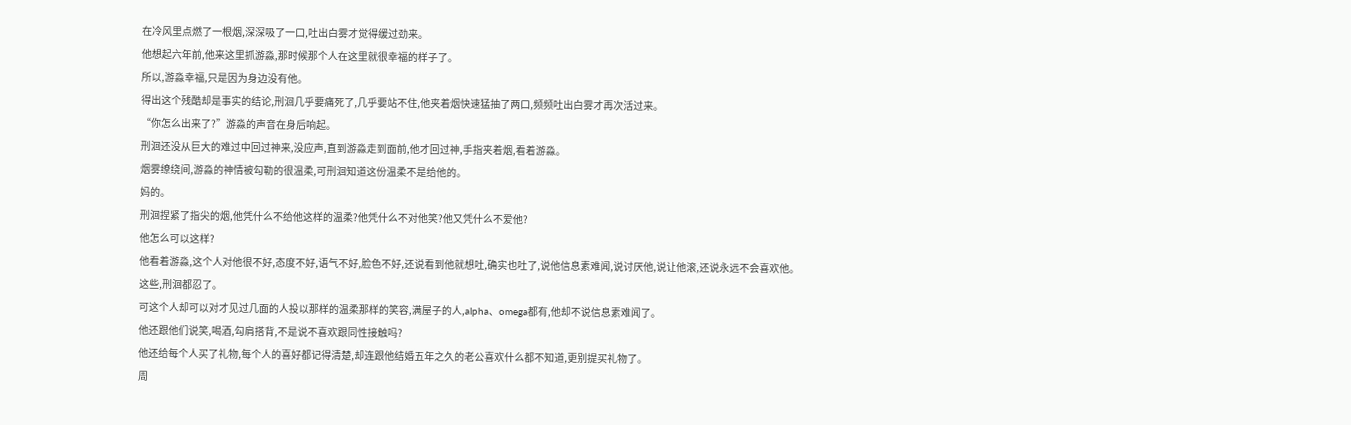在冷风里点燃了一根烟,深深吸了一口,吐出白雾才觉得缓过劲来。
他想起六年前,他来这里抓游淼,那时候那个人在这里就很幸福的样子了。
所以,游淼幸福,只是因为身边没有他。
得出这个残酷却是事实的结论,刑洄几乎要痛死了,几乎要站不住,他夹着烟快速猛抽了两口,频频吐出白雾才再次活过来。
“你怎么出来了?”游淼的声音在身后响起。
刑洄还没从巨大的难过中回过神来,没应声,直到游淼走到面前,他才回过神,手指夹着烟,看着游淼。
烟雾缭绕间,游淼的神情被勾勒的很温柔,可刑洄知道这份温柔不是给他的。
妈的。
刑洄捏紧了指尖的烟,他凭什么不给他这样的温柔?他凭什么不对他笑?他又凭什么不爱他?
他怎么可以这样?
他看着游淼,这个人对他很不好,态度不好,语气不好,脸色不好,还说看到他就想吐,确实也吐了,说他信息素难闻,说讨厌他,说让他滚,还说永远不会喜欢他。
这些,刑洄都忍了。
可这个人却可以对才见过几面的人投以那样的温柔那样的笑容,满屋子的人,alpha、omega都有,他却不说信息素难闻了。
他还跟他们说笑,喝酒,勾肩搭背,不是说不喜欢跟同性接触吗?
他还给每个人买了礼物,每个人的喜好都记得清楚,却连跟他结婚五年之久的老公喜欢什么都不知道,更别提买礼物了。
周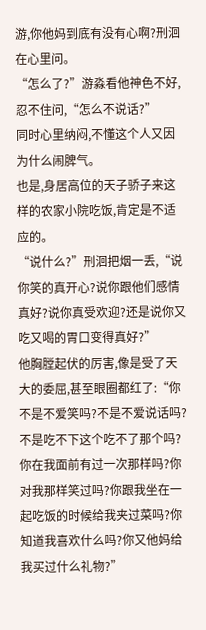游,你他妈到底有没有心啊?刑洄在心里问。
“怎么了?”游淼看他神色不好,忍不住问,“怎么不说话?”
同时心里纳闷,不懂这个人又因为什么闹脾气。
也是,身居高位的天子骄子来这样的农家小院吃饭,肯定是不适应的。
“说什么?”刑洄把烟一丢,“说你笑的真开心?说你跟他们感情真好?说你真受欢迎?还是说你又吃又喝的胃口变得真好?”
他胸膛起伏的厉害,像是受了天大的委屈,甚至眼圈都红了:“你不是不爱笑吗?不是不爱说话吗?不是吃不下这个吃不了那个吗?你在我面前有过一次那样吗?你对我那样笑过吗?你跟我坐在一起吃饭的时候给我夹过菜吗?你知道我喜欢什么吗?你又他妈给我买过什么礼物?”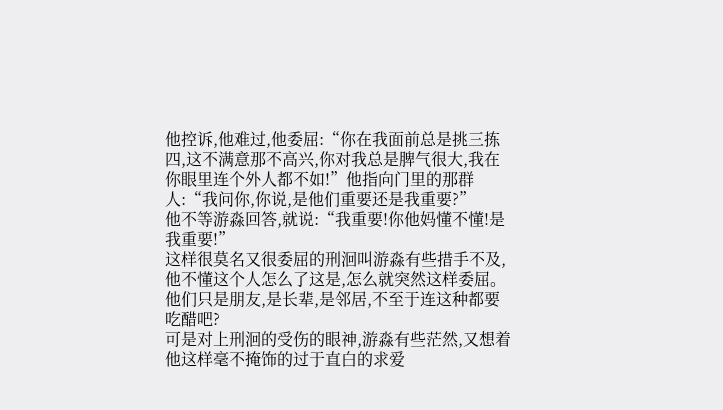他控诉,他难过,他委屈:“你在我面前总是挑三拣四,这不满意那不高兴,你对我总是脾气很大,我在你眼里连个外人都不如!”他指向门里的那群人:“我问你,你说,是他们重要还是我重要?”
他不等游淼回答,就说:“我重要!你他妈懂不懂!是我重要!”
这样很莫名又很委屈的刑洄叫游淼有些措手不及,他不懂这个人怎么了这是,怎么就突然这样委屈。
他们只是朋友,是长辈,是邻居,不至于连这种都要吃醋吧?
可是对上刑洄的受伤的眼神,游淼有些茫然,又想着他这样毫不掩饰的过于直白的求爱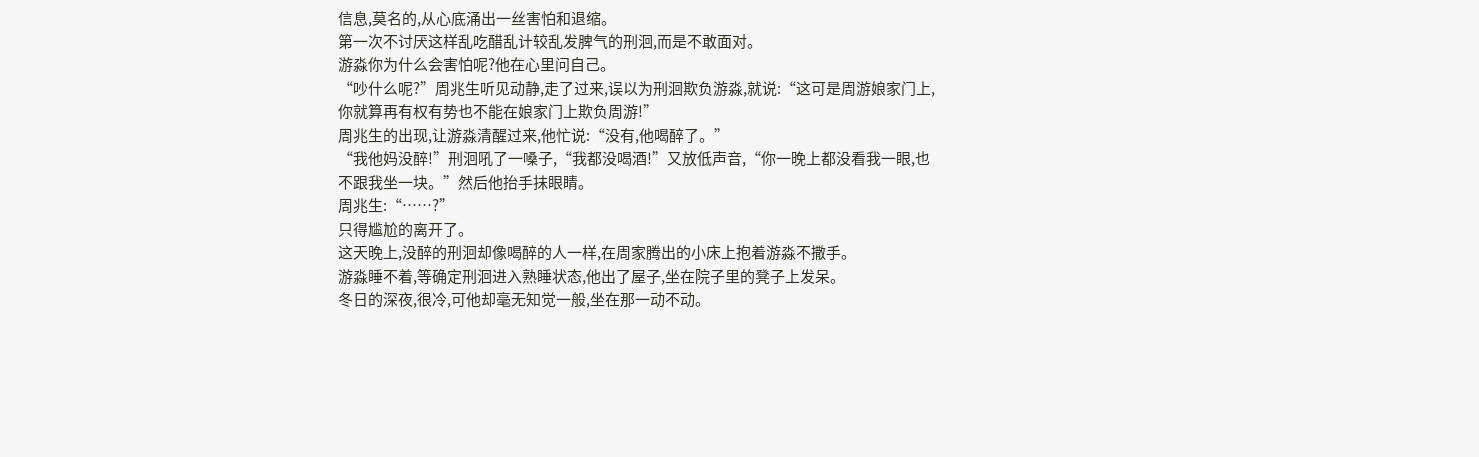信息,莫名的,从心底涌出一丝害怕和退缩。
第一次不讨厌这样乱吃醋乱计较乱发脾气的刑洄,而是不敢面对。
游淼你为什么会害怕呢?他在心里问自己。
“吵什么呢?”周兆生听见动静,走了过来,误以为刑洄欺负游淼,就说:“这可是周游娘家门上,你就算再有权有势也不能在娘家门上欺负周游!”
周兆生的出现,让游淼清醒过来,他忙说:“没有,他喝醉了。”
“我他妈没醉!”刑洄吼了一嗓子,“我都没喝酒!”又放低声音,“你一晚上都没看我一眼,也不跟我坐一块。”然后他抬手抹眼睛。
周兆生:“……?”
只得尴尬的离开了。
这天晚上,没醉的刑洄却像喝醉的人一样,在周家腾出的小床上抱着游淼不撒手。
游淼睡不着,等确定刑洄进入熟睡状态,他出了屋子,坐在院子里的凳子上发呆。
冬日的深夜,很冷,可他却毫无知觉一般,坐在那一动不动。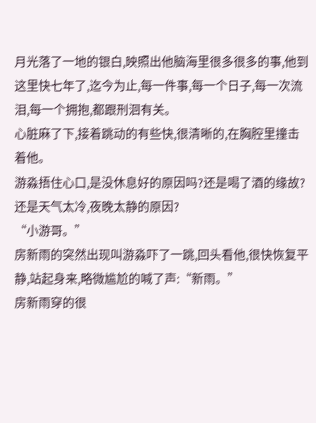月光落了一地的银白,映照出他脑海里很多很多的事,他到这里快七年了,迄今为止,每一件事,每一个日子,每一次流泪,每一个拥抱,都跟刑洄有关。
心脏麻了下,接着跳动的有些快,很清晰的,在胸腔里撞击着他。
游淼捂住心口,是没休息好的原因吗?还是喝了酒的缘故?还是天气太冷,夜晚太静的原因?
“小游哥。”
房新雨的突然出现叫游淼吓了一跳,回头看他,很快恢复平静,站起身来,略微尴尬的喊了声:“新雨。”
房新雨穿的很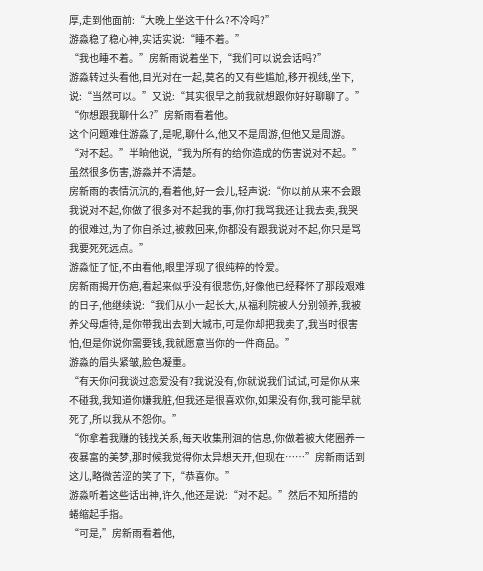厚,走到他面前:“大晚上坐这干什么?不冷吗?”
游淼稳了稳心神,实话实说:“睡不着。”
“我也睡不着。”房新雨说着坐下,“我们可以说会话吗?”
游淼转过头看他,目光对在一起,莫名的又有些尴尬,移开视线,坐下,说:“当然可以。”又说:“其实很早之前我就想跟你好好聊聊了。”
“你想跟我聊什么?”房新雨看着他。
这个问题难住游淼了,是呢,聊什么,他又不是周游,但他又是周游。
“对不起。”半晌他说,“我为所有的给你造成的伤害说对不起。”
虽然很多伤害,游淼并不清楚。
房新雨的表情沉沉的,看着他,好一会儿,轻声说:“你以前从来不会跟我说对不起,你做了很多对不起我的事,你打我骂我还让我去卖,我哭的很难过,为了你自杀过,被救回来,你都没有跟我说对不起,你只是骂我要死死远点。”
游淼怔了怔,不由看他,眼里浮现了很纯粹的怜爱。
房新雨揭开伤疤,看起来似乎没有很悲伤,好像他已经释怀了那段艰难的日子,他继续说:“我们从小一起长大,从福利院被人分别领养,我被养父母虐待,是你带我出去到大城市,可是你却把我卖了,我当时很害怕,但是你说你需要钱,我就愿意当你的一件商品。”
游淼的眉头紧皱,脸色凝重。
“有天你问我谈过恋爱没有?我说没有,你就说我们试试,可是你从来不碰我,我知道你嫌我脏,但我还是很喜欢你,如果没有你,我可能早就死了,所以我从不怨你。”
“你拿着我赚的钱找关系,每天收集刑洄的信息,你做着被大佬圈养一夜暴富的美梦,那时候我觉得你太异想天开,但现在……”房新雨话到这儿,略微苦涩的笑了下,“恭喜你。”
游淼听着这些话出神,许久,他还是说:“对不起。”然后不知所措的蜷缩起手指。
“可是,”房新雨看着他,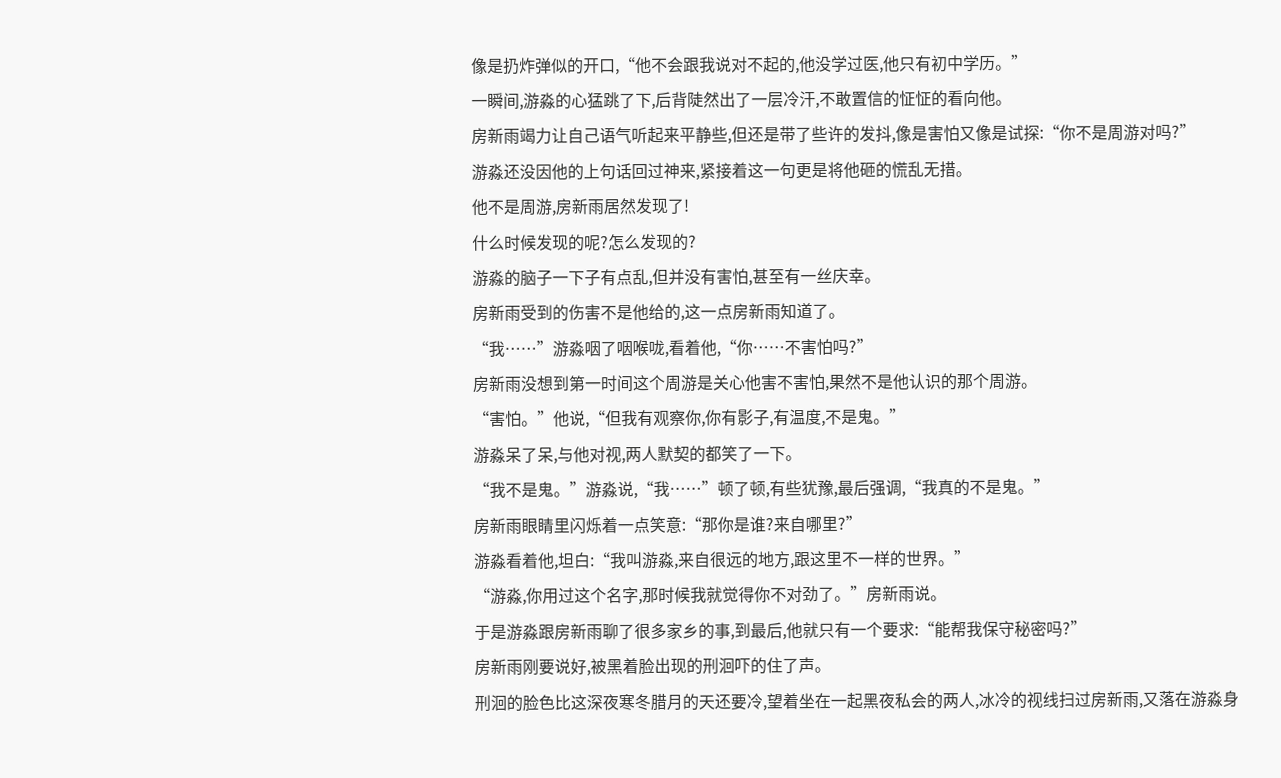像是扔炸弹似的开口,“他不会跟我说对不起的,他没学过医,他只有初中学历。”
一瞬间,游淼的心猛跳了下,后背陡然出了一层冷汗,不敢置信的怔怔的看向他。
房新雨竭力让自己语气听起来平静些,但还是带了些许的发抖,像是害怕又像是试探:“你不是周游对吗?”
游淼还没因他的上句话回过神来,紧接着这一句更是将他砸的慌乱无措。
他不是周游,房新雨居然发现了!
什么时候发现的呢?怎么发现的?
游淼的脑子一下子有点乱,但并没有害怕,甚至有一丝庆幸。
房新雨受到的伤害不是他给的,这一点房新雨知道了。
“我……”游淼咽了咽喉咙,看着他,“你……不害怕吗?”
房新雨没想到第一时间这个周游是关心他害不害怕,果然不是他认识的那个周游。
“害怕。”他说,“但我有观察你,你有影子,有温度,不是鬼。”
游淼呆了呆,与他对视,两人默契的都笑了一下。
“我不是鬼。”游淼说,“我……”顿了顿,有些犹豫,最后强调,“我真的不是鬼。”
房新雨眼睛里闪烁着一点笑意:“那你是谁?来自哪里?”
游淼看着他,坦白:“我叫游淼,来自很远的地方,跟这里不一样的世界。”
“游淼,你用过这个名字,那时候我就觉得你不对劲了。”房新雨说。
于是游淼跟房新雨聊了很多家乡的事,到最后,他就只有一个要求:“能帮我保守秘密吗?”
房新雨刚要说好,被黑着脸出现的刑洄吓的住了声。
刑洄的脸色比这深夜寒冬腊月的天还要冷,望着坐在一起黑夜私会的两人,冰冷的视线扫过房新雨,又落在游淼身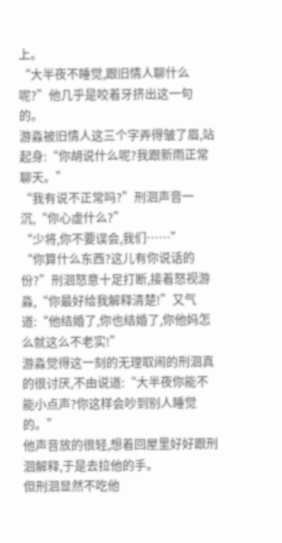上。
“大半夜不睡觉,跟旧情人聊什么呢?”他几乎是咬着牙挤出这一句的。
游淼被旧情人这三个字弄得皱了眉,站起身:“你胡说什么呢?我跟新雨正常聊天。”
“我有说不正常吗?”刑洄声音一沉,“你心虚什么?”
“少将,你不要误会,我们……”
“你算什么东西?这儿有你说话的份?”刑洄怒意十足打断,接着怒视游淼,“你最好给我解释清楚!”又气道:“他结婚了,你也结婚了,你他妈怎么就这么不老实!”
游淼觉得这一刻的无理取闹的刑洄真的很讨厌,不由说道:“大半夜你能不能小点声?你这样会吵到别人睡觉的。”
他声音放的很轻,想着回屋里好好跟刑洄解释,于是去拉他的手。
但刑洄显然不吃他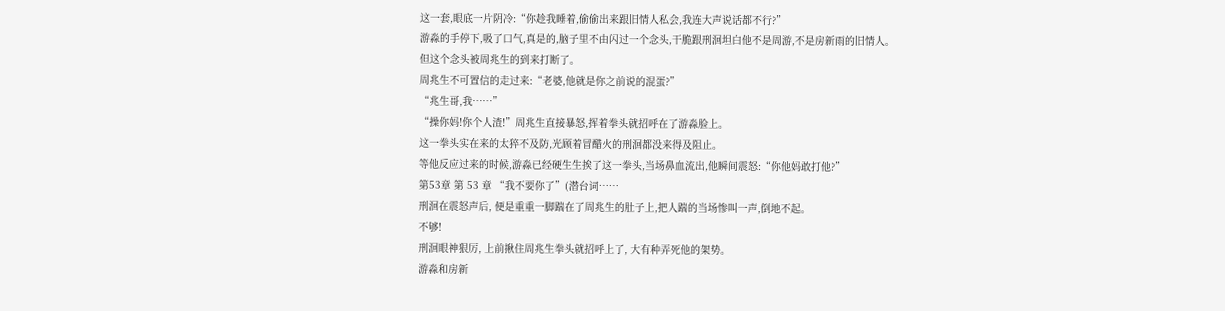这一套,眼底一片阴冷:“你趁我睡着,偷偷出来跟旧情人私会,我连大声说话都不行?”
游淼的手停下,吸了口气,真是的,脑子里不由闪过一个念头,干脆跟刑洄坦白他不是周游,不是房新雨的旧情人。
但这个念头被周兆生的到来打断了。
周兆生不可置信的走过来:“老婆,他就是你之前说的混蛋?”
“兆生哥,我……”
“操你妈!你个人渣!”周兆生直接暴怒,挥着拳头就招呼在了游淼脸上。
这一拳头实在来的太猝不及防,光顾着冒醋火的刑洄都没来得及阻止。
等他反应过来的时候,游淼已经硬生生挨了这一拳头,当场鼻血流出,他瞬间震怒:“你他妈敢打他?”
第53章 第 53 章 “我不要你了”(潜台词……
刑洄在震怒声后, 便是重重一脚踹在了周兆生的肚子上,把人踹的当场惨叫一声,倒地不起。
不够!
刑洄眼神狠厉, 上前揪住周兆生拳头就招呼上了, 大有种弄死他的架势。
游淼和房新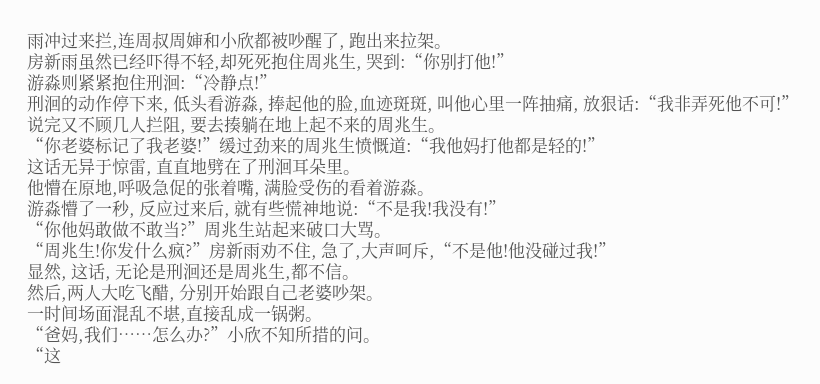雨冲过来拦,连周叔周婶和小欣都被吵醒了, 跑出来拉架。
房新雨虽然已经吓得不轻,却死死抱住周兆生, 哭到:“你别打他!”
游淼则紧紧抱住刑洄:“冷静点!”
刑洄的动作停下来, 低头看游淼, 捧起他的脸,血迹斑斑, 叫他心里一阵抽痛, 放狠话:“我非弄死他不可!”
说完又不顾几人拦阻, 要去揍躺在地上起不来的周兆生。
“你老婆标记了我老婆!”缓过劲来的周兆生愤慨道:“我他妈打他都是轻的!”
这话无异于惊雷, 直直地劈在了刑洄耳朵里。
他懵在原地,呼吸急促的张着嘴, 满脸受伤的看着游淼。
游淼懵了一秒, 反应过来后, 就有些慌神地说:“不是我!我没有!”
“你他妈敢做不敢当?”周兆生站起来破口大骂。
“周兆生!你发什么疯?”房新雨劝不住, 急了,大声呵斥,“不是他!他没碰过我!”
显然, 这话, 无论是刑洄还是周兆生,都不信。
然后,两人大吃飞醋, 分别开始跟自己老婆吵架。
一时间场面混乱不堪,直接乱成一锅粥。
“爸妈,我们……怎么办?”小欣不知所措的问。
“这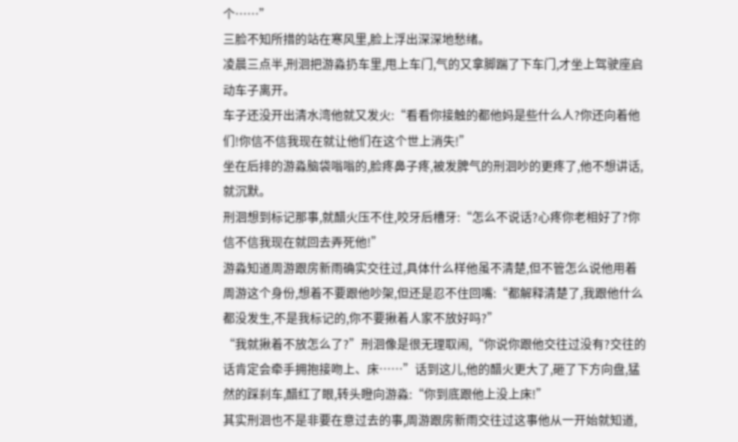个……”
三脸不知所措的站在寒风里,脸上浮出深深地愁绪。
凌晨三点半,刑洄把游淼扔车里,甩上车门,气的又拿脚踹了下车门,才坐上驾驶座启动车子离开。
车子还没开出清水湾他就又发火:“看看你接触的都他妈是些什么人?你还向着他们!你信不信我现在就让他们在这个世上消失!”
坐在后排的游淼脑袋嗡嗡的,脸疼鼻子疼,被发脾气的刑洄吵的更疼了,他不想讲话,就沉默。
刑洄想到标记那事,就醋火压不住,咬牙后槽牙:“怎么不说话?心疼你老相好了?你信不信我现在就回去弄死他!”
游淼知道周游跟房新雨确实交往过,具体什么样他虽不清楚,但不管怎么说他用着周游这个身份,想着不要跟他吵架,但还是忍不住回嘴:“都解释清楚了,我跟他什么都没发生,不是我标记的,你不要揪着人家不放好吗?”
“我就揪着不放怎么了?”刑洄像是很无理取闹,“你说你跟他交往过没有?交往的话肯定会牵手拥抱接吻上、床……”话到这儿,他的醋火更大了,砸了下方向盘,猛然的踩刹车,醋红了眼,转头瞪向游淼:“你到底跟他上没上床!”
其实刑洄也不是非要在意过去的事,周游跟房新雨交往过这事他从一开始就知道,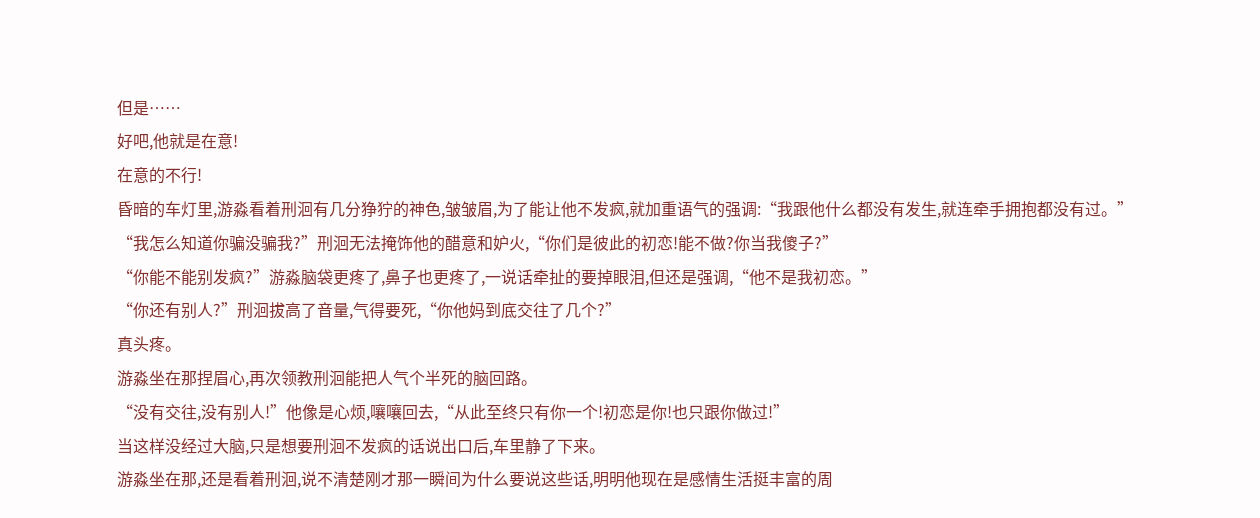但是……
好吧,他就是在意!
在意的不行!
昏暗的车灯里,游淼看着刑洄有几分狰狞的神色,皱皱眉,为了能让他不发疯,就加重语气的强调:“我跟他什么都没有发生,就连牵手拥抱都没有过。”
“我怎么知道你骗没骗我?”刑洄无法掩饰他的醋意和妒火,“你们是彼此的初恋!能不做?你当我傻子?”
“你能不能别发疯?”游淼脑袋更疼了,鼻子也更疼了,一说话牵扯的要掉眼泪,但还是强调,“他不是我初恋。”
“你还有别人?”刑洄拔高了音量,气得要死,“你他妈到底交往了几个?”
真头疼。
游淼坐在那捏眉心,再次领教刑洄能把人气个半死的脑回路。
“没有交往,没有别人!”他像是心烦,嚷嚷回去,“从此至终只有你一个!初恋是你!也只跟你做过!”
当这样没经过大脑,只是想要刑洄不发疯的话说出口后,车里静了下来。
游淼坐在那,还是看着刑洄,说不清楚刚才那一瞬间为什么要说这些话,明明他现在是感情生活挺丰富的周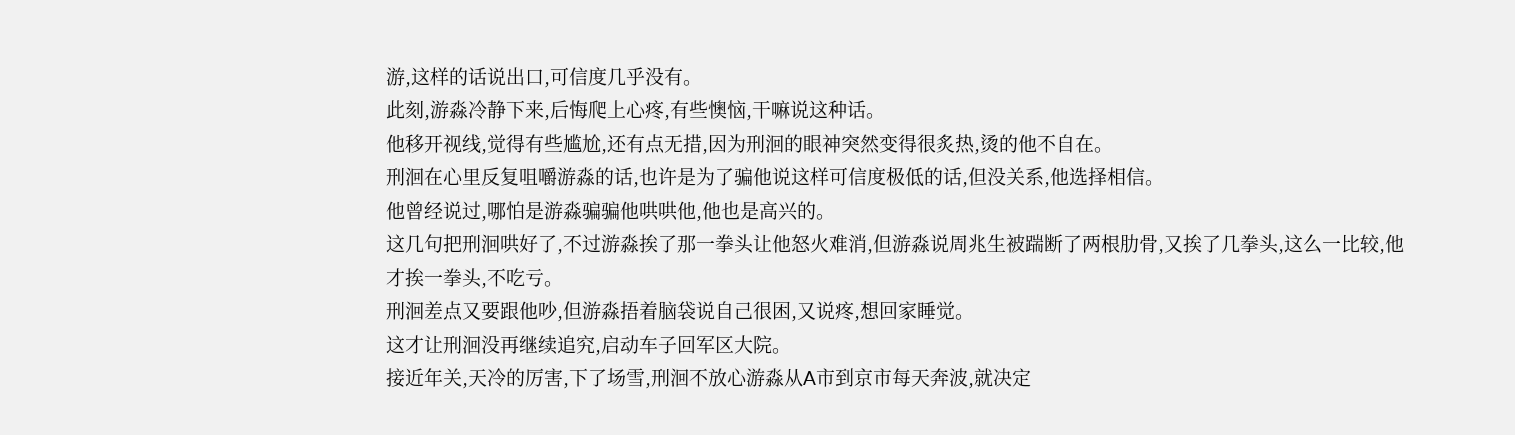游,这样的话说出口,可信度几乎没有。
此刻,游淼冷静下来,后悔爬上心疼,有些懊恼,干嘛说这种话。
他移开视线,觉得有些尴尬,还有点无措,因为刑洄的眼神突然变得很炙热,烫的他不自在。
刑洄在心里反复咀嚼游淼的话,也许是为了骗他说这样可信度极低的话,但没关系,他选择相信。
他曾经说过,哪怕是游淼骗骗他哄哄他,他也是高兴的。
这几句把刑洄哄好了,不过游淼挨了那一拳头让他怒火难消,但游淼说周兆生被踹断了两根肋骨,又挨了几拳头,这么一比较,他才挨一拳头,不吃亏。
刑洄差点又要跟他吵,但游淼捂着脑袋说自己很困,又说疼,想回家睡觉。
这才让刑洄没再继续追究,启动车子回军区大院。
接近年关,天冷的厉害,下了场雪,刑洄不放心游淼从A市到京市每天奔波,就决定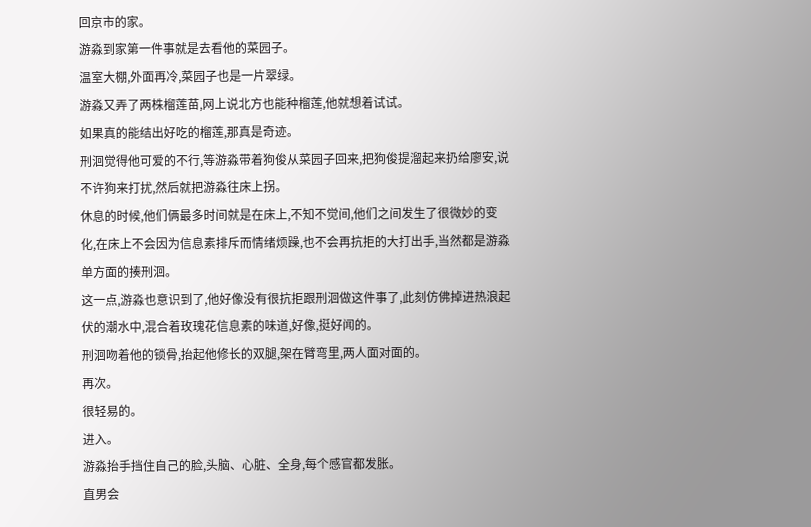回京市的家。
游淼到家第一件事就是去看他的菜园子。
温室大棚,外面再冷,菜园子也是一片翠绿。
游淼又弄了两株榴莲苗,网上说北方也能种榴莲,他就想着试试。
如果真的能结出好吃的榴莲,那真是奇迹。
刑洄觉得他可爱的不行,等游淼带着狗俊从菜园子回来,把狗俊提溜起来扔给廖安,说不许狗来打扰,然后就把游淼往床上拐。
休息的时候,他们俩最多时间就是在床上,不知不觉间,他们之间发生了很微妙的变化,在床上不会因为信息素排斥而情绪烦躁,也不会再抗拒的大打出手,当然都是游淼单方面的揍刑洄。
这一点,游淼也意识到了,他好像没有很抗拒跟刑洄做这件事了,此刻仿佛掉进热浪起伏的潮水中,混合着玫瑰花信息素的味道,好像,挺好闻的。
刑洄吻着他的锁骨,抬起他修长的双腿,架在臂弯里,两人面对面的。
再次。
很轻易的。
进入。
游淼抬手挡住自己的脸,头脑、心脏、全身,每个感官都发胀。
直男会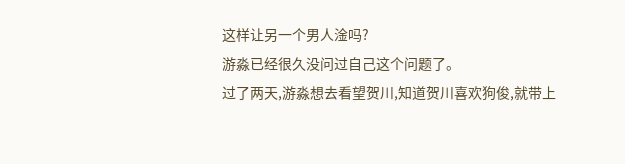这样让另一个男人淦吗?
游淼已经很久没问过自己这个问题了。
过了两天,游淼想去看望贺川,知道贺川喜欢狗俊,就带上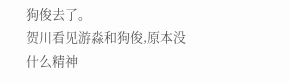狗俊去了。
贺川看见游淼和狗俊,原本没什么精神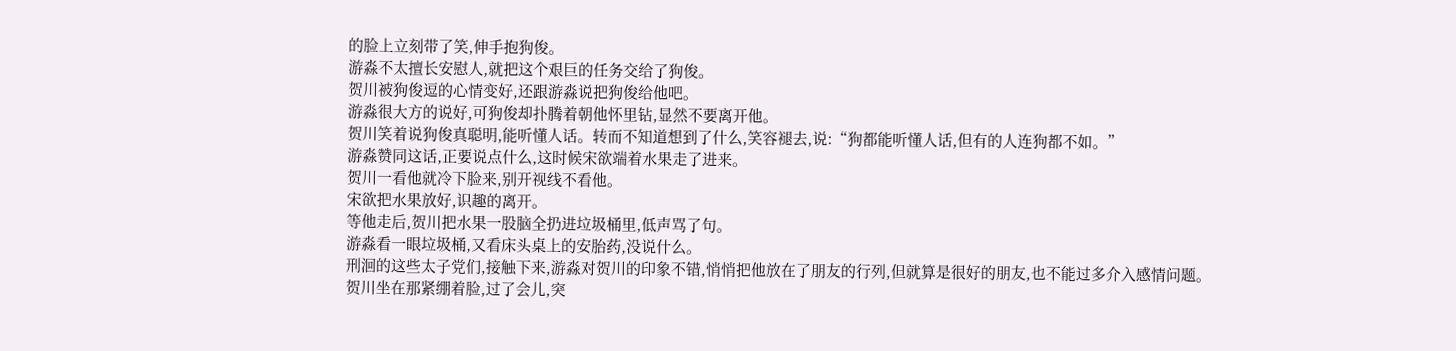的脸上立刻带了笑,伸手抱狗俊。
游淼不太擅长安慰人,就把这个艰巨的任务交给了狗俊。
贺川被狗俊逗的心情变好,还跟游淼说把狗俊给他吧。
游淼很大方的说好,可狗俊却扑腾着朝他怀里钻,显然不要离开他。
贺川笑着说狗俊真聪明,能听懂人话。转而不知道想到了什么,笑容褪去,说:“狗都能听懂人话,但有的人连狗都不如。”
游淼赞同这话,正要说点什么,这时候宋欲端着水果走了进来。
贺川一看他就冷下脸来,别开视线不看他。
宋欲把水果放好,识趣的离开。
等他走后,贺川把水果一股脑全扔进垃圾桶里,低声骂了句。
游淼看一眼垃圾桶,又看床头桌上的安胎药,没说什么。
刑洄的这些太子党们,接触下来,游淼对贺川的印象不错,悄悄把他放在了朋友的行列,但就算是很好的朋友,也不能过多介入感情问题。
贺川坐在那紧绷着脸,过了会儿,突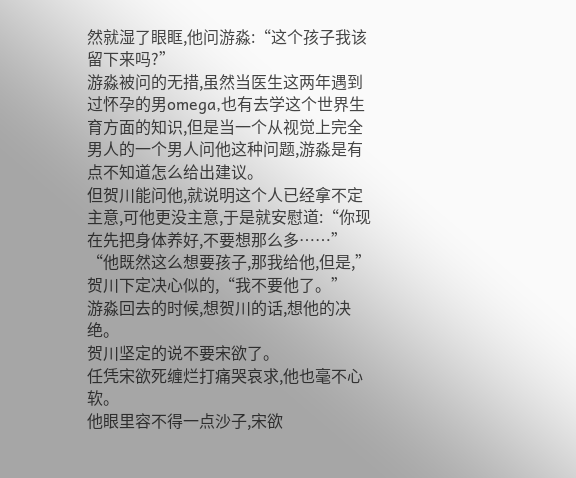然就湿了眼眶,他问游淼:“这个孩子我该留下来吗?”
游淼被问的无措,虽然当医生这两年遇到过怀孕的男omega,也有去学这个世界生育方面的知识,但是当一个从视觉上完全男人的一个男人问他这种问题,游淼是有点不知道怎么给出建议。
但贺川能问他,就说明这个人已经拿不定主意,可他更没主意,于是就安慰道:“你现在先把身体养好,不要想那么多……”
“他既然这么想要孩子,那我给他,但是,”贺川下定决心似的,“我不要他了。”
游淼回去的时候,想贺川的话,想他的决绝。
贺川坚定的说不要宋欲了。
任凭宋欲死缠烂打痛哭哀求,他也毫不心软。
他眼里容不得一点沙子,宋欲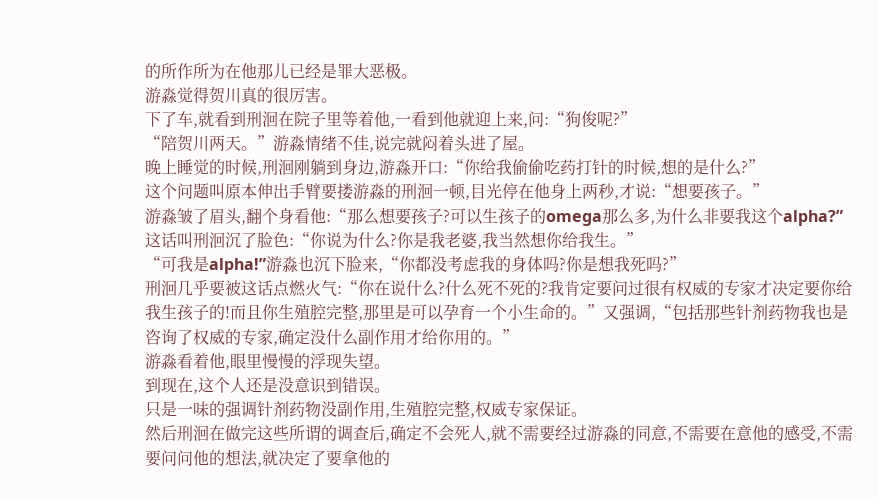的所作所为在他那儿已经是罪大恶极。
游淼觉得贺川真的很厉害。
下了车,就看到刑洄在院子里等着他,一看到他就迎上来,问:“狗俊呢?”
“陪贺川两天。”游淼情绪不佳,说完就闷着头进了屋。
晚上睡觉的时候,刑洄刚躺到身边,游淼开口:“你给我偷偷吃药打针的时候,想的是什么?”
这个问题叫原本伸出手臂要搂游淼的刑洄一顿,目光停在他身上两秒,才说:“想要孩子。”
游淼皱了眉头,翻个身看他:“那么想要孩子?可以生孩子的omega那么多,为什么非要我这个alpha?”
这话叫刑洄沉了脸色:“你说为什么?你是我老婆,我当然想你给我生。”
“可我是alpha!”游淼也沉下脸来,“你都没考虑我的身体吗?你是想我死吗?”
刑洄几乎要被这话点燃火气:“你在说什么?什么死不死的?我肯定要问过很有权威的专家才决定要你给我生孩子的!而且你生殖腔完整,那里是可以孕育一个小生命的。”又强调,“包括那些针剂药物我也是咨询了权威的专家,确定没什么副作用才给你用的。”
游淼看着他,眼里慢慢的浮现失望。
到现在,这个人还是没意识到错误。
只是一味的强调针剂药物没副作用,生殖腔完整,权威专家保证。
然后刑洄在做完这些所谓的调查后,确定不会死人,就不需要经过游淼的同意,不需要在意他的感受,不需要问问他的想法,就决定了要拿他的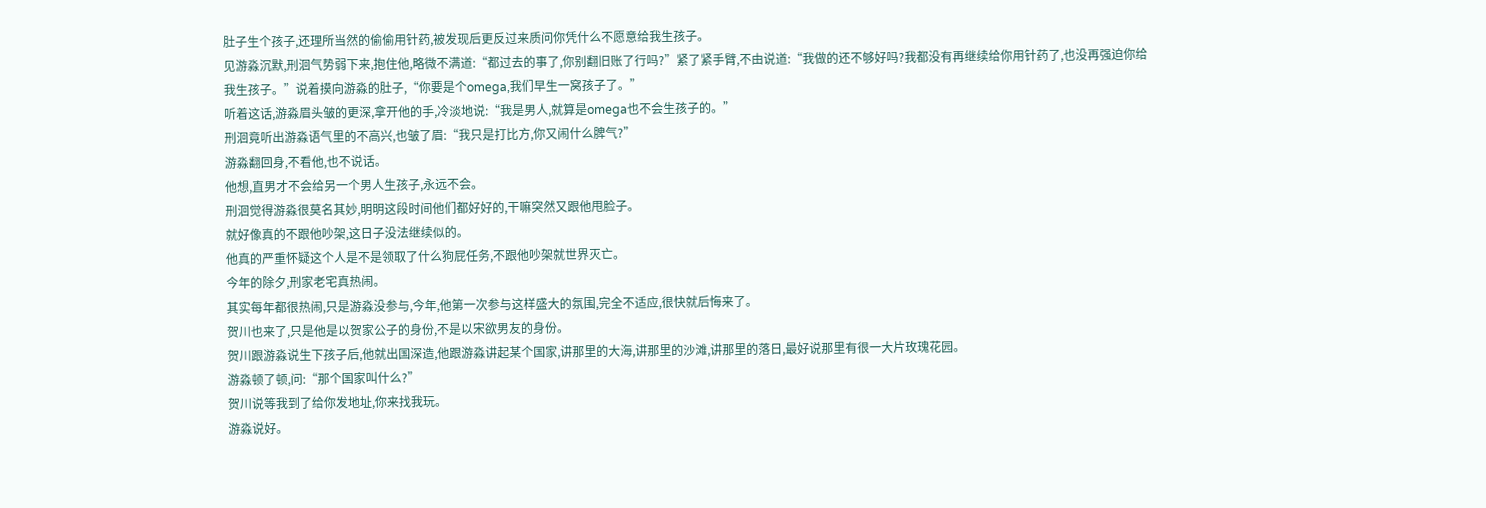肚子生个孩子,还理所当然的偷偷用针药,被发现后更反过来质问你凭什么不愿意给我生孩子。
见游淼沉默,刑洄气势弱下来,抱住他,略微不满道:“都过去的事了,你别翻旧账了行吗?”紧了紧手臂,不由说道:“我做的还不够好吗?我都没有再继续给你用针药了,也没再强迫你给我生孩子。”说着摸向游淼的肚子,“你要是个omega,我们早生一窝孩子了。”
听着这话,游淼眉头皱的更深,拿开他的手,冷淡地说:“我是男人,就算是omega也不会生孩子的。”
刑洄竟听出游淼语气里的不高兴,也皱了眉:“我只是打比方,你又闹什么脾气?”
游淼翻回身,不看他,也不说话。
他想,直男才不会给另一个男人生孩子,永远不会。
刑洄觉得游淼很莫名其妙,明明这段时间他们都好好的,干嘛突然又跟他甩脸子。
就好像真的不跟他吵架,这日子没法继续似的。
他真的严重怀疑这个人是不是领取了什么狗屁任务,不跟他吵架就世界灭亡。
今年的除夕,刑家老宅真热闹。
其实每年都很热闹,只是游淼没参与,今年,他第一次参与这样盛大的氛围,完全不适应,很快就后悔来了。
贺川也来了,只是他是以贺家公子的身份,不是以宋欲男友的身份。
贺川跟游淼说生下孩子后,他就出国深造,他跟游淼讲起某个国家,讲那里的大海,讲那里的沙滩,讲那里的落日,最好说那里有很一大片玫瑰花园。
游淼顿了顿,问:“那个国家叫什么?”
贺川说等我到了给你发地址,你来找我玩。
游淼说好。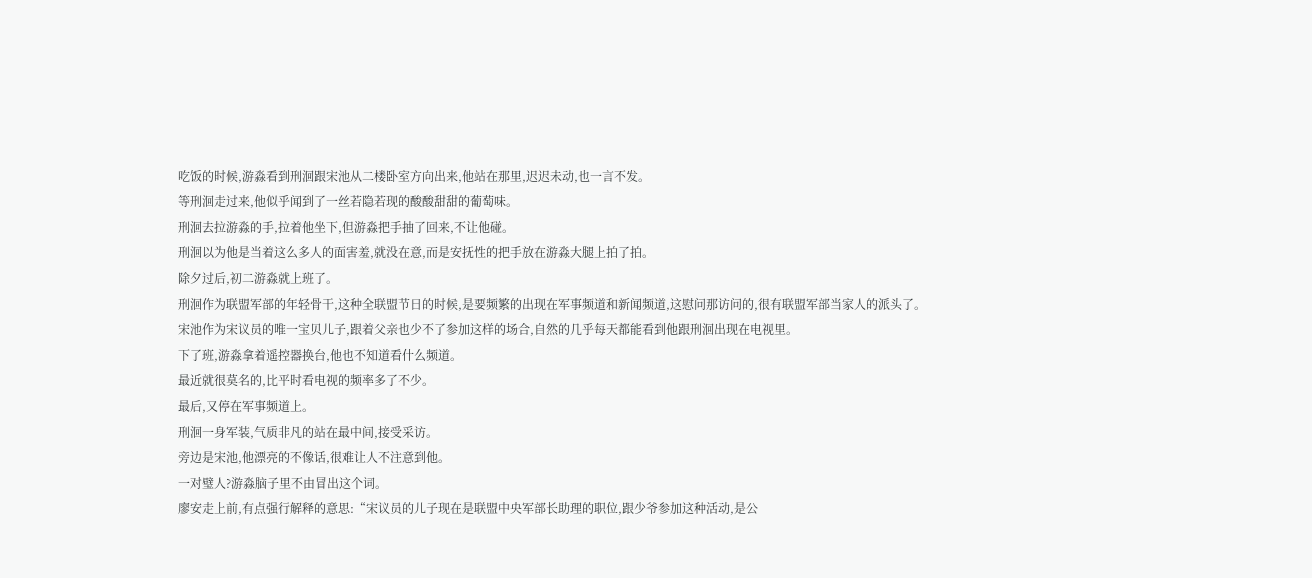吃饭的时候,游淼看到刑洄跟宋池从二楼卧室方向出来,他站在那里,迟迟未动,也一言不发。
等刑洄走过来,他似乎闻到了一丝若隐若现的酸酸甜甜的葡萄味。
刑洄去拉游淼的手,拉着他坐下,但游淼把手抽了回来,不让他碰。
刑洄以为他是当着这么多人的面害羞,就没在意,而是安抚性的把手放在游淼大腿上拍了拍。
除夕过后,初二游淼就上班了。
刑洄作为联盟军部的年轻骨干,这种全联盟节日的时候,是要频繁的出现在军事频道和新闻频道,这慰问那访问的,很有联盟军部当家人的派头了。
宋池作为宋议员的唯一宝贝儿子,跟着父亲也少不了参加这样的场合,自然的几乎每天都能看到他跟刑洄出现在电视里。
下了班,游淼拿着遥控器换台,他也不知道看什么频道。
最近就很莫名的,比平时看电视的频率多了不少。
最后,又停在军事频道上。
刑洄一身军装,气质非凡的站在最中间,接受采访。
旁边是宋池,他漂亮的不像话,很难让人不注意到他。
一对璧人?游淼脑子里不由冒出这个词。
廖安走上前,有点强行解释的意思:“宋议员的儿子现在是联盟中央军部长助理的职位,跟少爷参加这种活动,是公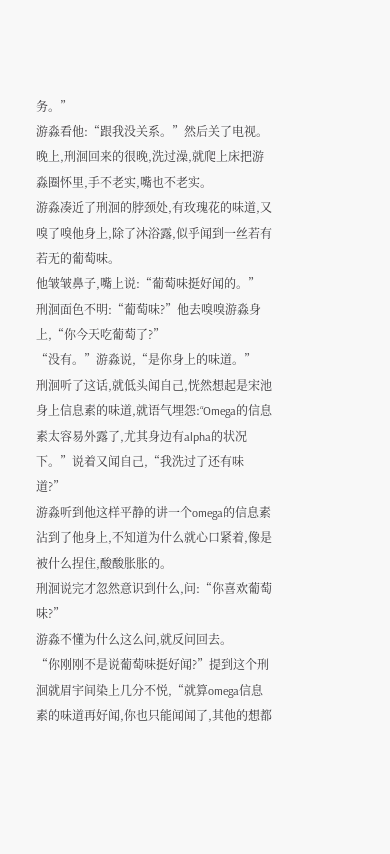务。”
游淼看他:“跟我没关系。”然后关了电视。
晚上,刑洄回来的很晚,洗过澡,就爬上床把游淼圈怀里,手不老实,嘴也不老实。
游淼凑近了刑洄的脖颈处,有玫瑰花的味道,又嗅了嗅他身上,除了沐浴露,似乎闻到一丝若有若无的葡萄味。
他皱皱鼻子,嘴上说:“葡萄味挺好闻的。”
刑洄面色不明:“葡萄味?”他去嗅嗅游淼身上,“你今天吃葡萄了?”
“没有。”游淼说,“是你身上的味道。”
刑洄听了这话,就低头闻自己,恍然想起是宋池身上信息素的味道,就语气埋怨:“Omega的信息素太容易外露了,尤其身边有alpha的状况下。”说着又闻自己,“我洗过了还有味道?”
游淼听到他这样平静的讲一个omega的信息素沾到了他身上,不知道为什么就心口紧着,像是被什么捏住,酸酸胀胀的。
刑洄说完才忽然意识到什么,问:“你喜欢葡萄味?”
游淼不懂为什么这么问,就反问回去。
“你刚刚不是说葡萄味挺好闻?”提到这个刑洄就眉宇间染上几分不悦,“就算omega信息素的味道再好闻,你也只能闻闻了,其他的想都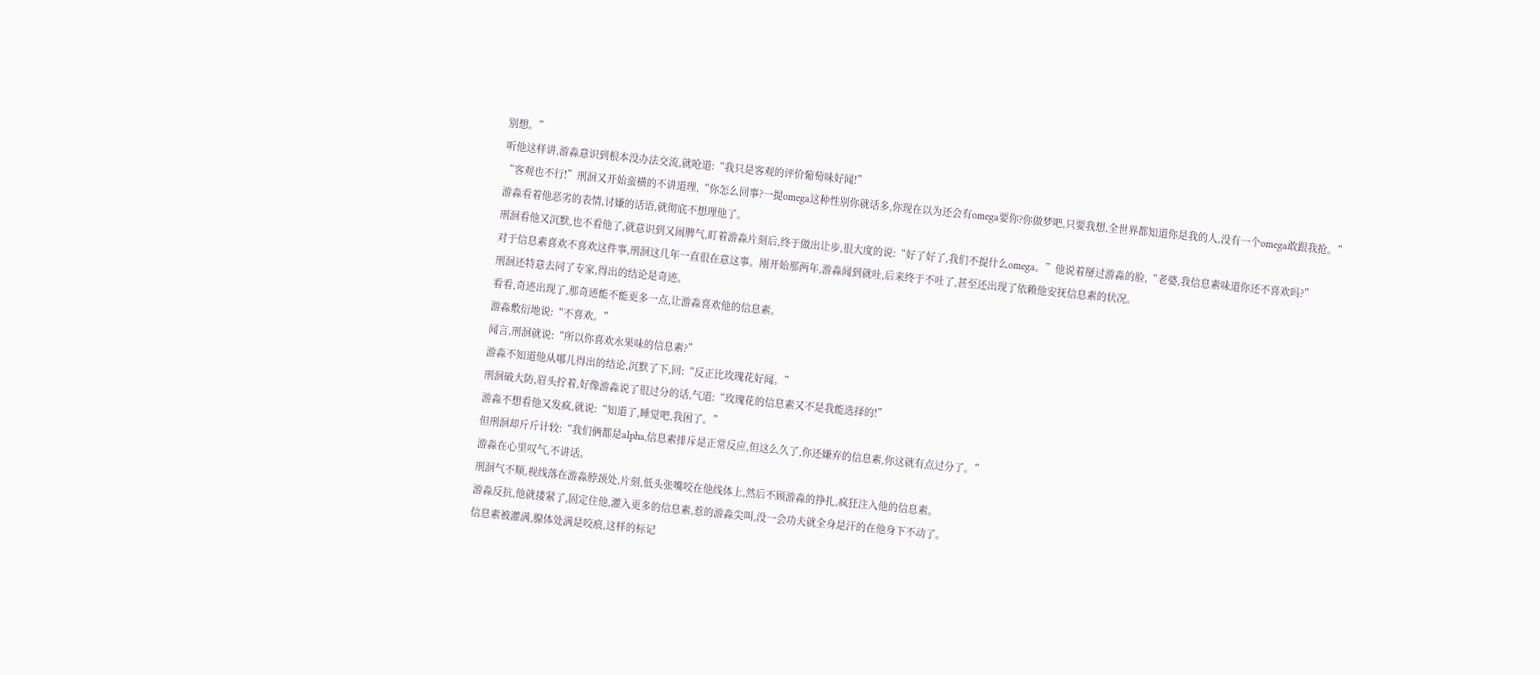别想。”
听他这样讲,游淼意识到根本没办法交流,就呛道:“我只是客观的评价葡萄味好闻!”
“客观也不行!”刑洄又开始蛮横的不讲道理,“你怎么回事?一提omega这种性别你就话多,你现在以为还会有omega要你?你做梦吧,只要我想,全世界都知道你是我的人,没有一个omega敢跟我抢。”
游淼看着他恶劣的表情,讨嫌的话语,就彻底不想理他了。
刑洄看他又沉默,也不看他了,就意识到又闹脾气,盯着游淼片刻后,终于做出让步,很大度的说:“好了好了,我们不提什么omega。”他说着掰过游淼的脸,“老婆,我信息素味道你还不喜欢吗?”
对于信息素喜欢不喜欢这件事,刑洄这几年一直很在意这事。刚开始那两年,游淼闻到就吐,后来终于不吐了,甚至还出现了依赖他安抚信息素的状况。
刑洄还特意去问了专家,得出的结论是奇迹。
看看,奇迹出现了,那奇迹能不能更多一点,让游淼喜欢他的信息素。
游淼敷衍地说:“不喜欢。”
闻言,刑洄就说:“所以你喜欢水果味的信息素?”
游淼不知道他从哪儿得出的结论,沉默了下,回:“反正比玫瑰花好闻。”
刑洄破大防,眉头拧着,好像游淼说了很过分的话,气道:“玫瑰花的信息素又不是我能选择的!”
游淼不想看他又发疯,就说:“知道了,睡觉吧,我困了。”
但刑洄却斤斤计较:“我们俩都是alpha,信息素排斥是正常反应,但这么久了,你还嫌弃的信息素,你这就有点过分了。”
游淼在心里叹气,不讲话。
刑洄气不顺,视线落在游淼脖颈处,片刻,低头张嘴咬在他线体上,然后不顾游淼的挣扎,疯狂注入他的信息素。
游淼反抗,他就搂紧了,固定住他,灌入更多的信息素,惹的游淼尖叫,没一会功夫就全身是汗的在他身下不动了。
信息素被灌满,腺体处满是咬痕,这样的标记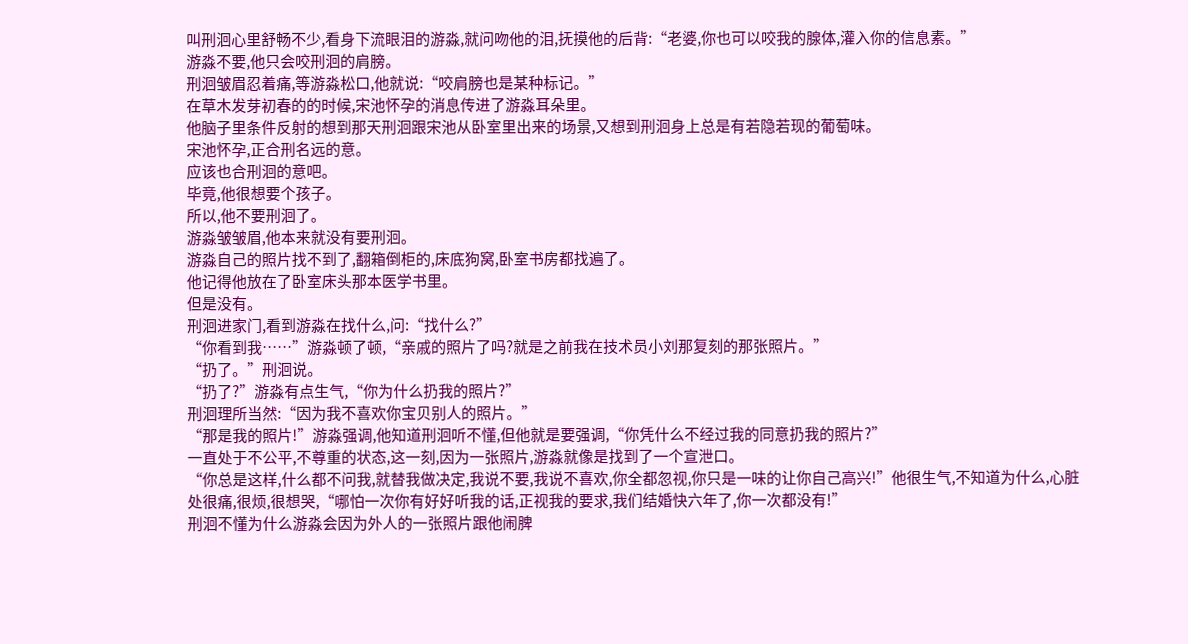叫刑洄心里舒畅不少,看身下流眼泪的游淼,就问吻他的泪,抚摸他的后背:“老婆,你也可以咬我的腺体,灌入你的信息素。”
游淼不要,他只会咬刑洄的肩膀。
刑洄皱眉忍着痛,等游淼松口,他就说:“咬肩膀也是某种标记。”
在草木发芽初春的的时候,宋池怀孕的消息传进了游淼耳朵里。
他脑子里条件反射的想到那天刑洄跟宋池从卧室里出来的场景,又想到刑洄身上总是有若隐若现的葡萄味。
宋池怀孕,正合刑名远的意。
应该也合刑洄的意吧。
毕竟,他很想要个孩子。
所以,他不要刑洄了。
游淼皱皱眉,他本来就没有要刑洄。
游淼自己的照片找不到了,翻箱倒柜的,床底狗窝,卧室书房都找遍了。
他记得他放在了卧室床头那本医学书里。
但是没有。
刑洄进家门,看到游淼在找什么,问:“找什么?”
“你看到我……”游淼顿了顿,“亲戚的照片了吗?就是之前我在技术员小刘那复刻的那张照片。”
“扔了。”刑洄说。
“扔了?”游淼有点生气,“你为什么扔我的照片?”
刑洄理所当然:“因为我不喜欢你宝贝别人的照片。”
“那是我的照片!”游淼强调,他知道刑洄听不懂,但他就是要强调,“你凭什么不经过我的同意扔我的照片?”
一直处于不公平,不尊重的状态,这一刻,因为一张照片,游淼就像是找到了一个宣泄口。
“你总是这样,什么都不问我,就替我做决定,我说不要,我说不喜欢,你全都忽视,你只是一味的让你自己高兴!”他很生气,不知道为什么,心脏处很痛,很烦,很想哭,“哪怕一次你有好好听我的话,正视我的要求,我们结婚快六年了,你一次都没有!”
刑洄不懂为什么游淼会因为外人的一张照片跟他闹脾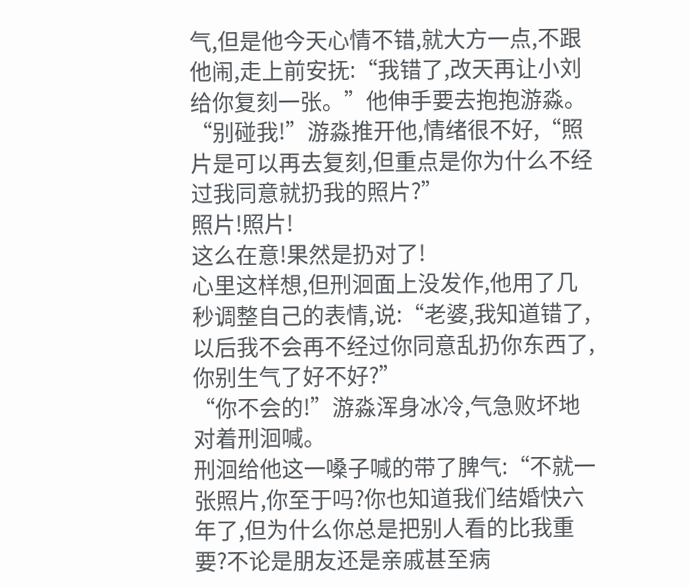气,但是他今天心情不错,就大方一点,不跟他闹,走上前安抚:“我错了,改天再让小刘给你复刻一张。”他伸手要去抱抱游淼。
“别碰我!”游淼推开他,情绪很不好,“照片是可以再去复刻,但重点是你为什么不经过我同意就扔我的照片?”
照片!照片!
这么在意!果然是扔对了!
心里这样想,但刑洄面上没发作,他用了几秒调整自己的表情,说:“老婆,我知道错了,以后我不会再不经过你同意乱扔你东西了,你别生气了好不好?”
“你不会的!”游淼浑身冰冷,气急败坏地对着刑洄喊。
刑洄给他这一嗓子喊的带了脾气:“不就一张照片,你至于吗?你也知道我们结婚快六年了,但为什么你总是把别人看的比我重要?不论是朋友还是亲戚甚至病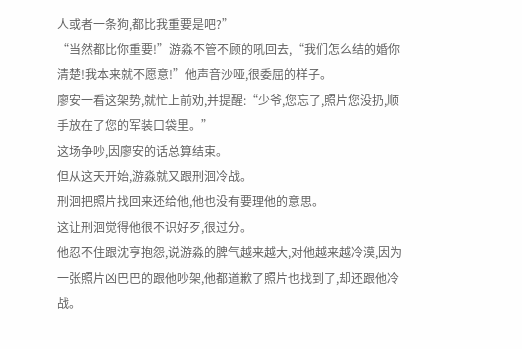人或者一条狗,都比我重要是吧?”
“当然都比你重要!”游淼不管不顾的吼回去,“我们怎么结的婚你清楚!我本来就不愿意!”他声音沙哑,很委屈的样子。
廖安一看这架势,就忙上前劝,并提醒:“少爷,您忘了,照片您没扔,顺手放在了您的军装口袋里。”
这场争吵,因廖安的话总算结束。
但从这天开始,游淼就又跟刑洄冷战。
刑洄把照片找回来还给他,他也没有要理他的意思。
这让刑洄觉得他很不识好歹,很过分。
他忍不住跟沈亨抱怨,说游淼的脾气越来越大,对他越来越冷漠,因为一张照片凶巴巴的跟他吵架,他都道歉了照片也找到了,却还跟他冷战。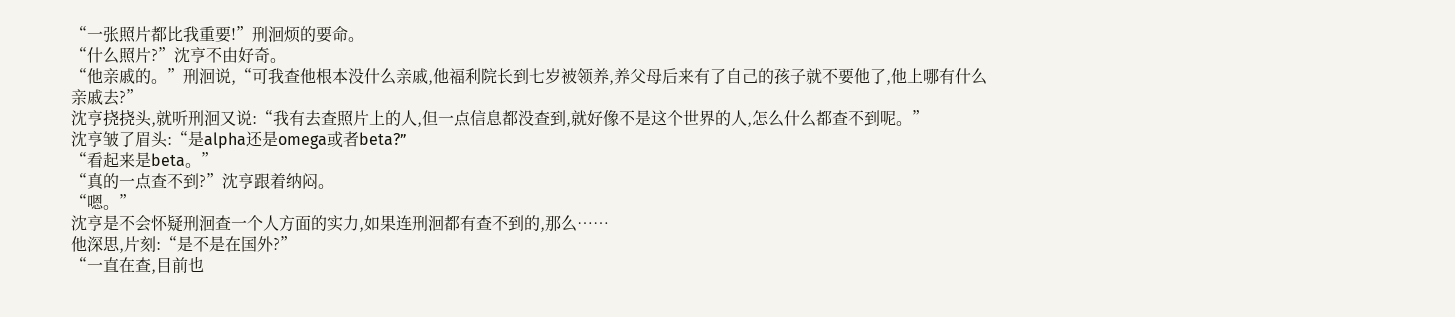“一张照片都比我重要!”刑洄烦的要命。
“什么照片?”沈亨不由好奇。
“他亲戚的。”刑洄说,“可我查他根本没什么亲戚,他福利院长到七岁被领养,养父母后来有了自己的孩子就不要他了,他上哪有什么亲戚去?”
沈亨挠挠头,就听刑洄又说:“我有去查照片上的人,但一点信息都没查到,就好像不是这个世界的人,怎么什么都查不到呢。”
沈亨皱了眉头:“是alpha还是omega或者beta?”
“看起来是beta。”
“真的一点查不到?”沈亨跟着纳闷。
“嗯。”
沈亨是不会怀疑刑洄查一个人方面的实力,如果连刑洄都有查不到的,那么……
他深思,片刻:“是不是在国外?”
“一直在查,目前也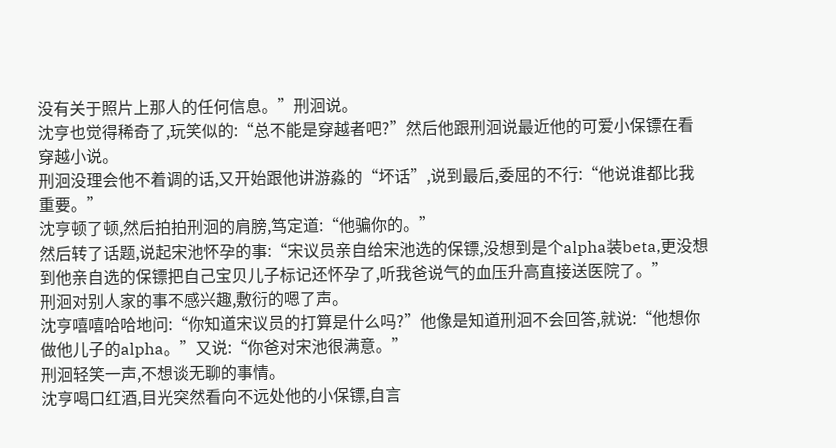没有关于照片上那人的任何信息。”刑洄说。
沈亨也觉得稀奇了,玩笑似的:“总不能是穿越者吧?”然后他跟刑洄说最近他的可爱小保镖在看穿越小说。
刑洄没理会他不着调的话,又开始跟他讲游淼的“坏话”,说到最后,委屈的不行:“他说谁都比我重要。”
沈亨顿了顿,然后拍拍刑洄的肩膀,笃定道:“他骗你的。”
然后转了话题,说起宋池怀孕的事:“宋议员亲自给宋池选的保镖,没想到是个alpha装beta,更没想到他亲自选的保镖把自己宝贝儿子标记还怀孕了,听我爸说气的血压升高直接送医院了。”
刑洄对别人家的事不感兴趣,敷衍的嗯了声。
沈亨嘻嘻哈哈地问:“你知道宋议员的打算是什么吗?”他像是知道刑洄不会回答,就说:“他想你做他儿子的alpha。”又说:“你爸对宋池很满意。”
刑洄轻笑一声,不想谈无聊的事情。
沈亨喝口红酒,目光突然看向不远处他的小保镖,自言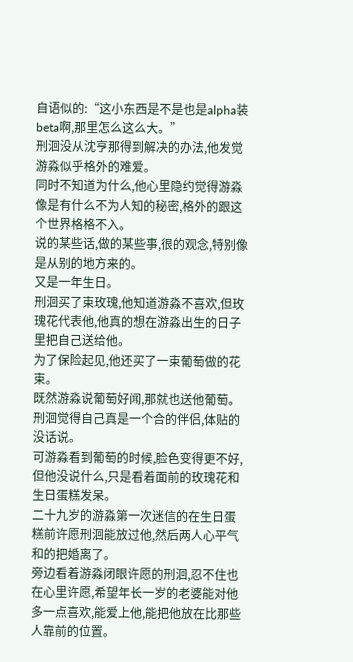自语似的:“这小东西是不是也是alpha装beta啊,那里怎么这么大。”
刑洄没从沈亨那得到解决的办法,他发觉游淼似乎格外的难爱。
同时不知道为什么,他心里隐约觉得游淼像是有什么不为人知的秘密,格外的跟这个世界格格不入。
说的某些话,做的某些事,很的观念,特别像是从别的地方来的。
又是一年生日。
刑洄买了束玫瑰,他知道游淼不喜欢,但玫瑰花代表他,他真的想在游淼出生的日子里把自己送给他。
为了保险起见,他还买了一束葡萄做的花束。
既然游淼说葡萄好闻,那就也送他葡萄。
刑洄觉得自己真是一个合的伴侣,体贴的没话说。
可游淼看到葡萄的时候,脸色变得更不好,但他没说什么,只是看着面前的玫瑰花和生日蛋糕发呆。
二十九岁的游淼第一次迷信的在生日蛋糕前许愿刑洄能放过他,然后两人心平气和的把婚离了。
旁边看着游淼闭眼许愿的刑洄,忍不住也在心里许愿,希望年长一岁的老婆能对他多一点喜欢,能爱上他,能把他放在比那些人靠前的位置。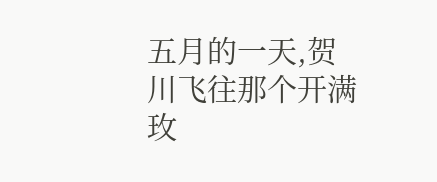五月的一天,贺川飞往那个开满玫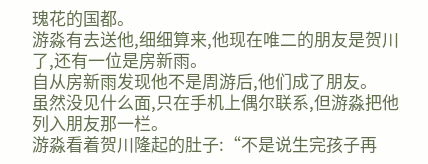瑰花的国都。
游淼有去送他,细细算来,他现在唯二的朋友是贺川了,还有一位是房新雨。
自从房新雨发现他不是周游后,他们成了朋友。
虽然没见什么面,只在手机上偶尔联系,但游淼把他列入朋友那一栏。
游淼看着贺川隆起的肚子:“不是说生完孩子再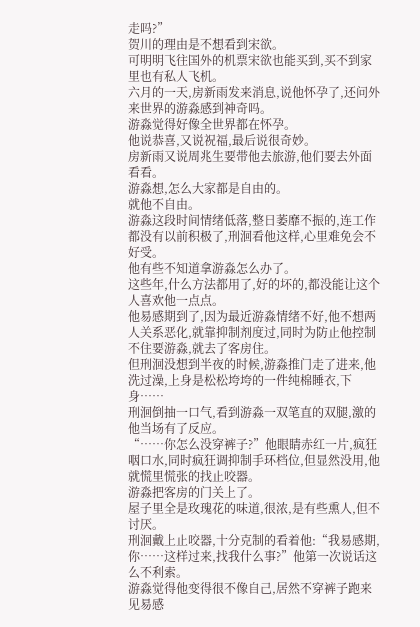走吗?”
贺川的理由是不想看到宋欲。
可明明飞往国外的机票宋欲也能买到,买不到家里也有私人飞机。
六月的一天,房新雨发来消息,说他怀孕了,还问外来世界的游淼感到神奇吗。
游淼觉得好像全世界都在怀孕。
他说恭喜,又说祝福,最后说很奇妙。
房新雨又说周兆生要带他去旅游,他们要去外面看看。
游淼想,怎么大家都是自由的。
就他不自由。
游淼这段时间情绪低落,整日萎靡不振的,连工作都没有以前积极了,刑洄看他这样,心里难免会不好受。
他有些不知道拿游淼怎么办了。
这些年,什么方法都用了,好的坏的,都没能让这个人喜欢他一点点。
他易感期到了,因为最近游淼情绪不好,他不想两人关系恶化,就靠抑制剂度过,同时为防止他控制不住要游淼,就去了客房住。
但刑洄没想到半夜的时候,游淼推门走了进来,他洗过澡,上身是松松垮垮的一件纯棉睡衣,下身……
刑洄倒抽一口气,看到游淼一双笔直的双腿,激的他当场有了反应。
“……你怎么没穿裤子?”他眼睛赤红一片,疯狂咽口水,同时疯狂调抑制手环档位,但显然没用,他就慌里慌张的找止咬器。
游淼把客房的门关上了。
屋子里全是玫瑰花的味道,很浓,是有些熏人,但不讨厌。
刑洄戴上止咬器,十分克制的看着他:“我易感期,你……这样过来,找我什么事?”他第一次说话这么不利索。
游淼觉得他变得很不像自己,居然不穿裤子跑来见易感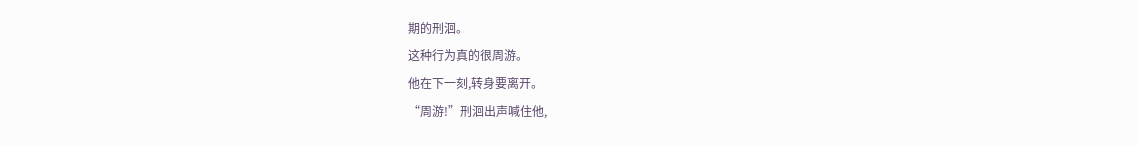期的刑洄。
这种行为真的很周游。
他在下一刻,转身要离开。
“周游!”刑洄出声喊住他,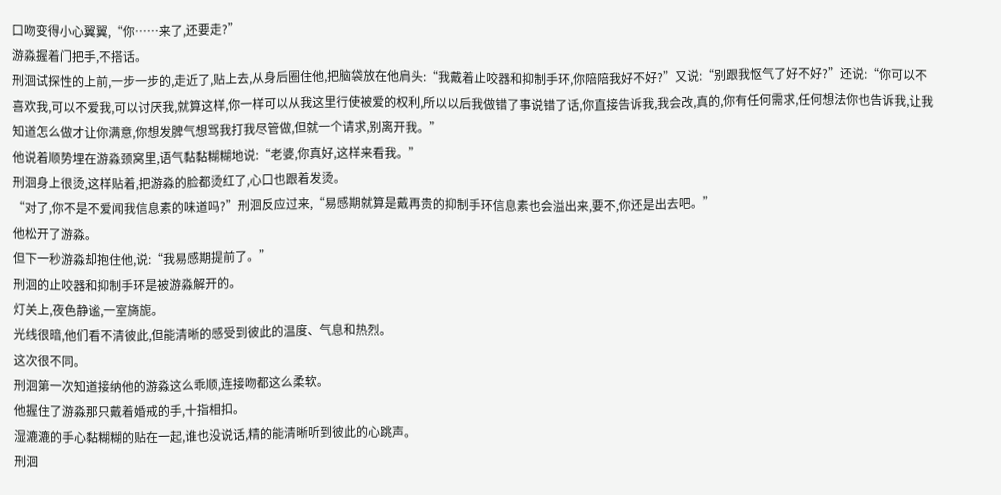口吻变得小心翼翼,“你……来了,还要走?”
游淼握着门把手,不搭话。
刑洄试探性的上前,一步一步的,走近了,贴上去,从身后圈住他,把脑袋放在他肩头:“我戴着止咬器和抑制手环,你陪陪我好不好?”又说:“别跟我怄气了好不好?”还说:“你可以不喜欢我,可以不爱我,可以讨厌我,就算这样,你一样可以从我这里行使被爱的权利,所以以后我做错了事说错了话,你直接告诉我,我会改,真的,你有任何需求,任何想法你也告诉我,让我知道怎么做才让你满意,你想发脾气想骂我打我尽管做,但就一个请求,别离开我。”
他说着顺势埋在游淼颈窝里,语气黏黏糊糊地说:“老婆,你真好,这样来看我。”
刑洄身上很烫,这样贴着,把游淼的脸都烫红了,心口也跟着发烫。
“对了,你不是不爱闻我信息素的味道吗?”刑洄反应过来,“易感期就算是戴再贵的抑制手环信息素也会溢出来,要不,你还是出去吧。”
他松开了游淼。
但下一秒游淼却抱住他,说:“我易感期提前了。”
刑洄的止咬器和抑制手环是被游淼解开的。
灯关上,夜色静谧,一室旖旎。
光线很暗,他们看不清彼此,但能清晰的感受到彼此的温度、气息和热烈。
这次很不同。
刑洄第一次知道接纳他的游淼这么乖顺,连接吻都这么柔软。
他握住了游淼那只戴着婚戒的手,十指相扣。
湿漉漉的手心黏糊糊的贴在一起,谁也没说话,精的能清晰听到彼此的心跳声。
刑洄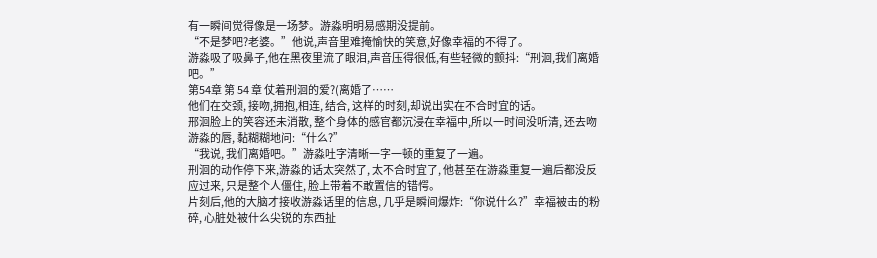有一瞬间觉得像是一场梦。游淼明明易感期没提前。
“不是梦吧?老婆。”他说,声音里难掩愉快的笑意,好像幸福的不得了。
游淼吸了吸鼻子,他在黑夜里流了眼泪,声音压得很低,有些轻微的颤抖:“刑洄,我们离婚吧。”
第54章 第 54 章 仗着刑洄的爱?(离婚了……
他们在交颈, 接吻,拥抱,相连, 结合, 这样的时刻,却说出实在不合时宜的话。
邢洄脸上的笑容还未消散, 整个身体的感官都沉浸在幸福中,所以一时间没听清, 还去吻游淼的唇, 黏糊糊地问:“什么?”
“我说, 我们离婚吧。”游淼吐字清晰一字一顿的重复了一遍。
刑洄的动作停下来,游淼的话太突然了, 太不合时宜了, 他甚至在游淼重复一遍后都没反应过来, 只是整个人僵住, 脸上带着不敢置信的错愕。
片刻后,他的大脑才接收游淼话里的信息, 几乎是瞬间爆炸:“你说什么?”幸福被击的粉碎, 心脏处被什么尖锐的东西扯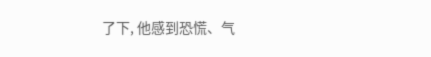了下, 他感到恐慌、气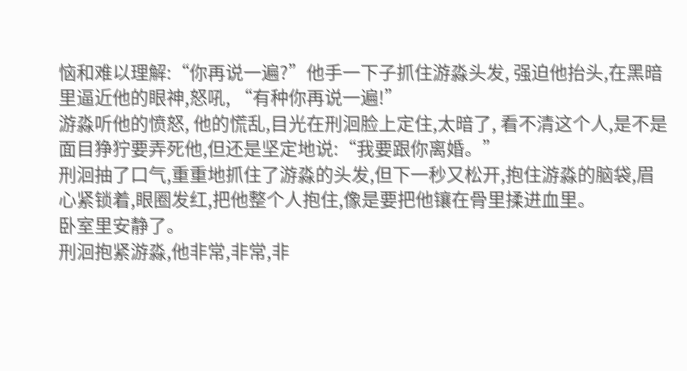恼和难以理解:“你再说一遍?”他手一下子抓住游淼头发, 强迫他抬头,在黑暗里逼近他的眼神,怒吼, “有种你再说一遍!”
游淼听他的愤怒, 他的慌乱,目光在刑洄脸上定住,太暗了, 看不清这个人,是不是面目狰狞要弄死他,但还是坚定地说:“我要跟你离婚。”
刑洄抽了口气,重重地抓住了游淼的头发,但下一秒又松开,抱住游淼的脑袋,眉心紧锁着,眼圈发红,把他整个人抱住,像是要把他镶在骨里揉进血里。
卧室里安静了。
刑洄抱紧游淼,他非常,非常,非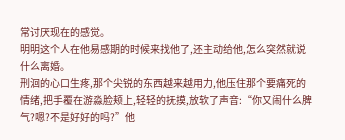常讨厌现在的感觉。
明明这个人在他易感期的时候来找他了,还主动给他,怎么突然就说什么离婚。
刑洄的心口生疼,那个尖锐的东西越来越用力,他压住那个要痛死的情绪,把手覆在游淼脸颊上,轻轻的抚摸,放软了声音:“你又闹什么脾气?嗯?不是好好的吗?”他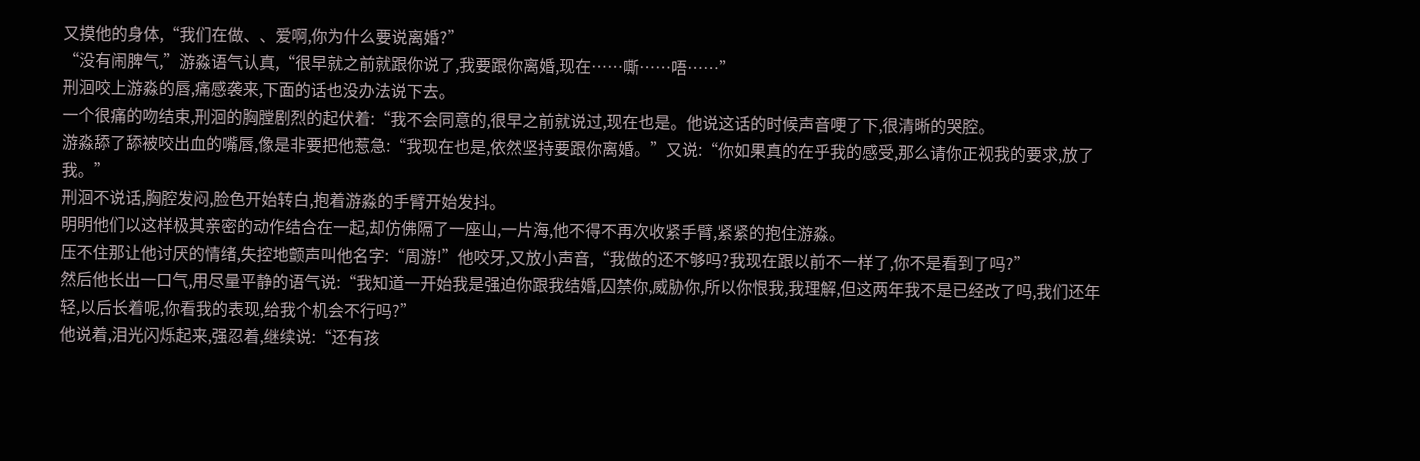又摸他的身体,“我们在做、、爱啊,你为什么要说离婚?”
“没有闹脾气,”游淼语气认真,“很早就之前就跟你说了,我要跟你离婚,现在……嘶……唔……”
刑洄咬上游淼的唇,痛感袭来,下面的话也没办法说下去。
一个很痛的吻结束,刑洄的胸膛剧烈的起伏着:“我不会同意的,很早之前就说过,现在也是。他说这话的时候声音哽了下,很清晰的哭腔。
游淼舔了舔被咬出血的嘴唇,像是非要把他惹急:“我现在也是,依然坚持要跟你离婚。”又说:“你如果真的在乎我的感受,那么请你正视我的要求,放了我。”
刑洄不说话,胸腔发闷,脸色开始转白,抱着游淼的手臂开始发抖。
明明他们以这样极其亲密的动作结合在一起,却仿佛隔了一座山,一片海,他不得不再次收紧手臂,紧紧的抱住游淼。
压不住那让他讨厌的情绪,失控地颤声叫他名字:“周游!”他咬牙,又放小声音,“我做的还不够吗?我现在跟以前不一样了,你不是看到了吗?”
然后他长出一口气,用尽量平静的语气说:“我知道一开始我是强迫你跟我结婚,囚禁你,威胁你,所以你恨我,我理解,但这两年我不是已经改了吗,我们还年轻,以后长着呢,你看我的表现,给我个机会不行吗?”
他说着,泪光闪烁起来,强忍着,继续说:“还有孩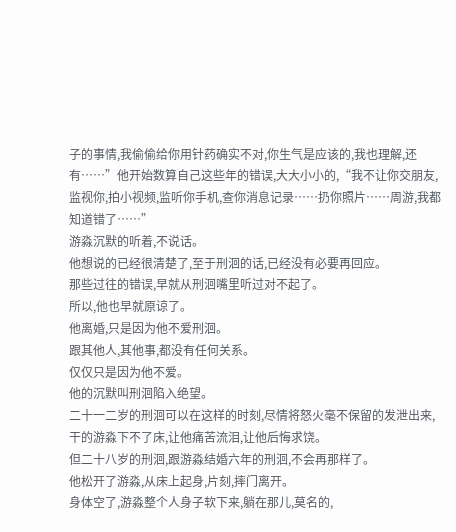子的事情,我偷偷给你用针药确实不对,你生气是应该的,我也理解,还有……”他开始数算自己这些年的错误,大大小小的,“我不让你交朋友,监视你,拍小视频,监听你手机,查你消息记录……扔你照片……周游,我都知道错了……”
游淼沉默的听着,不说话。
他想说的已经很清楚了,至于刑洄的话,已经没有必要再回应。
那些过往的错误,早就从刑洄嘴里听过对不起了。
所以,他也早就原谅了。
他离婚,只是因为他不爱刑洄。
跟其他人,其他事,都没有任何关系。
仅仅只是因为他不爱。
他的沉默叫刑洄陷入绝望。
二十一二岁的刑洄可以在这样的时刻,尽情将怒火毫不保留的发泄出来,干的游淼下不了床,让他痛苦流泪,让他后悔求饶。
但二十八岁的刑洄,跟游淼结婚六年的刑洄,不会再那样了。
他松开了游淼,从床上起身,片刻,摔门离开。
身体空了,游淼整个人身子软下来,躺在那儿,莫名的,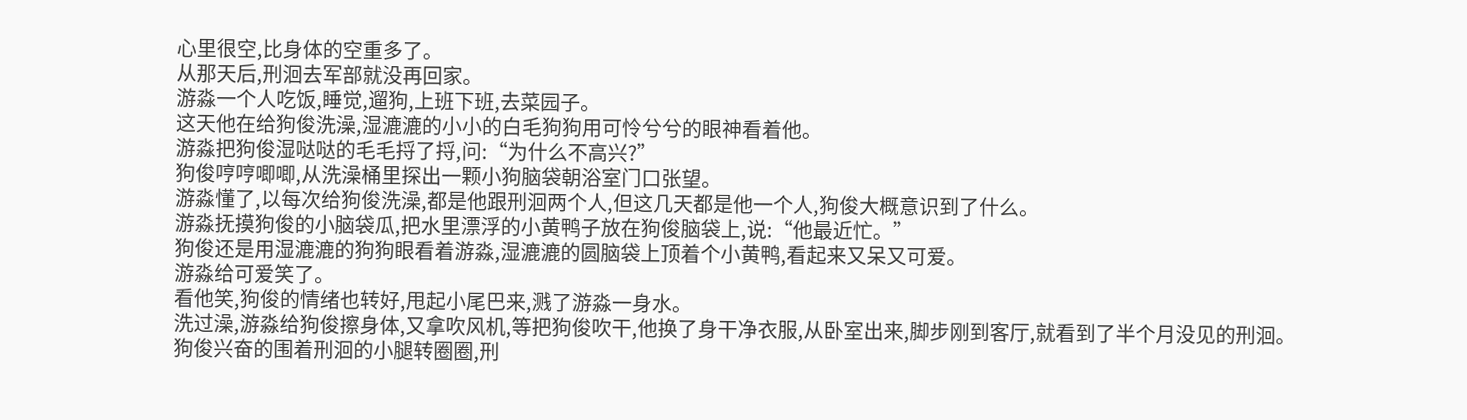心里很空,比身体的空重多了。
从那天后,刑洄去军部就没再回家。
游淼一个人吃饭,睡觉,遛狗,上班下班,去菜园子。
这天他在给狗俊洗澡,湿漉漉的小小的白毛狗狗用可怜兮兮的眼神看着他。
游淼把狗俊湿哒哒的毛毛捋了捋,问:“为什么不高兴?”
狗俊哼哼唧唧,从洗澡桶里探出一颗小狗脑袋朝浴室门口张望。
游淼懂了,以每次给狗俊洗澡,都是他跟刑洄两个人,但这几天都是他一个人,狗俊大概意识到了什么。
游淼抚摸狗俊的小脑袋瓜,把水里漂浮的小黄鸭子放在狗俊脑袋上,说:“他最近忙。”
狗俊还是用湿漉漉的狗狗眼看着游淼,湿漉漉的圆脑袋上顶着个小黄鸭,看起来又呆又可爱。
游淼给可爱笑了。
看他笑,狗俊的情绪也转好,甩起小尾巴来,溅了游淼一身水。
洗过澡,游淼给狗俊擦身体,又拿吹风机,等把狗俊吹干,他换了身干净衣服,从卧室出来,脚步刚到客厅,就看到了半个月没见的刑洄。
狗俊兴奋的围着刑洄的小腿转圈圈,刑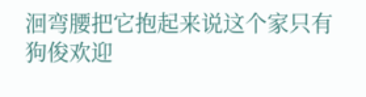洄弯腰把它抱起来说这个家只有狗俊欢迎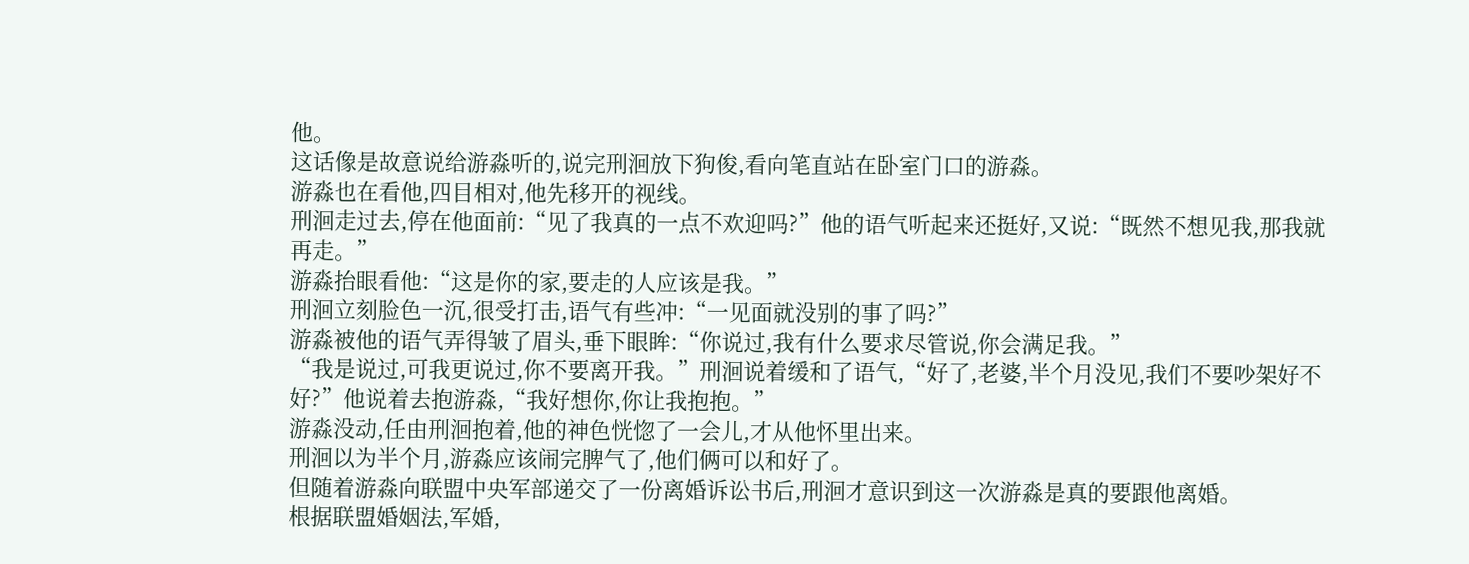他。
这话像是故意说给游淼听的,说完刑洄放下狗俊,看向笔直站在卧室门口的游淼。
游淼也在看他,四目相对,他先移开的视线。
刑洄走过去,停在他面前:“见了我真的一点不欢迎吗?”他的语气听起来还挺好,又说:“既然不想见我,那我就再走。”
游淼抬眼看他:“这是你的家,要走的人应该是我。”
刑洄立刻脸色一沉,很受打击,语气有些冲:“一见面就没别的事了吗?”
游淼被他的语气弄得皱了眉头,垂下眼眸:“你说过,我有什么要求尽管说,你会满足我。”
“我是说过,可我更说过,你不要离开我。”刑洄说着缓和了语气,“好了,老婆,半个月没见,我们不要吵架好不好?”他说着去抱游淼,“我好想你,你让我抱抱。”
游淼没动,任由刑洄抱着,他的神色恍惚了一会儿,才从他怀里出来。
刑洄以为半个月,游淼应该闹完脾气了,他们俩可以和好了。
但随着游淼向联盟中央军部递交了一份离婚诉讼书后,刑洄才意识到这一次游淼是真的要跟他离婚。
根据联盟婚姻法,军婚,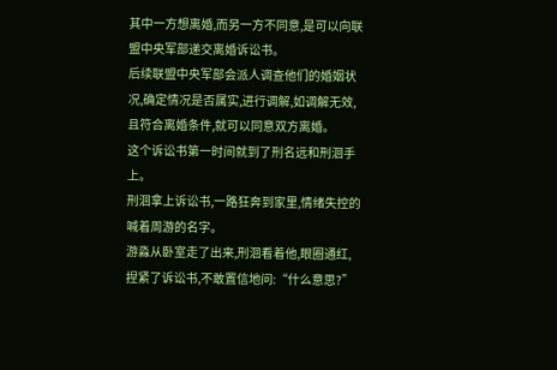其中一方想离婚,而另一方不同意,是可以向联盟中央军部递交离婚诉讼书。
后续联盟中央军部会派人调查他们的婚姻状况,确定情况是否属实,进行调解,如调解无效,且符合离婚条件,就可以同意双方离婚。
这个诉讼书第一时间就到了刑名远和刑洄手上。
刑洄拿上诉讼书,一路狂奔到家里,情绪失控的喊着周游的名字。
游淼从卧室走了出来,刑洄看着他,眼圈通红,捏紧了诉讼书,不敢置信地问:“什么意思?”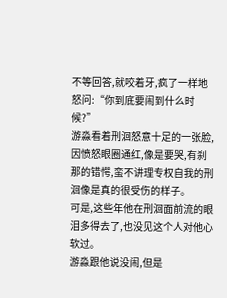不等回答,就咬着牙,疯了一样地怒问:“你到底要闹到什么时候?”
游淼看着刑洄怒意十足的一张脸,因愤怒眼圈通红,像是要哭,有刹那的错愕,蛮不讲理专权自我的刑洄像是真的很受伤的样子。
可是,这些年他在刑洄面前流的眼泪多得去了,也没见这个人对他心软过。
游淼跟他说没闹,但是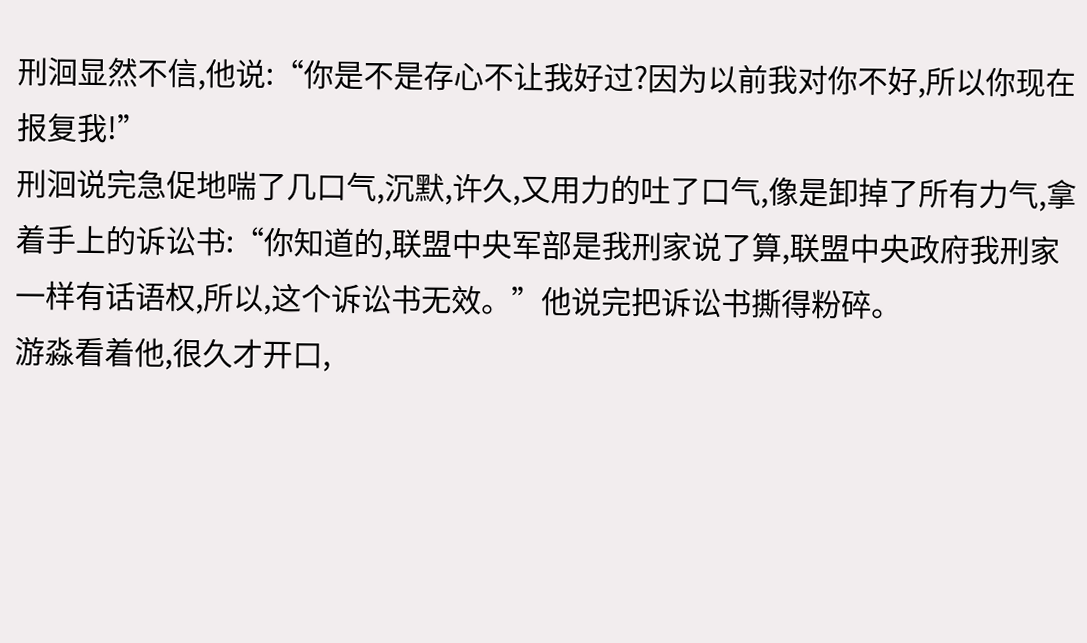刑洄显然不信,他说:“你是不是存心不让我好过?因为以前我对你不好,所以你现在报复我!”
刑洄说完急促地喘了几口气,沉默,许久,又用力的吐了口气,像是卸掉了所有力气,拿着手上的诉讼书:“你知道的,联盟中央军部是我刑家说了算,联盟中央政府我刑家一样有话语权,所以,这个诉讼书无效。”他说完把诉讼书撕得粉碎。
游淼看着他,很久才开口,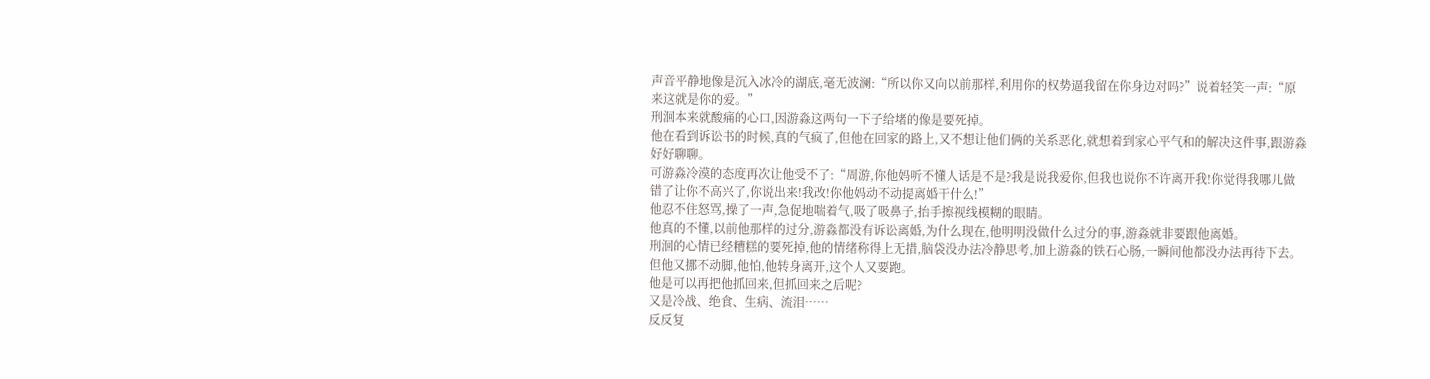声音平静地像是沉入冰冷的湖底,毫无波澜:“所以你又向以前那样,利用你的权势逼我留在你身边对吗?”说着轻笑一声:“原来这就是你的爱。”
刑洄本来就酸痛的心口,因游淼这两句一下子给堵的像是要死掉。
他在看到诉讼书的时候,真的气疯了,但他在回家的路上,又不想让他们俩的关系恶化,就想着到家心平气和的解决这件事,跟游淼好好聊聊。
可游淼冷漠的态度再次让他受不了:“周游,你他妈听不懂人话是不是?我是说我爱你,但我也说你不许离开我!你觉得我哪儿做错了让你不高兴了,你说出来!我改!你他妈动不动提离婚干什么!”
他忍不住怒骂,操了一声,急促地喘着气,吸了吸鼻子,抬手擦视线模糊的眼睛。
他真的不懂,以前他那样的过分,游淼都没有诉讼离婚,为什么现在,他明明没做什么过分的事,游淼就非要跟他离婚。
刑洄的心情已经糟糕的要死掉,他的情绪称得上无措,脑袋没办法冷静思考,加上游淼的铁石心肠,一瞬间他都没办法再待下去。
但他又挪不动脚,他怕,他转身离开,这个人又要跑。
他是可以再把他抓回来,但抓回来之后呢?
又是冷战、绝食、生病、流泪……
反反复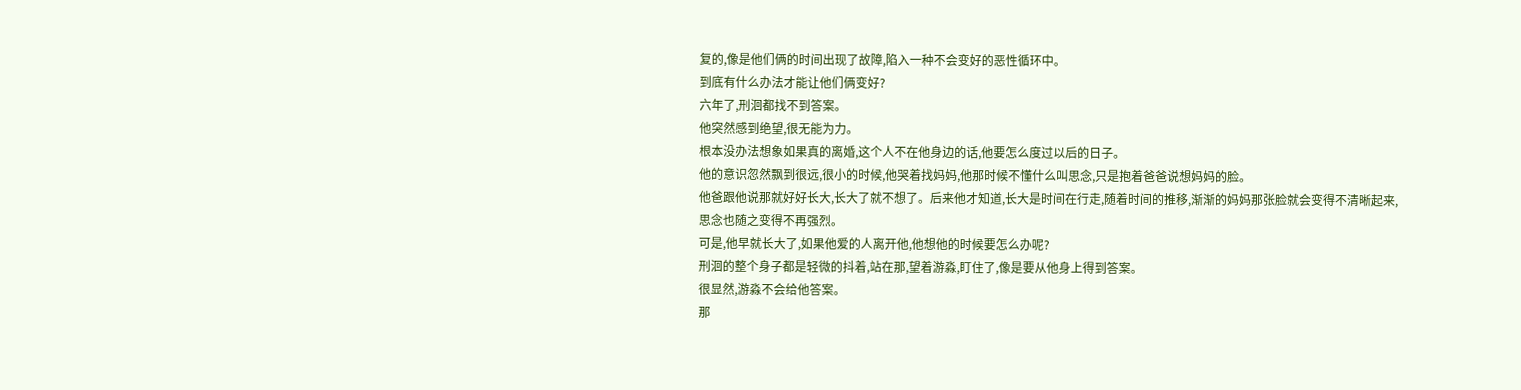复的,像是他们俩的时间出现了故障,陷入一种不会变好的恶性循环中。
到底有什么办法才能让他们俩变好?
六年了,刑洄都找不到答案。
他突然感到绝望,很无能为力。
根本没办法想象如果真的离婚,这个人不在他身边的话,他要怎么度过以后的日子。
他的意识忽然飘到很远,很小的时候,他哭着找妈妈,他那时候不懂什么叫思念,只是抱着爸爸说想妈妈的脸。
他爸跟他说那就好好长大,长大了就不想了。后来他才知道,长大是时间在行走,随着时间的推移,渐渐的妈妈那张脸就会变得不清晰起来,思念也随之变得不再强烈。
可是,他早就长大了,如果他爱的人离开他,他想他的时候要怎么办呢?
刑洄的整个身子都是轻微的抖着,站在那,望着游淼,盯住了,像是要从他身上得到答案。
很显然,游淼不会给他答案。
那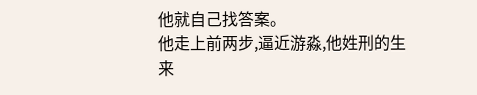他就自己找答案。
他走上前两步,逼近游淼,他姓刑的生来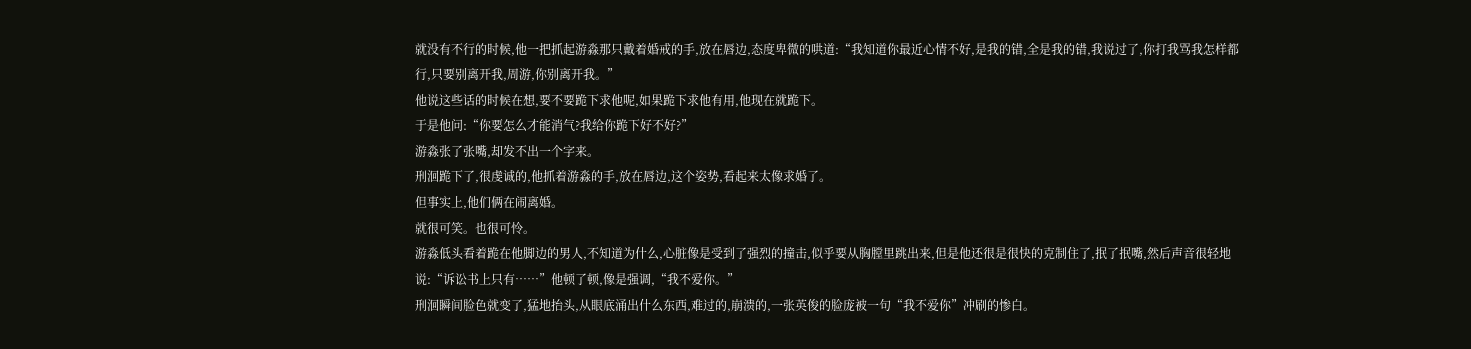就没有不行的时候,他一把抓起游淼那只戴着婚戒的手,放在唇边,态度卑微的哄道:“我知道你最近心情不好,是我的错,全是我的错,我说过了,你打我骂我怎样都行,只要别离开我,周游,你别离开我。”
他说这些话的时候在想,要不要跪下求他呢,如果跪下求他有用,他现在就跪下。
于是他问:“你要怎么才能消气?我给你跪下好不好?”
游淼张了张嘴,却发不出一个字来。
刑洄跪下了,很虔诚的,他抓着游淼的手,放在唇边,这个姿势,看起来太像求婚了。
但事实上,他们俩在闹离婚。
就很可笑。也很可怜。
游淼低头看着跪在他脚边的男人,不知道为什么,心脏像是受到了强烈的撞击,似乎要从胸膛里跳出来,但是他还很是很快的克制住了,抿了抿嘴,然后声音很轻地说:“诉讼书上只有……”他顿了顿,像是强调,“我不爱你。”
刑洄瞬间脸色就变了,猛地抬头,从眼底涌出什么东西,难过的,崩溃的,一张英俊的脸庞被一句“我不爱你”冲刷的惨白。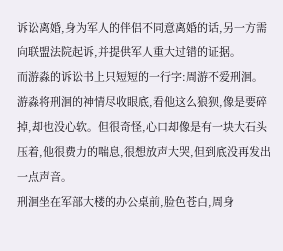诉讼离婚,身为军人的伴侣不同意离婚的话,另一方需向联盟法院起诉,并提供军人重大过错的证据。
而游淼的诉讼书上只短短的一行字:周游不爱刑洄。
游淼将刑洄的神情尽收眼底,看他这么狼狈,像是要碎掉,却也没心软。但很奇怪,心口却像是有一块大石头压着,他很费力的喘息,很想放声大哭,但到底没再发出一点声音。
刑洄坐在军部大楼的办公桌前,脸色苍白,周身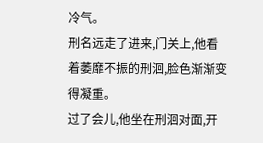冷气。
刑名远走了进来,门关上,他看着萎靡不振的刑洄,脸色渐渐变得凝重。
过了会儿,他坐在刑洄对面,开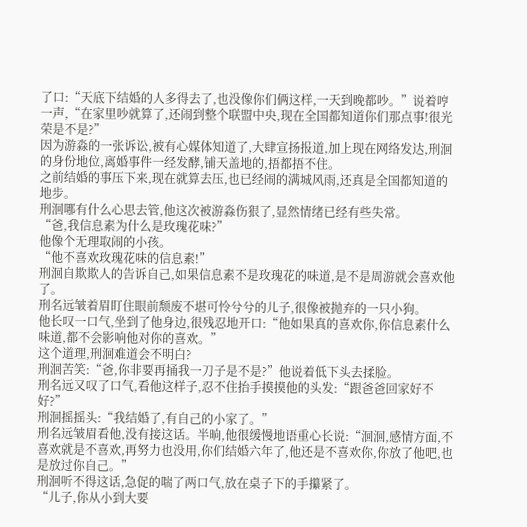了口:“天底下结婚的人多得去了,也没像你们俩这样,一天到晚都吵。”说着哼一声,“在家里吵就算了,还闹到整个联盟中央,现在全国都知道你们那点事!很光荣是不是?”
因为游淼的一张诉讼,被有心媒体知道了,大肆宣扬报道,加上现在网络发达,刑洄的身份地位,离婚事件一经发酵,铺天盖地的,捂都捂不住。
之前结婚的事压下来,现在就算去压,也已经闹的满城风雨,还真是全国都知道的地步。
刑洄哪有什么心思去管,他这次被游淼伤狠了,显然情绪已经有些失常。
“爸,我信息素为什么是玫瑰花味?”
他像个无理取闹的小孩。
“他不喜欢玫瑰花味的信息素!”
刑洄自欺欺人的告诉自己,如果信息素不是玫瑰花的味道,是不是周游就会喜欢他了。
刑名远皱着眉盯住眼前颓废不堪可怜兮兮的儿子,很像被抛弃的一只小狗。
他长叹一口气,坐到了他身边,很残忍地开口:“他如果真的喜欢你,你信息素什么味道,都不会影响他对你的喜欢。”
这个道理,刑洄难道会不明白?
刑洄苦笑:“爸,你非要再捅我一刀子是不是?”他说着低下头去揉脸。
刑名远又叹了口气,看他这样子,忍不住抬手摸摸他的头发:“跟爸爸回家好不好?”
刑洄摇摇头:“我结婚了,有自己的小家了。”
刑名远皱眉看他,没有接这话。半晌,他很缓慢地语重心长说:“洄洄,感情方面,不喜欢就是不喜欢,再努力也没用,你们结婚六年了,他还是不喜欢你,你放了他吧,也是放过你自己。”
刑洄听不得这话,急促的喘了两口气,放在桌子下的手攥紧了。
“儿子,你从小到大要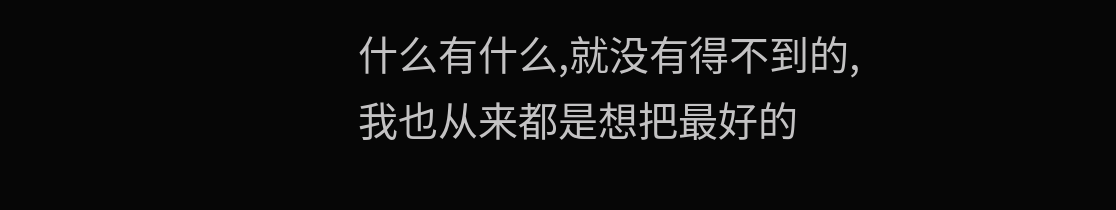什么有什么,就没有得不到的,我也从来都是想把最好的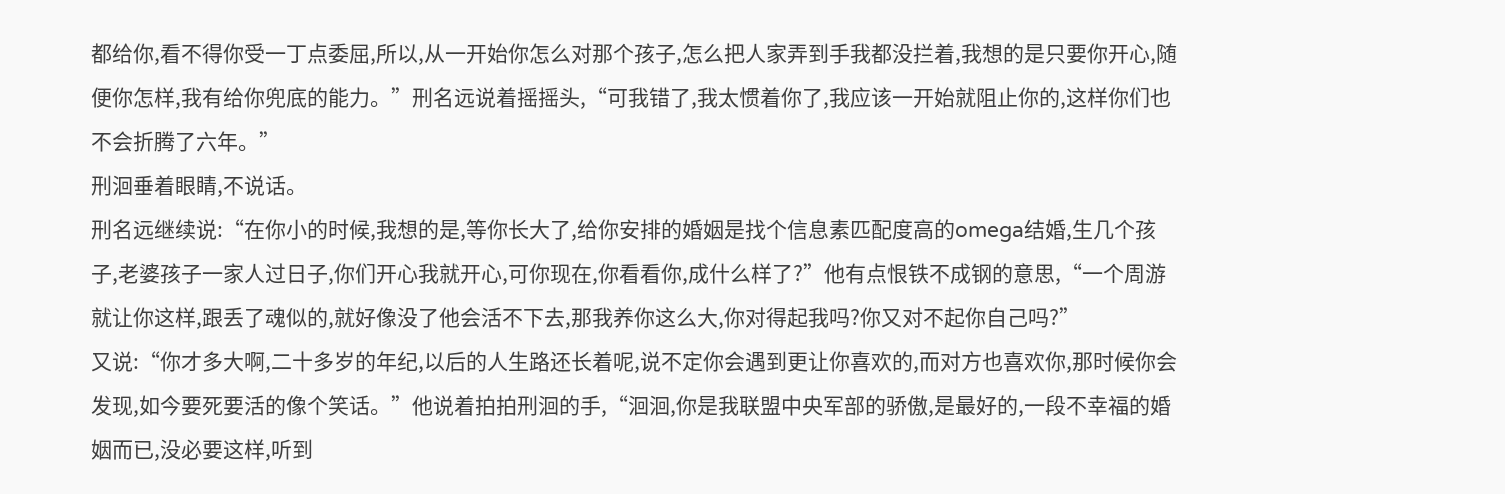都给你,看不得你受一丁点委屈,所以,从一开始你怎么对那个孩子,怎么把人家弄到手我都没拦着,我想的是只要你开心,随便你怎样,我有给你兜底的能力。”刑名远说着摇摇头,“可我错了,我太惯着你了,我应该一开始就阻止你的,这样你们也不会折腾了六年。”
刑洄垂着眼睛,不说话。
刑名远继续说:“在你小的时候,我想的是,等你长大了,给你安排的婚姻是找个信息素匹配度高的omega结婚,生几个孩子,老婆孩子一家人过日子,你们开心我就开心,可你现在,你看看你,成什么样了?”他有点恨铁不成钢的意思,“一个周游就让你这样,跟丢了魂似的,就好像没了他会活不下去,那我养你这么大,你对得起我吗?你又对不起你自己吗?”
又说:“你才多大啊,二十多岁的年纪,以后的人生路还长着呢,说不定你会遇到更让你喜欢的,而对方也喜欢你,那时候你会发现,如今要死要活的像个笑话。”他说着拍拍刑洄的手,“洄洄,你是我联盟中央军部的骄傲,是最好的,一段不幸福的婚姻而已,没必要这样,听到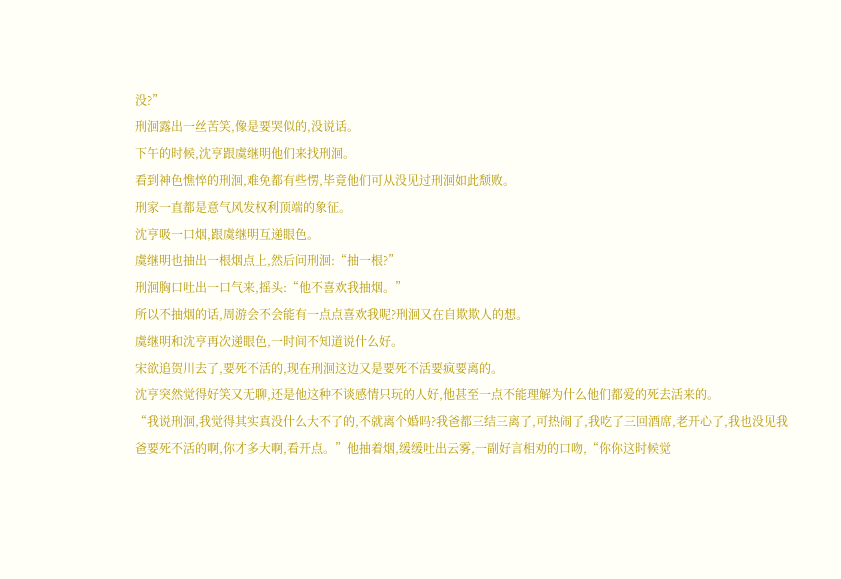没?”
刑洄露出一丝苦笑,像是要哭似的,没说话。
下午的时候,沈亨跟虞继明他们来找刑洄。
看到神色憔悴的刑洄,难免都有些愣,毕竟他们可从没见过刑洄如此颓败。
刑家一直都是意气风发权利顶端的象征。
沈亨吸一口烟,跟虞继明互递眼色。
虞继明也抽出一根烟点上,然后问刑洄:“抽一根?”
刑洄胸口吐出一口气来,摇头:“他不喜欢我抽烟。”
所以不抽烟的话,周游会不会能有一点点喜欢我呢?刑洄又在自欺欺人的想。
虞继明和沈亨再次递眼色,一时间不知道说什么好。
宋欲追贺川去了,要死不活的,现在刑洄这边又是要死不活要疯要离的。
沈亨突然觉得好笑又无聊,还是他这种不谈感情只玩的人好,他甚至一点不能理解为什么他们都爱的死去活来的。
“我说刑洄,我觉得其实真没什么大不了的,不就离个婚吗?我爸都三结三离了,可热闹了,我吃了三回酒席,老开心了,我也没见我爸要死不活的啊,你才多大啊,看开点。”他抽着烟,缓缓吐出云雾,一副好言相劝的口吻,“你你这时候觉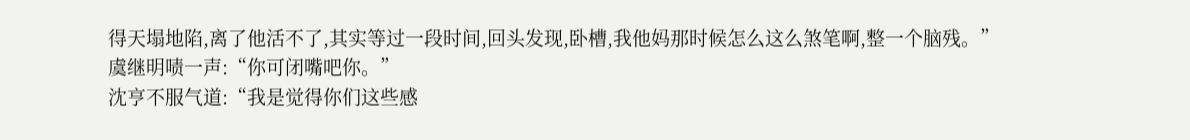得天塌地陷,离了他活不了,其实等过一段时间,回头发现,卧槽,我他妈那时候怎么这么煞笔啊,整一个脑残。”
虞继明啧一声:“你可闭嘴吧你。”
沈亨不服气道:“我是觉得你们这些感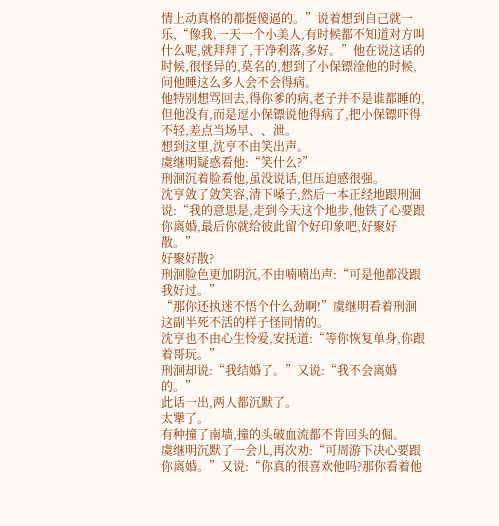情上动真格的都挺傻逼的。”说着想到自己就一乐,“像我,一天一个小美人,有时候都不知道对方叫什么呢,就拜拜了,干净利落,多好。”他在说这话的时候,很怪异的,莫名的,想到了小保镖淦他的时候,问他睡这么多人会不会得病。
他特别想骂回去,得你爹的病,老子并不是谁都睡的,但他没有,而是逗小保镖说他得病了,把小保镖吓得不轻,差点当场早、、泄。
想到这里,沈亨不由笑出声。
虞继明疑惑看他:“笑什么?”
刑洄沉着脸看他,虽没说话,但压迫感很强。
沈亨敛了敛笑容,清下嗓子,然后一本正经地跟刑洄说:“我的意思是,走到今天这个地步,他铁了心要跟你离婚,最后你就给彼此留个好印象吧,好聚好散。”
好聚好散?
刑洄脸色更加阴沉,不由喃喃出声:“可是他都没跟我好过。”
“那你还执迷不悟个什么劲啊!”虞继明看着刑洄这副半死不活的样子怪同情的。
沈亨也不由心生怜爱,安抚道:“等你恢复单身,你跟着哥玩。”
刑洄却说:“我结婚了。”又说:“我不会离婚的。”
此话一出,两人都沉默了。
太犟了。
有种撞了南墙,撞的头破血流都不肯回头的倔。
虞继明沉默了一会儿,再次劝:“可周游下决心要跟你离婚。”又说:“你真的很喜欢他吗?那你看着他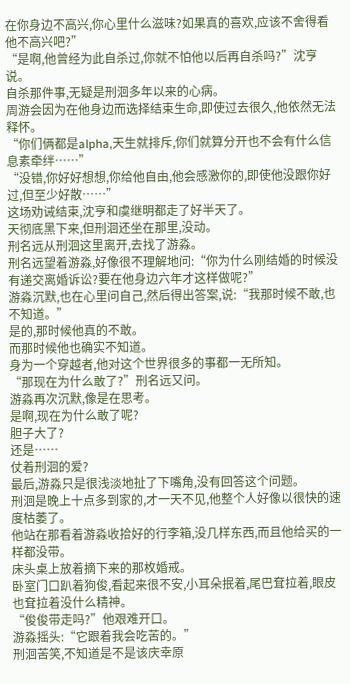在你身边不高兴,你心里什么滋味?如果真的喜欢,应该不舍得看他不高兴吧?”
“是啊,他曾经为此自杀过,你就不怕他以后再自杀吗?”沈亨说。
自杀那件事,无疑是刑洄多年以来的心病。
周游会因为在他身边而选择结束生命,即使过去很久,他依然无法释怀。
“你们俩都是alpha,天生就排斥,你们就算分开也不会有什么信息素牵绊……”
“没错,你好好想想,你给他自由,他会感激你的,即使他没跟你好过,但至少好散……”
这场劝诫结束,沈亨和虞继明都走了好半天了。
天彻底黑下来,但刑洄还坐在那里,没动。
刑名远从刑洄这里离开,去找了游淼。
刑名远望着游淼,好像很不理解地问:“你为什么刚结婚的时候没有递交离婚诉讼?要在他身边六年才这样做呢?”
游淼沉默,也在心里问自己,然后得出答案,说:“我那时候不敢,也不知道。”
是的,那时候他真的不敢。
而那时候他也确实不知道。
身为一个穿越者,他对这个世界很多的事都一无所知。
“那现在为什么敢了?”刑名远又问。
游淼再次沉默,像是在思考。
是啊,现在为什么敢了呢?
胆子大了?
还是……
仗着刑洄的爱?
最后,游淼只是很浅淡地扯了下嘴角,没有回答这个问题。
刑洄是晚上十点多到家的,才一天不见,他整个人好像以很快的速度枯萎了。
他站在那看着游淼收拾好的行李箱,没几样东西,而且他给买的一样都没带。
床头桌上放着摘下来的那枚婚戒。
卧室门口趴着狗俊,看起来很不安,小耳朵抿着,尾巴耷拉着,眼皮也耷拉着没什么精神。
“俊俊带走吗?”他艰难开口。
游淼摇头:“它跟着我会吃苦的。”
刑洄苦笑,不知道是不是该庆幸原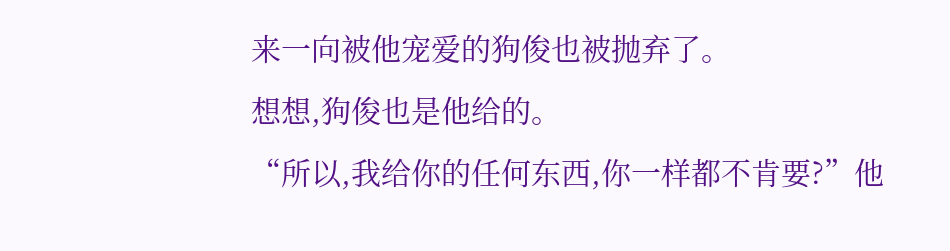来一向被他宠爱的狗俊也被抛弃了。
想想,狗俊也是他给的。
“所以,我给你的任何东西,你一样都不肯要?”他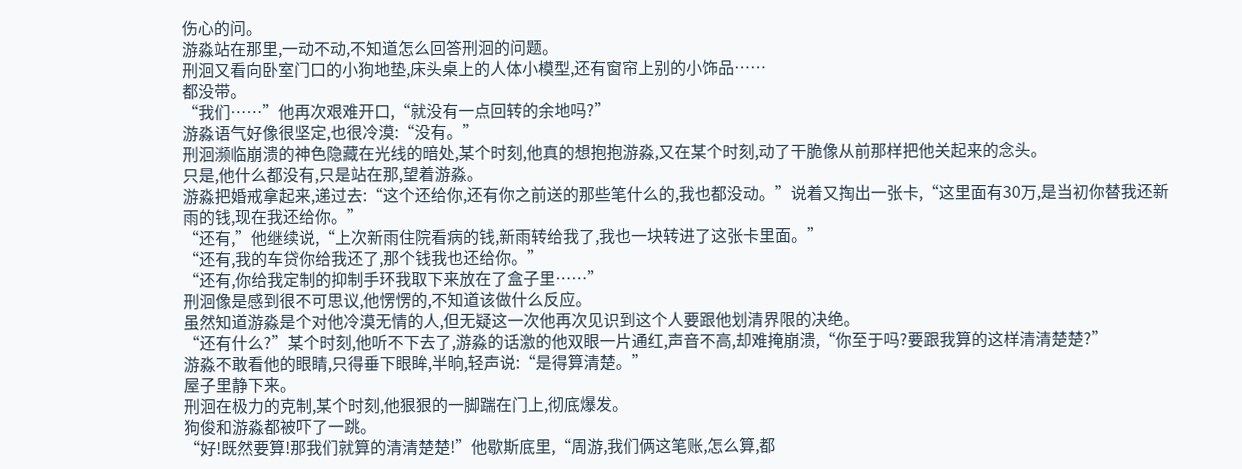伤心的问。
游淼站在那里,一动不动,不知道怎么回答刑洄的问题。
刑洄又看向卧室门口的小狗地垫,床头桌上的人体小模型,还有窗帘上别的小饰品……
都没带。
“我们……”他再次艰难开口,“就没有一点回转的余地吗?”
游淼语气好像很坚定,也很冷漠:“没有。”
刑洄濒临崩溃的神色隐藏在光线的暗处,某个时刻,他真的想抱抱游淼,又在某个时刻,动了干脆像从前那样把他关起来的念头。
只是,他什么都没有,只是站在那,望着游淼。
游淼把婚戒拿起来,递过去:“这个还给你,还有你之前送的那些笔什么的,我也都没动。”说着又掏出一张卡,“这里面有30万,是当初你替我还新雨的钱,现在我还给你。”
“还有,”他继续说,“上次新雨住院看病的钱,新雨转给我了,我也一块转进了这张卡里面。”
“还有,我的车贷你给我还了,那个钱我也还给你。”
“还有,你给我定制的抑制手环我取下来放在了盒子里……”
刑洄像是感到很不可思议,他愣愣的,不知道该做什么反应。
虽然知道游淼是个对他冷漠无情的人,但无疑这一次他再次见识到这个人要跟他划清界限的决绝。
“还有什么?”某个时刻,他听不下去了,游淼的话激的他双眼一片通红,声音不高,却难掩崩溃,“你至于吗?要跟我算的这样清清楚楚?”
游淼不敢看他的眼睛,只得垂下眼眸,半晌,轻声说:“是得算清楚。”
屋子里静下来。
刑洄在极力的克制,某个时刻,他狠狠的一脚踹在门上,彻底爆发。
狗俊和游淼都被吓了一跳。
“好!既然要算!那我们就算的清清楚楚!”他歇斯底里,“周游,我们俩这笔账,怎么算,都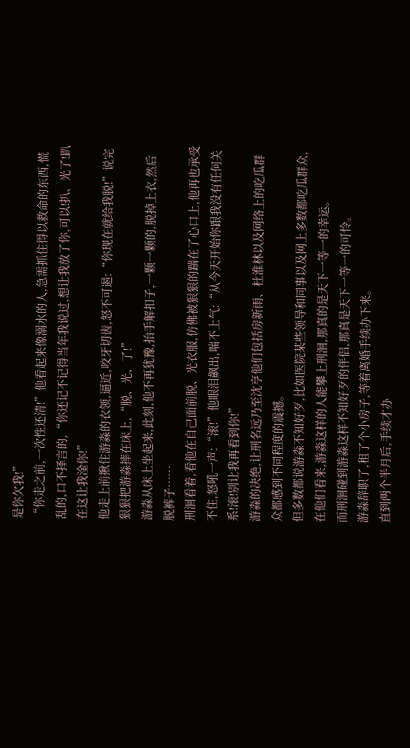是你欠我!”
“你走之前,一次性还清!”他看起来像溺水的人,急需抓住得以救命的东西,慌乱的,口不择言的,“你还记不记得当年我说过,想让我放了你,可以!扒、光了!趴在这让我淦你!”
他走上前揪住游淼的衣领,逼近,咬牙切齿,怒不可遏:“你现在就给我脱!”说完狠狠把游淼摔在床上,“脱、光、了!”
游淼从床上坐起来,此刻,他不再犹豫,抬手解扣子,一颗一颗的,脱掉上衣,然后脱裤子……
刑洄看着,看他在自己面前脱、光衣服,仿佛被狠狠的踹在了心口上,他再也承受不住,怒吼一声:“滚!”他眼泪飙出,喘不上气:“从今天开始你跟我没有任何关系!滚!别让我再看到你!”
游淼的决绝,让刑名远乃至沈亨他们包括房新雨、杜淮林以及网络上的吃瓜群众都感到不同程度的震撼。
但多数都说游淼不知好歹,比如医院某些领导和同事以及网上多数都吃瓜群众,在他们看来,游淼这样的人能攀上刑洄,那真的是天下一等一的幸运。
而刑洄碰到游淼这样不知好歹的伴侣,那真是天下一等一的可怜。
游淼辞职了,租了个小房子,等着离婚手续办下来。
直到两个半月后,手续才办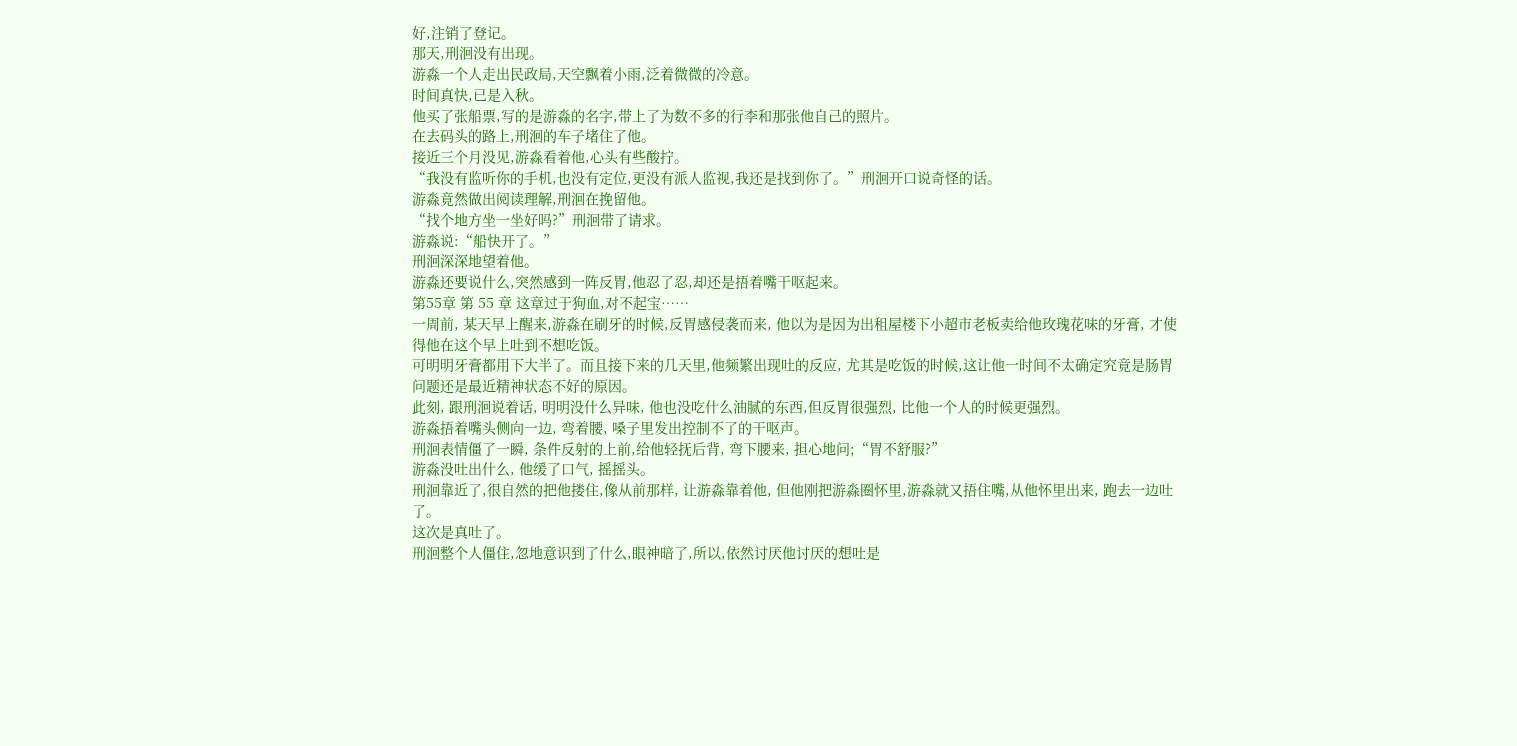好,注销了登记。
那天,刑洄没有出现。
游淼一个人走出民政局,天空飘着小雨,泛着微微的冷意。
时间真快,已是入秋。
他买了张船票,写的是游淼的名字,带上了为数不多的行李和那张他自己的照片。
在去码头的路上,刑洄的车子堵住了他。
接近三个月没见,游淼看着他,心头有些酸拧。
“我没有监听你的手机,也没有定位,更没有派人监视,我还是找到你了。”刑洄开口说奇怪的话。
游淼竟然做出阅读理解,刑洄在挽留他。
“找个地方坐一坐好吗?”刑洄带了请求。
游淼说:“船快开了。”
刑洄深深地望着他。
游淼还要说什么,突然感到一阵反胃,他忍了忍,却还是捂着嘴干呕起来。
第55章 第 55 章 这章过于狗血,对不起宝……
一周前, 某天早上醒来,游淼在刷牙的时候,反胃感侵袭而来, 他以为是因为出租屋楼下小超市老板卖给他玫瑰花味的牙膏, 才使得他在这个早上吐到不想吃饭。
可明明牙膏都用下大半了。而且接下来的几天里,他频繁出现吐的反应, 尤其是吃饭的时候,这让他一时间不太确定究竟是肠胃问题还是最近精神状态不好的原因。
此刻, 跟刑洄说着话, 明明没什么异味, 他也没吃什么油腻的东西,但反胃很强烈, 比他一个人的时候更强烈。
游淼捂着嘴头侧向一边, 弯着腰, 嗓子里发出控制不了的干呕声。
刑洄表情僵了一瞬, 条件反射的上前,给他轻抚后背, 弯下腰来, 担心地问;“胃不舒服?”
游淼没吐出什么, 他缓了口气, 摇摇头。
刑洄靠近了,很自然的把他搂住,像从前那样, 让游淼靠着他, 但他刚把游淼圈怀里,游淼就又捂住嘴,从他怀里出来, 跑去一边吐了。
这次是真吐了。
刑洄整个人僵住,忽地意识到了什么,眼神暗了,所以,依然讨厌他讨厌的想吐是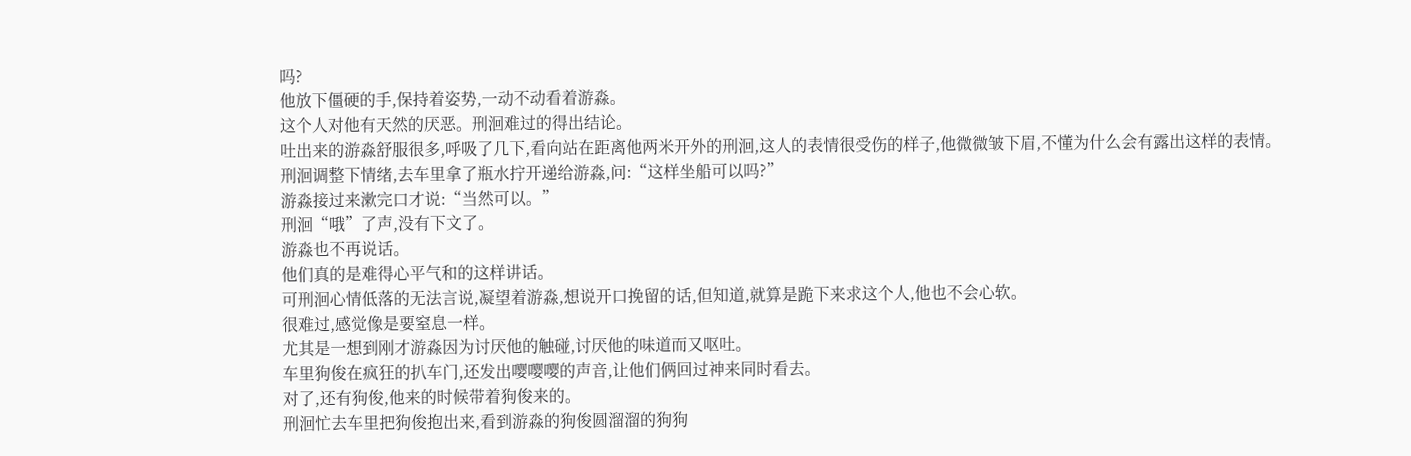吗?
他放下僵硬的手,保持着姿势,一动不动看着游淼。
这个人对他有天然的厌恶。刑洄难过的得出结论。
吐出来的游淼舒服很多,呼吸了几下,看向站在距离他两米开外的刑洄,这人的表情很受伤的样子,他微微皱下眉,不懂为什么会有露出这样的表情。
刑洄调整下情绪,去车里拿了瓶水拧开递给游淼,问:“这样坐船可以吗?”
游淼接过来漱完口才说:“当然可以。”
刑洄“哦”了声,没有下文了。
游淼也不再说话。
他们真的是难得心平气和的这样讲话。
可刑洄心情低落的无法言说,凝望着游淼,想说开口挽留的话,但知道,就算是跪下来求这个人,他也不会心软。
很难过,感觉像是要窒息一样。
尤其是一想到刚才游淼因为讨厌他的触碰,讨厌他的味道而又呕吐。
车里狗俊在疯狂的扒车门,还发出嘤嘤嘤的声音,让他们俩回过神来同时看去。
对了,还有狗俊,他来的时候带着狗俊来的。
刑洄忙去车里把狗俊抱出来,看到游淼的狗俊圆溜溜的狗狗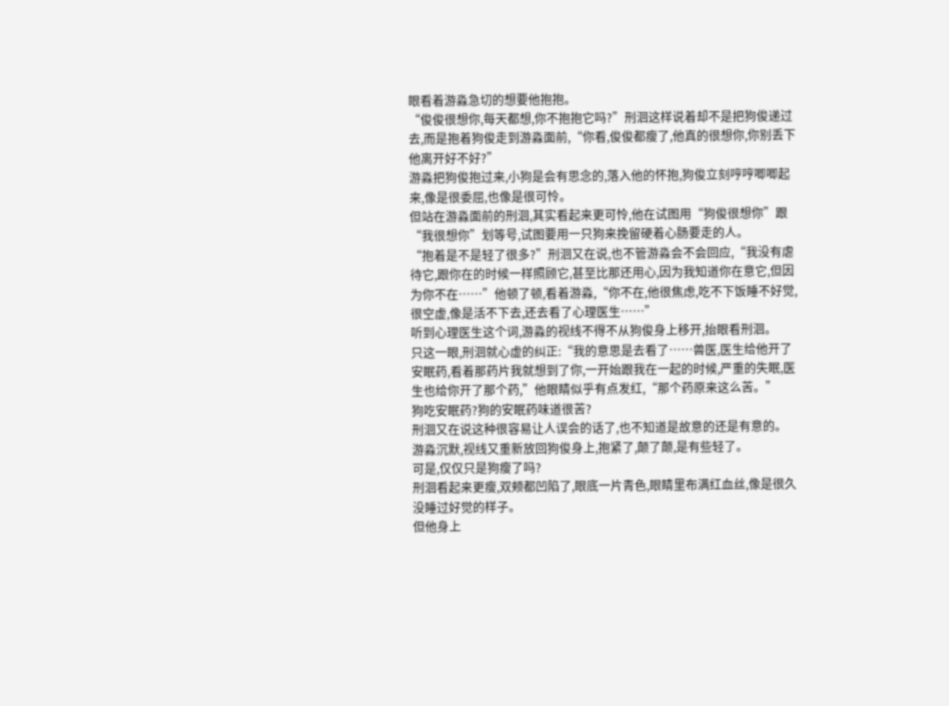眼看着游淼急切的想要他抱抱。
“俊俊很想你,每天都想,你不抱抱它吗?”刑洄这样说着却不是把狗俊递过去,而是抱着狗俊走到游淼面前,“你看,俊俊都瘦了,他真的很想你,你别丢下他离开好不好?”
游淼把狗俊抱过来,小狗是会有思念的,落入他的怀抱,狗俊立刻哼哼唧唧起来,像是很委屈,也像是很可怜。
但站在游淼面前的刑洄,其实看起来更可怜,他在试图用“狗俊很想你”跟“我很想你”划等号,试图要用一只狗来挽留硬着心肠要走的人。
“抱着是不是轻了很多?”刑洄又在说,也不管游淼会不会回应,“我没有虐待它,跟你在的时候一样照顾它,甚至比那还用心,因为我知道你在意它,但因为你不在……”他顿了顿,看着游淼,“你不在,他很焦虑,吃不下饭睡不好觉,很空虚,像是活不下去,还去看了心理医生……”
听到心理医生这个词,游淼的视线不得不从狗俊身上移开,抬眼看刑洄。
只这一眼,刑洄就心虚的纠正:“我的意思是去看了……兽医,医生给他开了安眠药,看着那药片我就想到了你,一开始跟我在一起的时候,严重的失眠,医生也给你开了那个药,”他眼睛似乎有点发红,“那个药原来这么苦。”
狗吃安眠药?狗的安眠药味道很苦?
刑洄又在说这种很容易让人误会的话了,也不知道是故意的还是有意的。
游淼沉默,视线又重新放回狗俊身上,抱紧了,颠了颠,是有些轻了。
可是,仅仅只是狗瘦了吗?
刑洄看起来更瘦,双颊都凹陷了,眼底一片青色,眼睛里布满红血丝,像是很久没睡过好觉的样子。
但他身上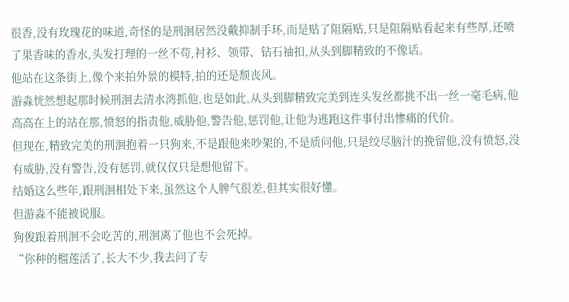很香,没有玫瑰花的味道,奇怪的是刑洄居然没戴抑制手环,而是贴了阻隔贴,只是阻隔贴看起来有些厚,还喷了果香味的香水,头发打理的一丝不苟,衬衫、领带、钻石袖扣,从头到脚精致的不像话。
他站在这条街上,像个来拍外景的模特,拍的还是颓丧风。
游淼恍然想起那时候刑洄去清水湾抓他,也是如此,从头到脚精致完美到连头发丝都挑不出一丝一毫毛病,他高高在上的站在那,愤怒的指责他,威胁他,警告他,惩罚他,让他为逃跑这件事付出惨痛的代价。
但现在,精致完美的刑洄抱着一只狗来,不是跟他来吵架的,不是质问他,只是绞尽脑汁的挽留他,没有愤怒,没有威胁,没有警告,没有惩罚,就仅仅只是想他留下。
结婚这么些年,跟刑洄相处下来,虽然这个人脾气很差,但其实很好懂。
但游淼不能被说服。
狗俊跟着刑洄不会吃苦的,刑洄离了他也不会死掉。
“你种的榴莲活了,长大不少,我去问了专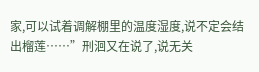家,可以试着调解棚里的温度湿度,说不定会结出榴莲……”刑洄又在说了,说无关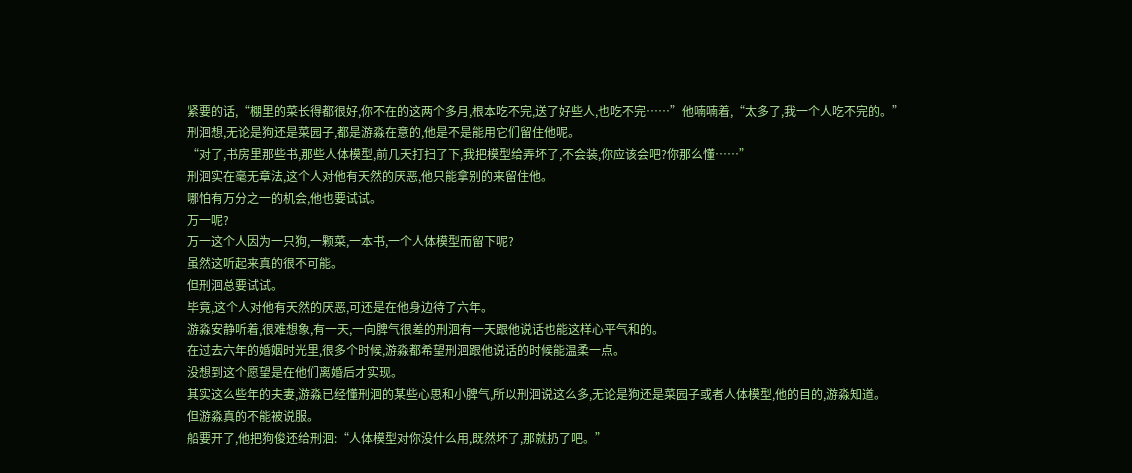紧要的话,“棚里的菜长得都很好,你不在的这两个多月,根本吃不完,送了好些人,也吃不完……”他喃喃着,“太多了,我一个人吃不完的。”
刑洄想,无论是狗还是菜园子,都是游淼在意的,他是不是能用它们留住他呢。
“对了,书房里那些书,那些人体模型,前几天打扫了下,我把模型给弄坏了,不会装,你应该会吧?你那么懂……”
刑洄实在毫无章法,这个人对他有天然的厌恶,他只能拿别的来留住他。
哪怕有万分之一的机会,他也要试试。
万一呢?
万一这个人因为一只狗,一颗菜,一本书,一个人体模型而留下呢?
虽然这听起来真的很不可能。
但刑洄总要试试。
毕竟,这个人对他有天然的厌恶,可还是在他身边待了六年。
游淼安静听着,很难想象,有一天,一向脾气很差的刑洄有一天跟他说话也能这样心平气和的。
在过去六年的婚姻时光里,很多个时候,游淼都希望刑洄跟他说话的时候能温柔一点。
没想到这个愿望是在他们离婚后才实现。
其实这么些年的夫妻,游淼已经懂刑洄的某些心思和小脾气,所以刑洄说这么多,无论是狗还是菜园子或者人体模型,他的目的,游淼知道。
但游淼真的不能被说服。
船要开了,他把狗俊还给刑洄:“人体模型对你没什么用,既然坏了,那就扔了吧。”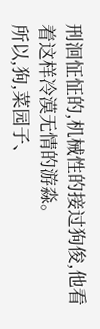刑洄怔怔的,机械性的接过狗俊,他看着这样冷漠无情的游淼。
所以,狗,菜园子、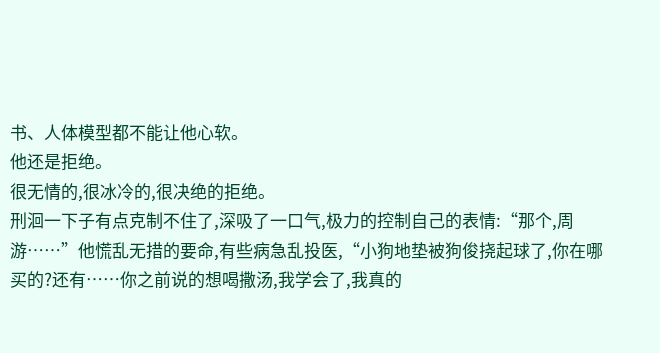书、人体模型都不能让他心软。
他还是拒绝。
很无情的,很冰冷的,很决绝的拒绝。
刑洄一下子有点克制不住了,深吸了一口气,极力的控制自己的表情:“那个,周游……”他慌乱无措的要命,有些病急乱投医,“小狗地垫被狗俊挠起球了,你在哪买的?还有……你之前说的想喝撒汤,我学会了,我真的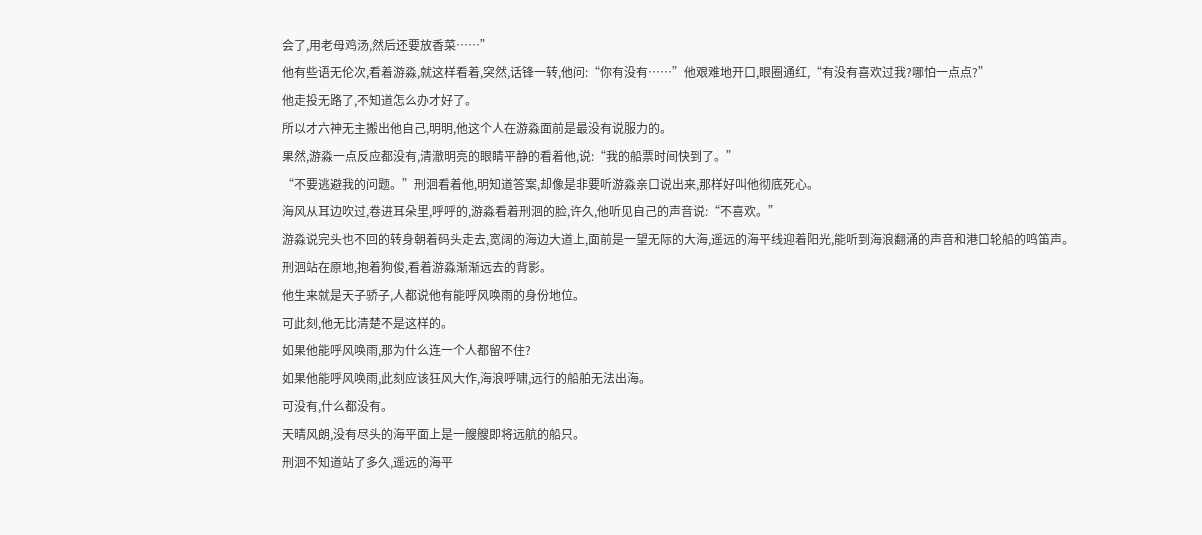会了,用老母鸡汤,然后还要放香菜……”
他有些语无伦次,看着游淼,就这样看着,突然,话锋一转,他问:“你有没有……”他艰难地开口,眼圈通红,“有没有喜欢过我?哪怕一点点?”
他走投无路了,不知道怎么办才好了。
所以才六神无主搬出他自己,明明,他这个人在游淼面前是最没有说服力的。
果然,游淼一点反应都没有,清澈明亮的眼睛平静的看着他,说:“我的船票时间快到了。”
“不要逃避我的问题。”刑洄看着他,明知道答案,却像是非要听游淼亲口说出来,那样好叫他彻底死心。
海风从耳边吹过,卷进耳朵里,呼呼的,游淼看着刑洄的脸,许久,他听见自己的声音说:“不喜欢。”
游淼说完头也不回的转身朝着码头走去,宽阔的海边大道上,面前是一望无际的大海,遥远的海平线迎着阳光,能听到海浪翻涌的声音和港口轮船的鸣笛声。
刑洄站在原地,抱着狗俊,看着游淼渐渐远去的背影。
他生来就是天子骄子,人都说他有能呼风唤雨的身份地位。
可此刻,他无比清楚不是这样的。
如果他能呼风唤雨,那为什么连一个人都留不住?
如果他能呼风唤雨,此刻应该狂风大作,海浪呼啸,远行的船舶无法出海。
可没有,什么都没有。
天晴风朗,没有尽头的海平面上是一艘艘即将远航的船只。
刑洄不知道站了多久,遥远的海平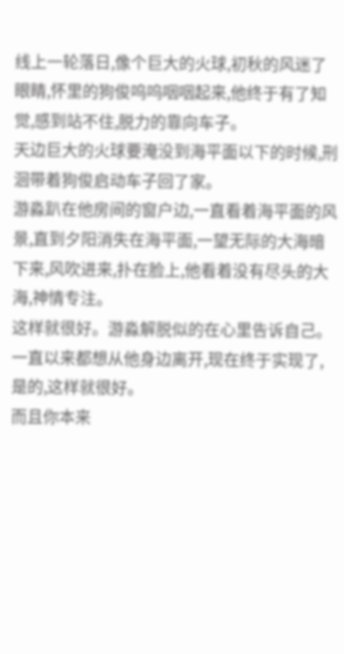线上一轮落日,像个巨大的火球,初秋的风迷了眼睛,怀里的狗俊呜呜咽咽起来,他终于有了知觉,感到站不住,脱力的靠向车子。
天边巨大的火球要淹没到海平面以下的时候,刑洄带着狗俊启动车子回了家。
游淼趴在他房间的窗户边,一直看着海平面的风景,直到夕阳消失在海平面,一望无际的大海暗下来,风吹进来,扑在脸上,他看着没有尽头的大海,神情专注。
这样就很好。游淼解脱似的在心里告诉自己。一直以来都想从他身边离开,现在终于实现了,是的,这样就很好。
而且你本来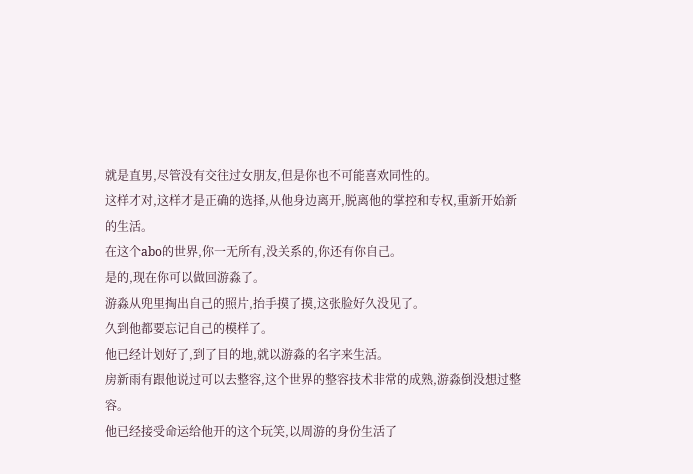就是直男,尽管没有交往过女朋友,但是你也不可能喜欢同性的。
这样才对,这样才是正确的选择,从他身边离开,脱离他的掌控和专权,重新开始新的生活。
在这个abo的世界,你一无所有,没关系的,你还有你自己。
是的,现在你可以做回游淼了。
游淼从兜里掏出自己的照片,抬手摸了摸,这张脸好久没见了。
久到他都要忘记自己的模样了。
他已经计划好了,到了目的地,就以游淼的名字来生活。
房新雨有跟他说过可以去整容,这个世界的整容技术非常的成熟,游淼倒没想过整容。
他已经接受命运给他开的这个玩笑,以周游的身份生活了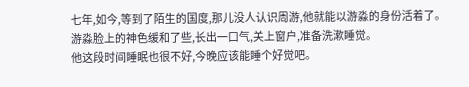七年,如今,等到了陌生的国度,那儿没人认识周游,他就能以游淼的身份活着了。
游淼脸上的神色缓和了些,长出一口气,关上窗户,准备洗漱睡觉。
他这段时间睡眠也很不好,今晚应该能睡个好觉吧。